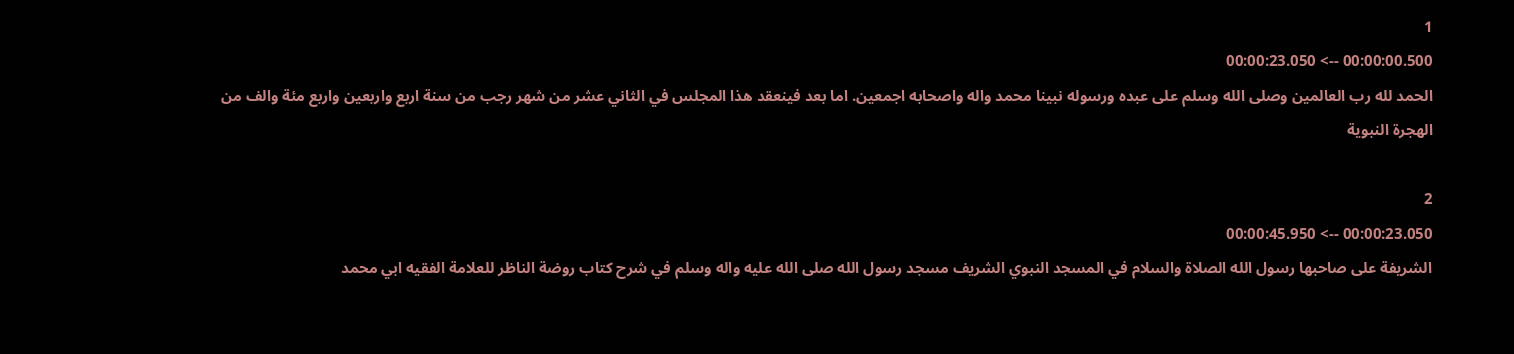1
00:00:00.500 --> 00:00:23.050
الحمد لله رب العالمين وصلى الله وسلم على عبده ورسوله نبينا محمد واله واصحابه اجمعين. اما بعد فينعقد هذا المجلس في الثاني عشر من شهر رجب من سنة اربع واربعين واربع مئة والف من الهجرة النبوية

2
00:00:23.050 --> 00:00:45.950
الشريفة على صاحبها رسول الله الصلاة والسلام في المسجد النبوي الشريف مسجد رسول الله صلى الله عليه واله وسلم في شرح كتاب روضة الناظر للعلامة الفقيه ابي محمد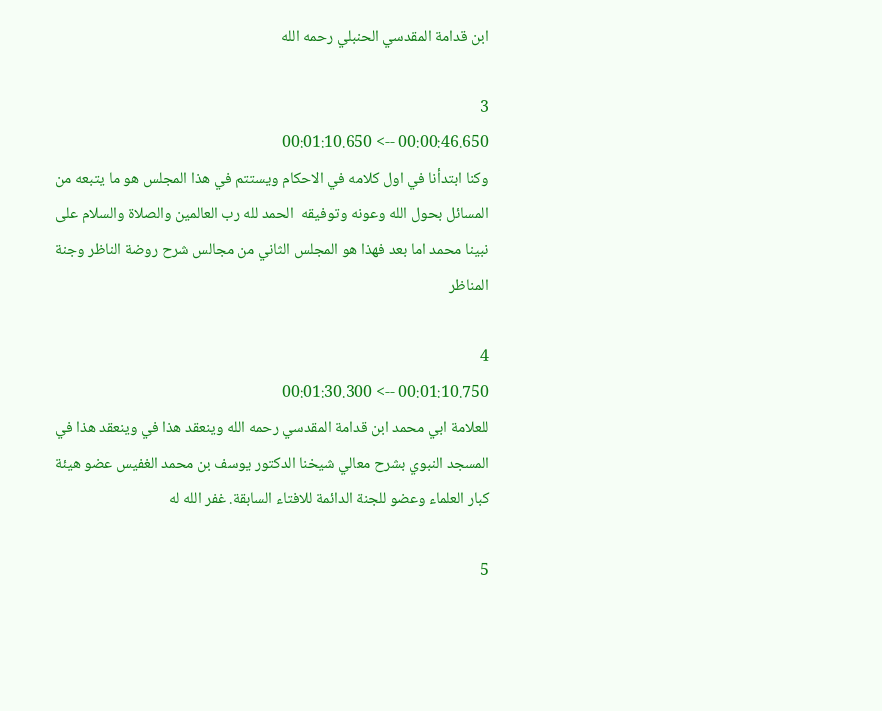ابن قدامة المقدسي الحنبلي رحمه الله

3
00:00:46.650 --> 00:01:10.650
وكنا ابتدأنا في اول كلامه في الاحكام ويستتم في هذا المجلس هو ما يتبعه من المسائل بحول الله وعونه وتوفيقه  الحمد لله رب العالمين والصلاة والسلام على نبينا محمد اما بعد فهذا هو المجلس الثاني من مجالس شرح روضة الناظر وجنة المناظر

4
00:01:10.750 --> 00:01:30.300
للعلامة ابي محمد ابن قدامة المقدسي رحمه الله وينعقد هذا في وينعقد هذا في المسجد النبوي بشرح معالي شيخنا الدكتور يوسف بن محمد الغفيس عضو هيئة كبار العلماء وعضو للجنة الدائمة للافتاء السابقة. غفر الله له

5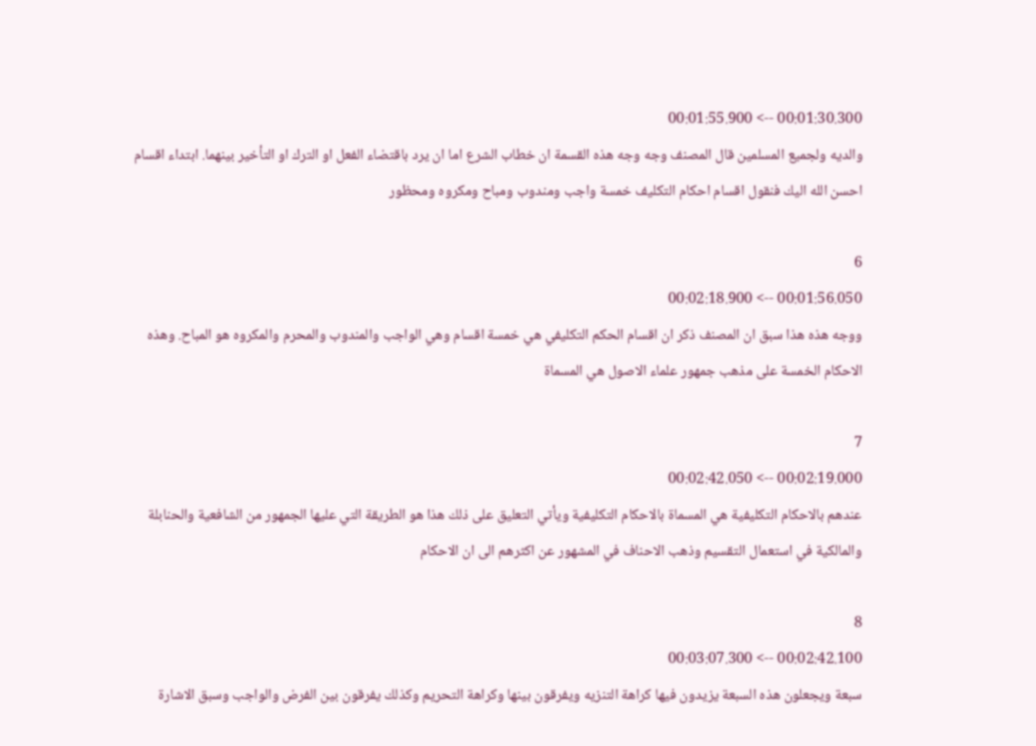00:01:30.300 --> 00:01:55.900
والديه ولجميع المسلمين قال المصنف وجه وجه هذه القسمة ان خطاب الشرع اما ان يرد باقتضاء الفعل او الترك او التأخير بينهما. ابتداء اقسام احسن الله اليك فنقول اقسام احكام التكليف خمسة واجب ومندوب ومباح ومكروه ومحظور

6
00:01:56.050 --> 00:02:18.900
ووجه هذه هذا سبق ان المصنف ذكر ان اقسام الحكم التكليفي هي خمسة اقسام وهي الواجب والمندوب والمحرم والمكروه هو المباح. وهذه الاحكام الخمسة على مذهب جمهور علماء الاصول هي المسماة

7
00:02:19.000 --> 00:02:42.050
عندهم بالاحكام التكليفية هي المسماة بالاحكام التكليفية ويأتي التعليق على ذلك هذا هو الطريقة التي عليها الجمهور من الشافعية والحنابلة والمالكية في استعمال التقسيم وذهب الاحناف في المشهور عن اكثرهم الى ان الاحكام

8
00:02:42.100 --> 00:03:07.300
سبعة ويجعلون هذه السبعة يزيدون فيها كراهة التنزيه ويفرقون بينها وكراهة التحريم وكذلك يفرقون بين الفرض والواجب وسبق الاشارة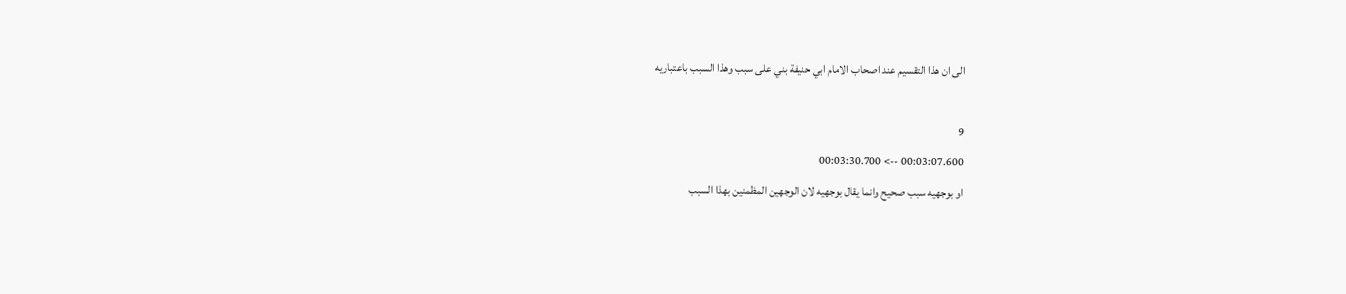الى ان هذا التقسيم عند اصحاب الامام ابي حنيفة بني على سبب وهذا السبب باعتباريه

9
00:03:07.600 --> 00:03:30.700
او بوجهيه سبب صحيح وانما يقال بوجهيه لان الوجهين المظمنين بهذا السبب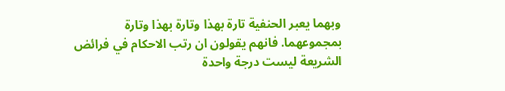وبهما يعبر الحنفية تارة بهذا وتارة بهذا وتارة بمجموعهما. فانهم يقولون ان رتب الاحكام في فرائض الشريعة ليست درجة واحدة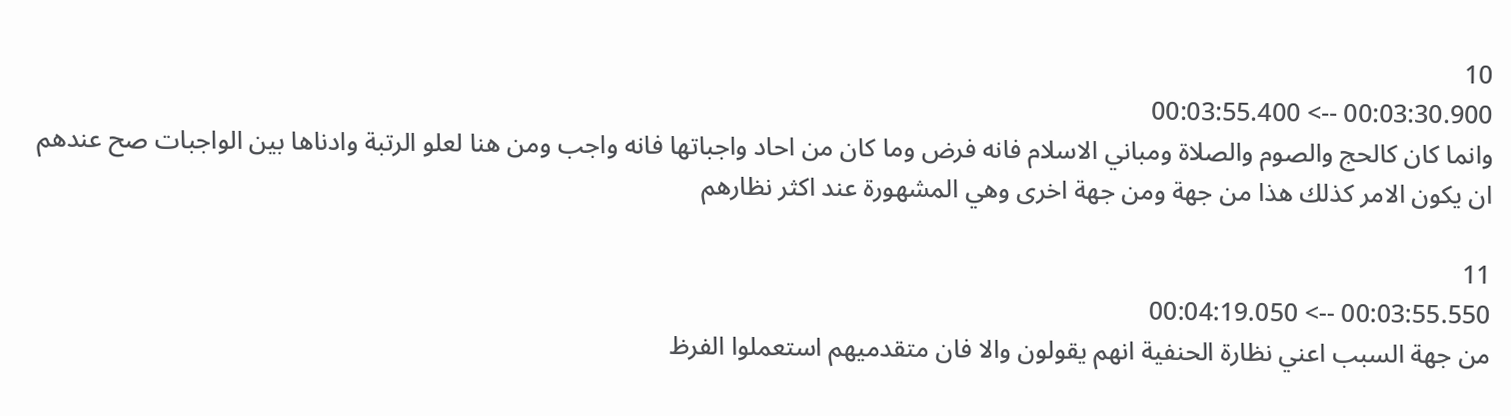10
00:03:30.900 --> 00:03:55.400
وانما كان كالحج والصوم والصلاة ومباني الاسلام فانه فرض وما كان من احاد واجباتها فانه واجب ومن هنا لعلو الرتبة وادناها بين الواجبات صح عندهم ان يكون الامر كذلك هذا من جهة ومن جهة اخرى وهي المشهورة عند اكثر نظارهم

11
00:03:55.550 --> 00:04:19.050
من جهة السبب اعني نظارة الحنفية انهم يقولون والا فان متقدميهم استعملوا الفرظ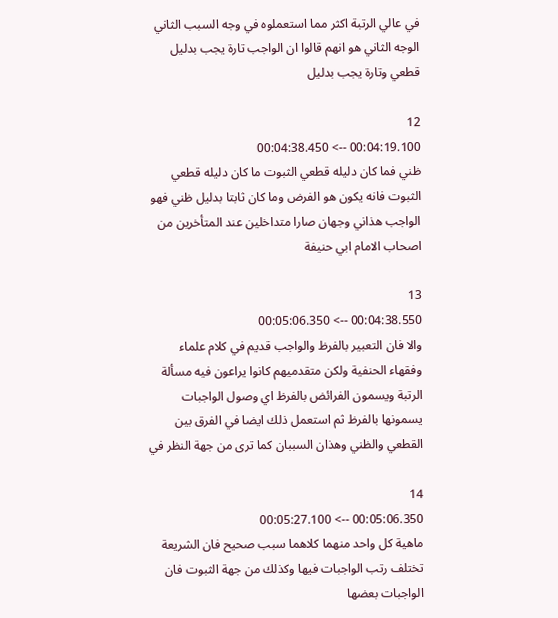في عالي الرتبة اكثر مما استعملوه في وجه السبب الثاني الوجه الثاني هو انهم قالوا ان الواجب تارة يجب بدليل قطعي وتارة يجب بدليل

12
00:04:19.100 --> 00:04:38.450
ظني فما كان دليله قطعي الثبوت ما كان دليله قطعي الثبوت فانه يكون هو الفرض وما كان ثابتا بدليل ظني فهو الواجب هذاني وجهان صارا متداخلين عند المتأخرين من اصحاب الامام ابي حنيفة

13
00:04:38.550 --> 00:05:06.350
والا فان التعبير بالفرظ والواجب قديم في كلام علماء وفقهاء الحنفية ولكن متقدميهم كانوا يراعون فيه مسألة الرتبة ويسمون الفرائض بالفرظ اي وصول الواجبات يسمونها بالفرظ ثم استعمل ذلك ايضا في الفرق بين القطعي والظني وهذان السببان كما ترى من جهة النظر في

14
00:05:06.350 --> 00:05:27.100
ماهية كل واحد منهما كلاهما سبب صحيح فان الشريعة تختلف رتب الواجبات فيها وكذلك من جهة الثبوت فان الواجبات بعضها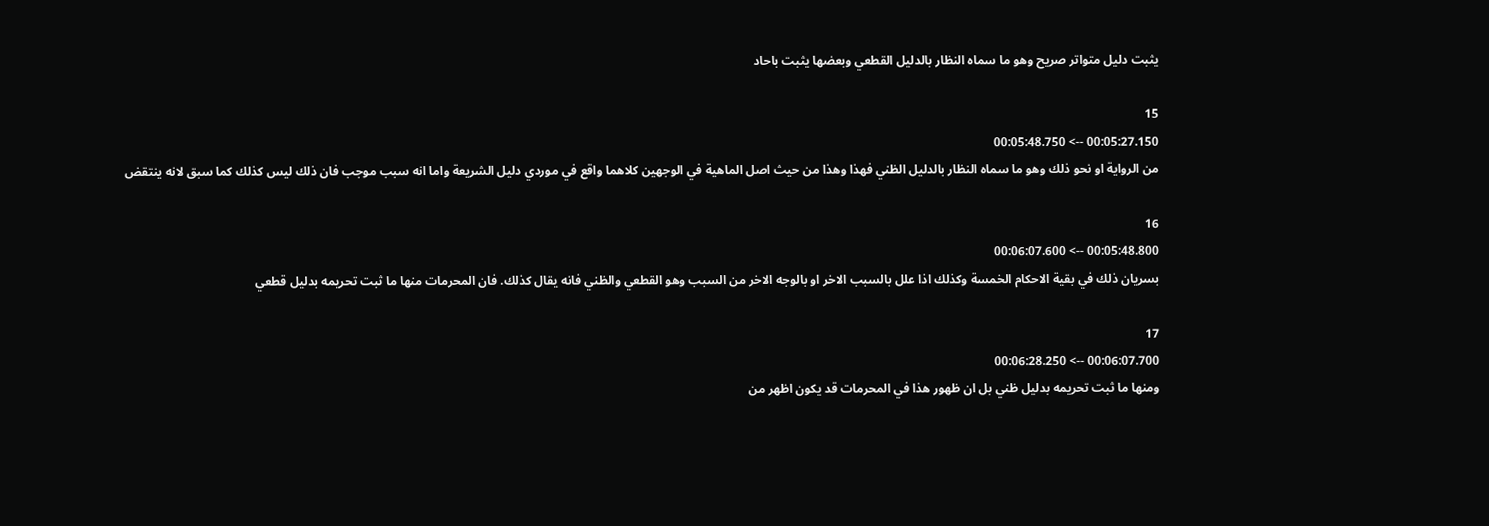يثبت دليل متواتر صريح وهو ما سماه النظار بالدليل القطعي وبعضها يثبت باحاد

15
00:05:27.150 --> 00:05:48.750
من الرواية او نحو ذلك وهو ما سماه النظار بالدليل الظني فهذا وهذا من حيث اصل الماهية في الوجهين كلاهما واقع في موردي دليل الشريعة واما انه سبب موجب فان ذلك ليس كذلك كما سبق لانه ينتقض

16
00:05:48.800 --> 00:06:07.600
بسريان ذلك في بقية الاحكام الخمسة وكذلك اذا علل بالسبب الاخر او بالوجه الاخر من السبب وهو القطعي والظني فانه يقال كذلك. فان المحرمات منها ما ثبت تحريمه بدليل قطعي

17
00:06:07.700 --> 00:06:28.250
ومنها ما ثبت تحريمه بدليل ظني بل ان ظهور هذا في المحرمات قد يكون اظهر من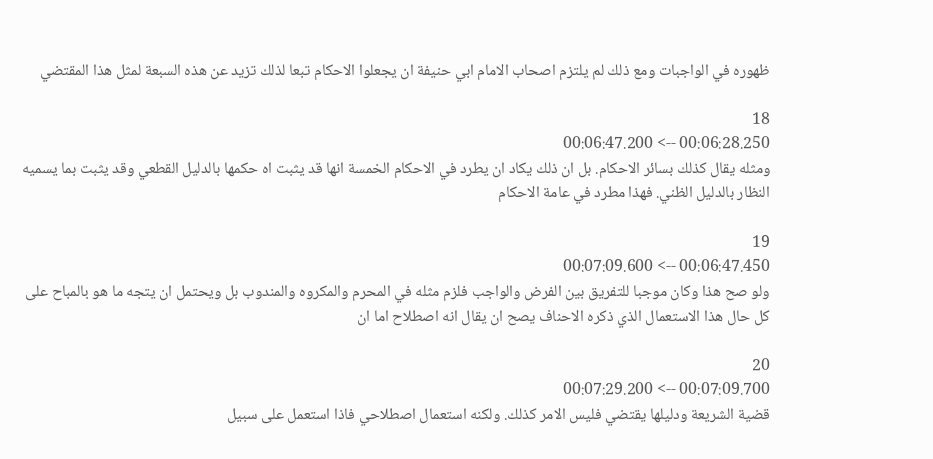ظهوره في الواجبات ومع ذلك لم يلتزم اصحاب الامام ابي حنيفة ان يجعلوا الاحكام تبعا لذلك تزيد عن هذه السبعة لمثل هذا المقتضي

18
00:06:28.250 --> 00:06:47.200
ومثله يقال كذلك بسائر الاحكام. بل ان ذلك يكاد ان يطرد في الاحكام الخمسة انها قد يثبت اه حكمها بالدليل القطعي وقد يثبت بما يسميه النظار بالدليل الظني. فهذا مطرد في عامة الاحكام

19
00:06:47.450 --> 00:07:09.600
ولو صح هذا وكان موجبا للتفريق بين الفرض والواجب فلزم مثله في المحرم والمكروه والمندوب بل ويحتمل ان يتجه ما هو بالمباح على كل حال هذا الاستعمال الذي ذكره الاحناف يصح ان يقال انه اصطلاح اما ان

20
00:07:09.700 --> 00:07:29.200
قضية الشريعة ودليلها يقتضي فليس الامر كذلك. ولكنه استعمال اصطلاحي فاذا استعمل على سبيل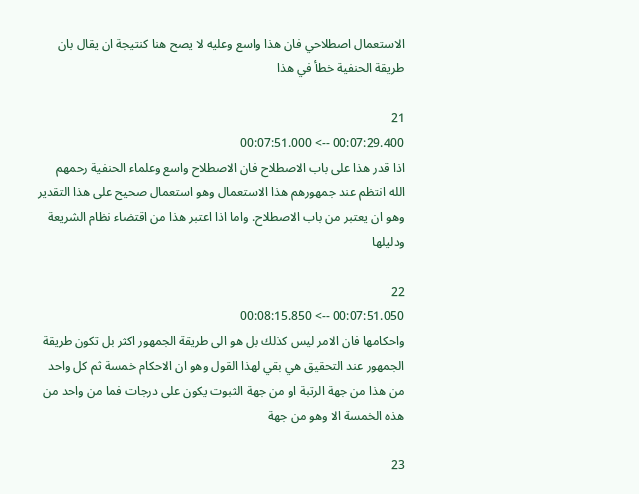الاستعمال اصطلاحي فان هذا واسع وعليه لا يصح هنا كنتيجة ان يقال بان طريقة الحنفية خطأ في هذا

21
00:07:29.400 --> 00:07:51.000
اذا قدر هذا على باب الاصطلاح فان الاصطلاح واسع وعلماء الحنفية رحمهم الله انتظم عند جمهورهم هذا الاستعمال وهو استعمال صحيح على هذا التقدير وهو ان يعتبر من باب الاصطلاح. واما اذا اعتبر هذا من اقتضاء نظام الشريعة ودليلها

22
00:07:51.050 --> 00:08:15.850
واحكامها فان الامر ليس كذلك بل هو الى طريقة الجمهور اكثر بل تكون طريقة الجمهور عند التحقيق هي بقي لهذا القول وهو ان الاحكام خمسة ثم كل واحد من هذا من جهة الرتبة او من جهة الثبوت يكون على درجات فما من واحد من هذه الخمسة الا وهو من جهة

23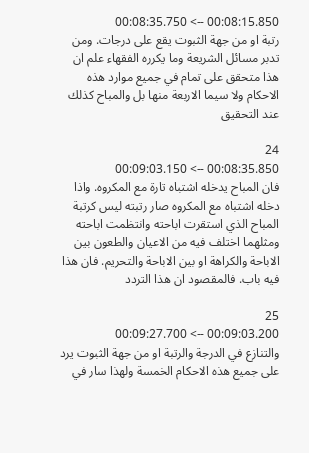00:08:15.850 --> 00:08:35.750
رتبة او من جهة الثبوت يقع على درجات. ومن تدبر مسائل الشريعة وما يكرره الفقهاء علم ان هذا متحقق على تمام في جميع موارد هذه الاحكام ولا سيما الاربعة منها بل والمباح كذلك عند التحقيق

24
00:08:35.850 --> 00:09:03.150
فان المباح يدخله اشتباه تارة مع المكروه. واذا دخله اشتباه مع المكروه صار رتبته ليس كرتبة المباح الذي استقرت اباحته وانتظمت اباحته ومثلهما اختلف فيه من الاعيان والطعون بين الاباحة والكراهة او بين الاباحة والتحريم. فان هذا فيه باب. فالمقصود ان هذا التردد

25
00:09:03.200 --> 00:09:27.700
والتنازع في الدرجة والرتبة او من جهة الثبوت يرد على جميع هذه الاحكام الخمسة ولهذا سار في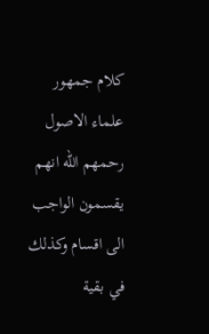كلام جمهور علماء الاصول رحمهم الله انهم يقسمون الواجب الى اقسام وكذلك في بقية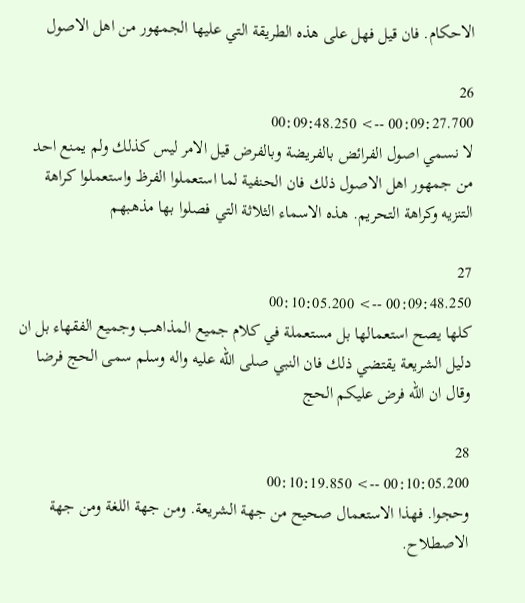الاحكام. فان قيل فهل على هذه الطريقة التي عليها الجمهور من اهل الاصول

26
00:09:27.700 --> 00:09:48.250
لا نسمي اصول الفرائض بالفريضة وبالفرض قيل الامر ليس كذلك ولم يمنع احد من جمهور اهل الاصول ذلك فان الحنفية لما استعملوا الفرظ واستعملوا كراهة التنزيه وكراهة التحريم. هذه الاسماء الثلاثة التي فصلوا بها مذهبهم

27
00:09:48.250 --> 00:10:05.200
كلها يصح استعمالها بل مستعملة في كلام جميع المذاهب وجميع الفقهاء بل ان دليل الشريعة يقتضي ذلك فان النبي صلى الله عليه واله وسلم سمى الحج فرضا وقال ان الله فرض عليكم الحج

28
00:10:05.200 --> 00:10:19.850
وحجوا. فهذا الاستعمال صحيح من جهة الشريعة. ومن جهة اللغة ومن جهة الاصطلاح.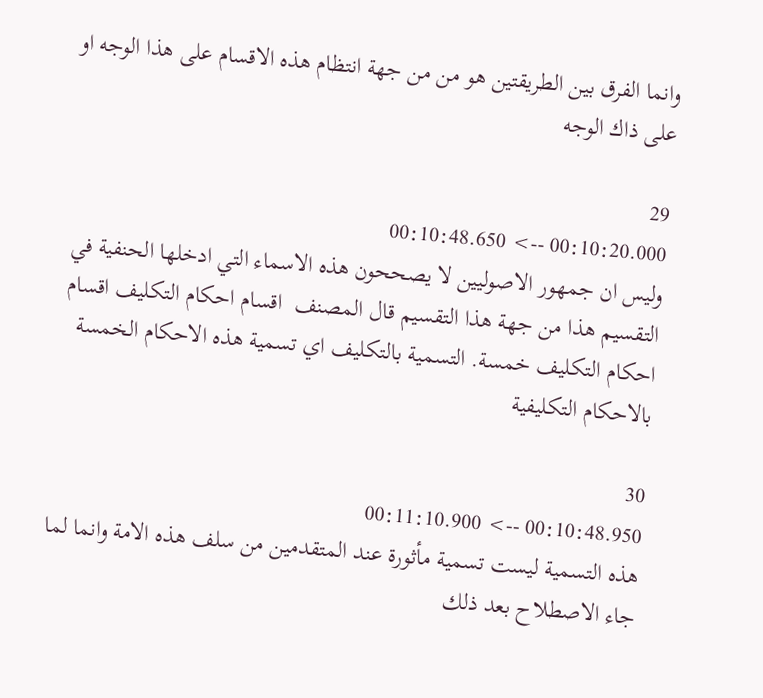وانما الفرق بين الطريقتين هو من من جهة انتظام هذه الاقسام على هذا الوجه او على ذاك الوجه

29
00:10:20.000 --> 00:10:48.650
وليس ان جمهور الاصوليين لا يصححون هذه الاسماء التي ادخلها الحنفية في التقسيم هذا من جهة هذا التقسيم قال المصنف  اقسام احكام التكليف اقسام احكام التكليف خمسة. التسمية بالتكليف اي تسمية هذه الاحكام الخمسة بالاحكام التكليفية

30
00:10:48.950 --> 00:11:10.900
هذه التسمية ليست تسمية مأثورة عند المتقدمين من سلف هذه الامة وانما لما جاء الاصطلاح بعد ذلك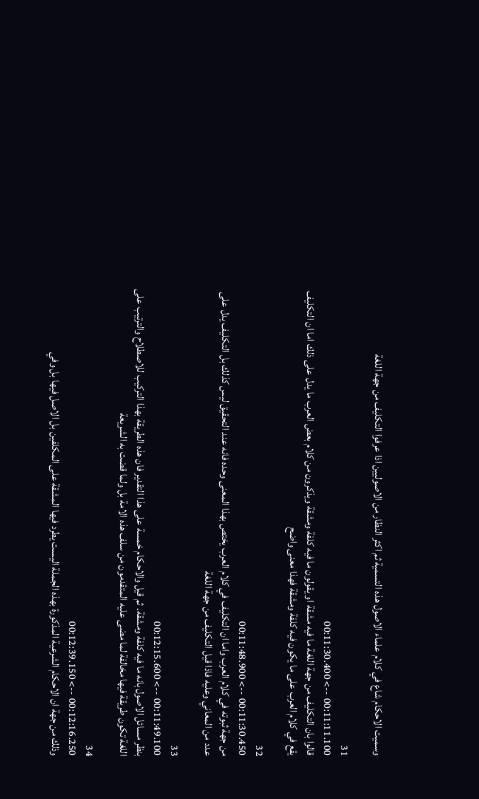وسميت الاحكام شاع في كلام علماء الاصول هذه التسمية ثم اكثر النظار من الاصوليين اذا عرفوا التكليف من جهة اللغة

31
00:11:11.100 --> 00:11:30.400
قالوا بان التكليف من جهة اللغة ما فيه مشقة او يقولون ما فيه كلفة ومشقة ويذكرون من كلام بعض العرب ما يدل على ذلك اما ان التكليف يقع في كلام العرب على ما يكون فيه كلفة ومشقة فهذا معنى واضح

32
00:11:30.450 --> 00:11:48.900
من جهة ثبوته في كلام العرب واما ان التكليف في كلام العرب يختص بهذا المعنى وحده فانه عند التحقيق ليس كذلك بل التكليف يدل على عدد من المعاني وعليه فاذا قيل التكليف من جهة اللغة

33
00:11:49.100 --> 00:12:15.600
بنظر مسائل الاصول بانه ما فيه كلفة ومشقة. ثم قيل والاحكام خمسة على هذا التقدير فان هذه الطريقة بهذا التركيب للاصطلاح والترتيب على اللغة تكون طريقة فيها مخالفة لما مضى عليه المتقدمون من سلف هذه الامة بل ولما قضت به الشريعة

34
00:12:16.250 --> 00:12:39.150
وذلك من جهة ان الاحكام الشرعية المذكورة بهذه الجملة اليست يطرد فيها المشقة على المكلفين بل الاصل فيها بل وفي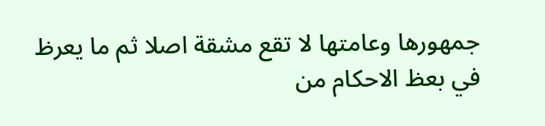جمهورها وعامتها لا تقع مشقة اصلا ثم ما يعرظ في بعظ الاحكام من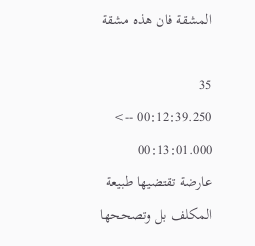المشقة فان هذه مشقة

35
00:12:39.250 --> 00:13:01.000
عارضة تقتضيها طبيعة المكلف بل وتصححها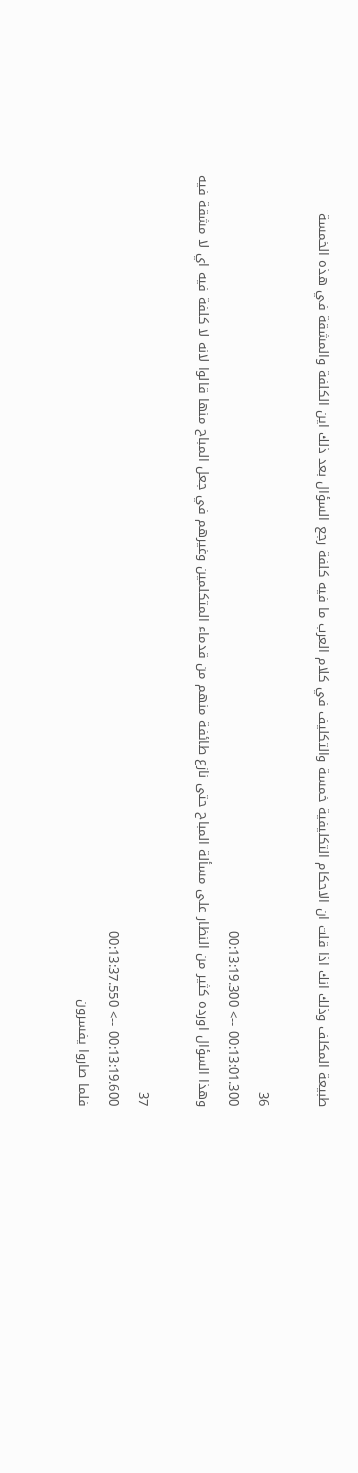طبيعة المكلف وذلك انك اذا قلت ان الاحكام التكليفية خمسة والتكليف في كلام العرب ما فيه كلفة رجع السؤال بعد ذلك اين الكلفة والمشقة في هذه الخمسة

36
00:13:01.300 --> 00:13:19.300
وهذا السؤال اورده كثير من النظار على مسألة المباح حتى نازع طائفة منهم من قدماء المتكلمين وغيرهم في جعل المباح منها قالوا لانه لا كلفة فيه اي لا مشقة فيه

37
00:13:19.600 --> 00:13:37.550
فلما صاروا يفسرون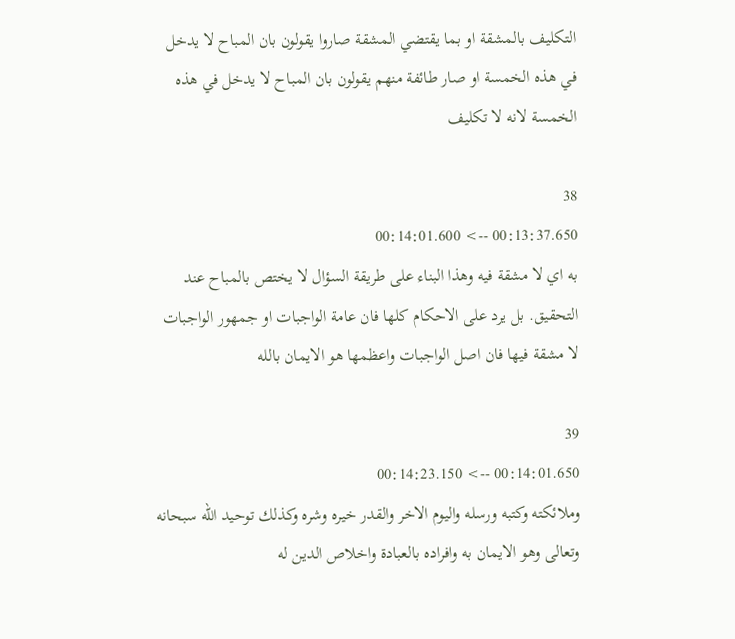التكليف بالمشقة او بما يقتضي المشقة صاروا يقولون بان المباح لا يدخل في هذه الخمسة او صار طائفة منهم يقولون بان المباح لا يدخل في هذه الخمسة لانه لا تكليف

38
00:13:37.650 --> 00:14:01.600
به اي لا مشقة فيه وهذا البناء على طريقة السؤال لا يختص بالمباح عند التحقيق. بل يرد على الاحكام كلها فان عامة الواجبات او جمهور الواجبات لا مشقة فيها فان اصل الواجبات واعظمها هو الايمان بالله

39
00:14:01.650 --> 00:14:23.150
وملائكته وكتبه ورسله واليوم الاخر والقدر خيره وشره وكذلك توحيد الله سبحانه وتعالى وهو الايمان به وافراده بالعبادة واخلاص الدين له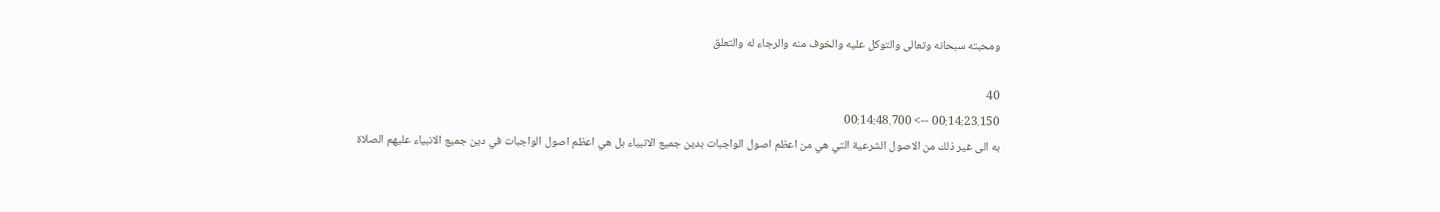ومحبته سبحانه وتعالى والتوكل عليه والخوف منه والرجاء له والتعلق

40
00:14:23.150 --> 00:14:48.700
به الى غير ذلك من الاصول الشرعية التي هي من اعظم اصول الواجبات بدين جميع الانبياء بل هي اعظم اصول الواجبات في دين جميع الانبياء عليهم الصلاة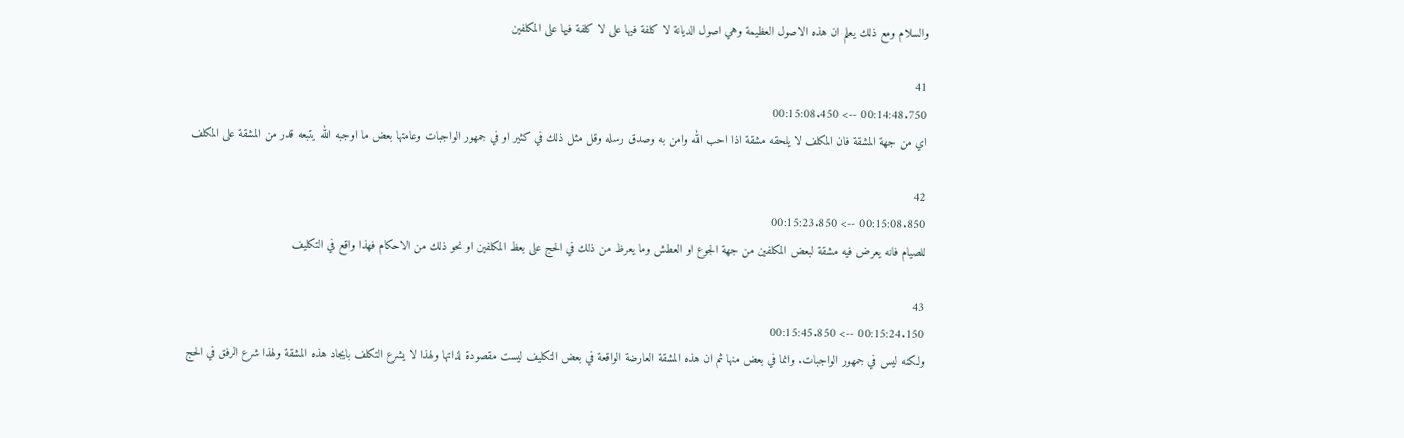والسلام ومع ذلك يعلم ان هذه الاصول العظيمة وهي اصول الديانة لا كلفة فيها على لا كلفة فيها على المكلفين

41
00:14:48.750 --> 00:15:08.450
اي من جهة المشقة فان المكلف لا يلحقه مشقة اذا احب الله وامن به وصدق رسله وقل مثل ذلك في كثير او في جمهور الواجبات وعامتها بعض ما اوجبه الله يتبعه قدر من المشقة على المكلف

42
00:15:08.850 --> 00:15:23.850
للصيام فانه يعرض فيه مشقة لبعض المكلفين من جهة الجوع او العطش وما يعرظ من ذلك في الحج على بعظ المكلفين او نحو ذلك من الاحكام فهذا واقع في التكليف

43
00:15:24.150 --> 00:15:45.850
ولكنه ليس في جمهور الواجبات. وانما في بعض منها ثم ان هذه المشقة العارضة الواقعة في بعض التكليف ليست مقصودة لذاتها ولهذا لا يشرع التكلف بايجاد هذه المشقة ولهذا شرع الرفق في الحج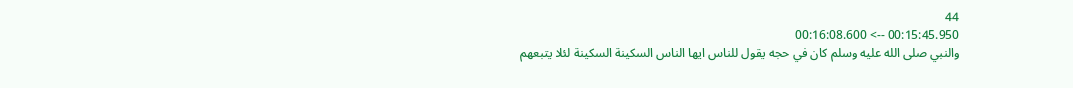44
00:15:45.950 --> 00:16:08.600
والنبي صلى الله عليه وسلم كان في حجه يقول للناس ايها الناس السكينة السكينة لئلا يتبعهم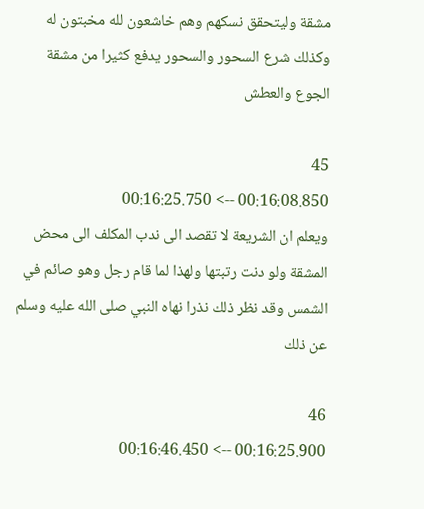مشقة وليتحقق نسكهم وهم خاشعون لله مخبتون له وكذلك شرع السحور والسحور يدفع كثيرا من مشقة الجوع والعطش

45
00:16:08.850 --> 00:16:25.750
ويعلم ان الشريعة لا تقصد الى ندب المكلف الى محض المشقة ولو دنت رتبتها ولهذا لما قام رجل وهو صائم في الشمس وقد نظر ذلك نذرا نهاه النبي صلى الله عليه وسلم عن ذلك

46
00:16:25.900 --> 00:16:46.450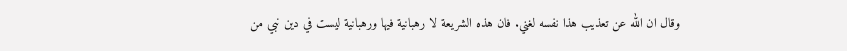وقال ان الله عن تعذيب هذا نفسه لغني. فان هذه الشريعة لا رهبانية فيها ورهبانية ليست في دين نبي من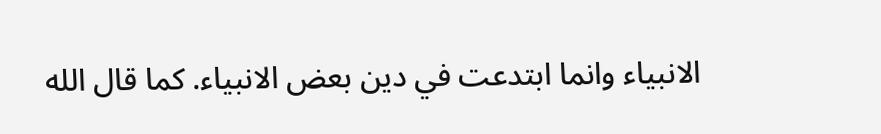الانبياء وانما ابتدعت في دين بعض الانبياء. كما قال الله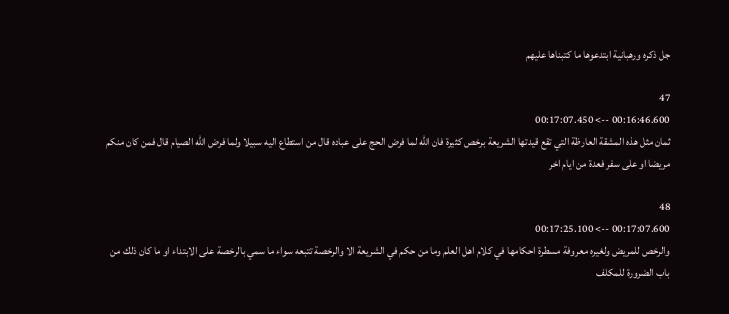جل ذكره ورهبانية ابتدعوها ما كتبناها عليهم

47
00:16:46.600 --> 00:17:07.450
ثمان مثل هذه المشقة العارظة التي تقع قيدتها الشريعة برخص كثيرة فان الله لما فرض الحج على عباده قال من استطاع اليه سبيلا ولما فرض الله الصيام قال فمن كان منكم مريضا او على سفر فعدة من ايام اخر

48
00:17:07.600 --> 00:17:25.100
والرخص للمريض ولغيره معروفة مسطرة احكامها في كلام اهل العلم وما من حكم في الشريعة الا والرخصة تتبعه سواء ما سمي بالرخصة على الابتداء او ما كان ذلك من باب الضرورة للمكلف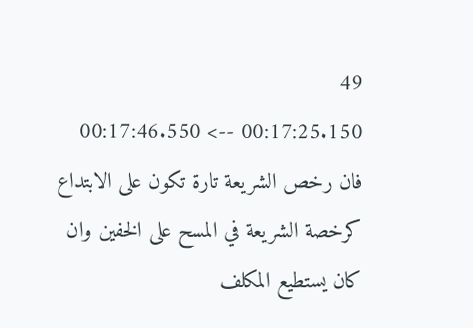49
00:17:25.150 --> 00:17:46.550
فان رخص الشريعة تارة تكون على الابتداع كرخصة الشريعة في المسح على الخفين وان كان يستطيع المكلف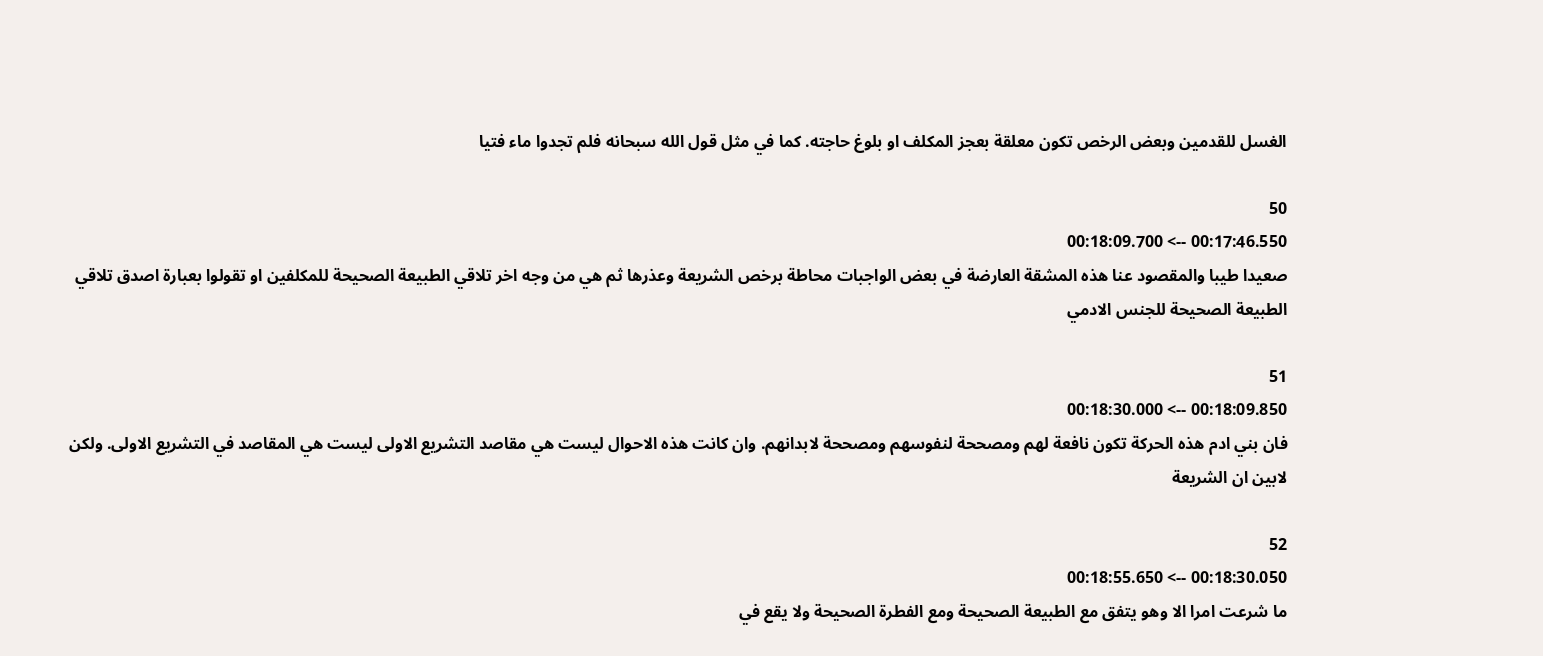الغسل للقدمين وبعض الرخص تكون معلقة بعجز المكلف او بلوغ حاجته. كما في مثل قول الله سبحانه فلم تجدوا ماء فتيا

50
00:17:46.550 --> 00:18:09.700
صعيدا طيبا والمقصود عنا هذه المشقة العارضة في بعض الواجبات محاطة برخص الشريعة وعذرها ثم هي من وجه اخر تلاقي الطبيعة الصحيحة للمكلفين او تقولوا بعبارة اصدق تلاقي الطبيعة الصحيحة للجنس الادمي

51
00:18:09.850 --> 00:18:30.000
فان بني ادم هذه الحركة تكون نافعة لهم ومصححة لنفوسهم ومصححة لابدانهم. وان كانت هذه الاحوال ليست هي مقاصد التشريع الاولى ليست هي المقاصد في التشريع الاولى. ولكن لابين ان الشريعة

52
00:18:30.050 --> 00:18:55.650
ما شرعت امرا الا وهو يتفق مع الطبيعة الصحيحة ومع الفطرة الصحيحة ولا يقع في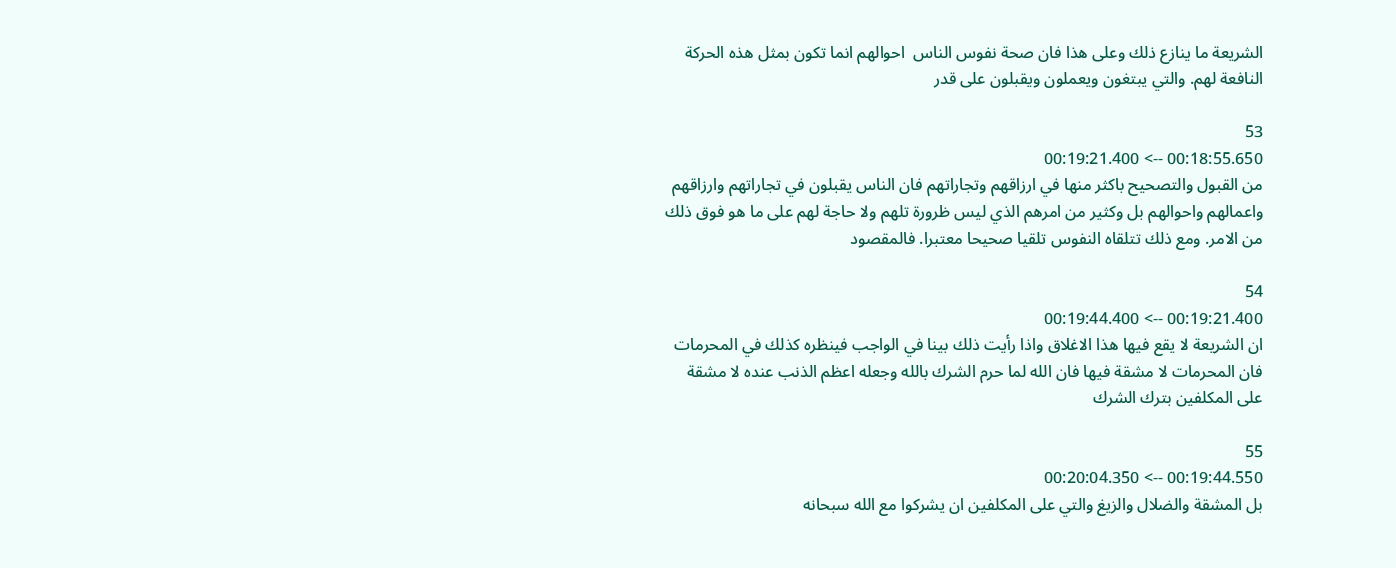الشريعة ما ينازع ذلك وعلى هذا فان صحة نفوس الناس  احوالهم انما تكون بمثل هذه الحركة النافعة لهم. والتي يبتغون ويعملون ويقبلون على قدر

53
00:18:55.650 --> 00:19:21.400
من القبول والتصحيح باكثر منها في ارزاقهم وتجاراتهم فان الناس يقبلون في تجاراتهم وارزاقهم واعمالهم واحوالهم بل وكثير من امرهم الذي ليس ظرورة تلهم ولا حاجة لهم على ما هو فوق ذلك من الامر. ومع ذلك تتلقاه النفوس تلقيا صحيحا معتبرا. فالمقصود

54
00:19:21.400 --> 00:19:44.400
ان الشريعة لا يقع فيها هذا الاغلاق واذا رأيت ذلك بينا في الواجب فينظره كذلك في المحرمات فان المحرمات لا مشقة فيها فان الله لما حرم الشرك بالله وجعله اعظم الذنب عنده لا مشقة على المكلفين بترك الشرك

55
00:19:44.550 --> 00:20:04.350
بل المشقة والضلال والزيغ والتي على المكلفين ان يشركوا مع الله سبحانه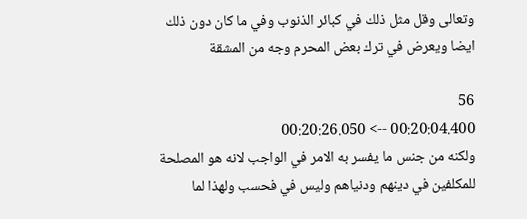وتعالى وقل مثل ذلك في كبائر الذنوب وفي ما كان دون ذلك ايضا ويعرض في ترك بعض المحرم وجه من المشقة

56
00:20:04.400 --> 00:20:26.050
ولكنه من جنس ما يفسر به الامر في الواجب لانه هو المصلحة للمكلفين في دينهم ودنياهم وليس في فحسب ولهذا لما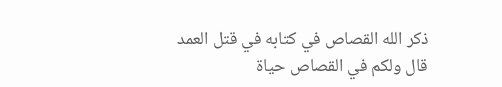ذكر الله القصاص في كتابه في قتل العمد قال ولكم في القصاص حياة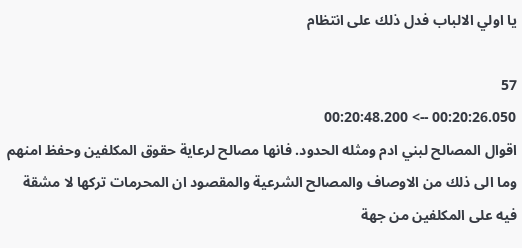يا اولي الالباب فدل ذلك على انتظام

57
00:20:26.050 --> 00:20:48.200
اقوال المصالح لبني ادم ومثله الحدود. فانها مصالح لرعاية حقوق المكلفين وحفظ امنهم وما الى ذلك من الاوصاف والمصالح الشرعية والمقصود ان المحرمات تركها لا مشقة فيه على المكلفين من جهة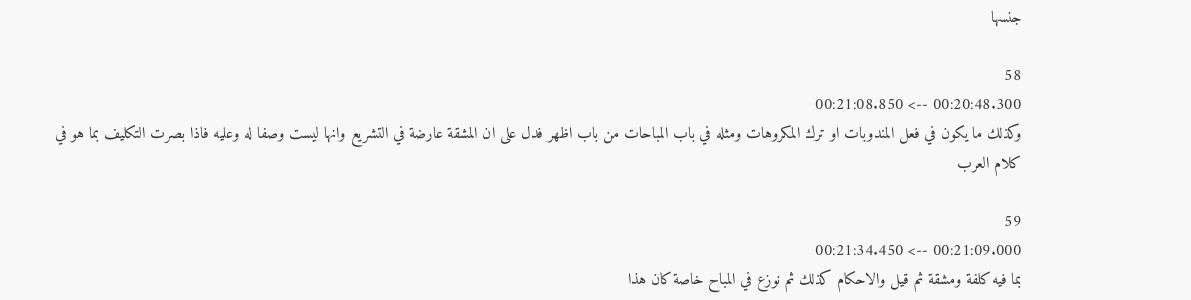جنسها

58
00:20:48.300 --> 00:21:08.850
وكذلك ما يكون في فعل المندوبات او ترك المكروهات ومثله في باب المباحات من باب اظهر فدل على ان المشقة عارضة في التشريع وانها ليست وصفا له وعليه فاذا بصرت التكليف بما هو في كلام العرب

59
00:21:09.000 --> 00:21:34.450
بما فيه كلفة ومشقة ثم قيل والاحكام كذلك ثم نوزع في المباح خاصة كان هذا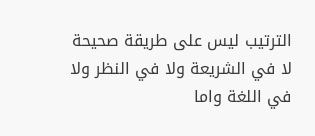الترتيب ليس على طريقة صحيحة لا في الشريعة ولا في النظر ولا في اللغة واما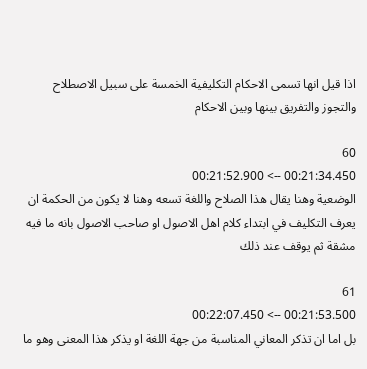اذا قيل انها تسمى الاحكام التكليفية الخمسة على سبيل الاصطلاح والتجوز والتفريق بينها وبين الاحكام

60
00:21:34.450 --> 00:21:52.900
الوضعية وهنا يقال هذا الصلاح واللغة تسعه وهنا لا يكون من الحكمة ان يعرف التكليف في ابتداء كلام اهل الاصول او صاحب الاصول بانه ما فيه مشقة ثم يوقف عند ذلك

61
00:21:53.500 --> 00:22:07.450
بل اما ان تذكر المعاني المناسبة من جهة اللغة او يذكر هذا المعنى وهو ما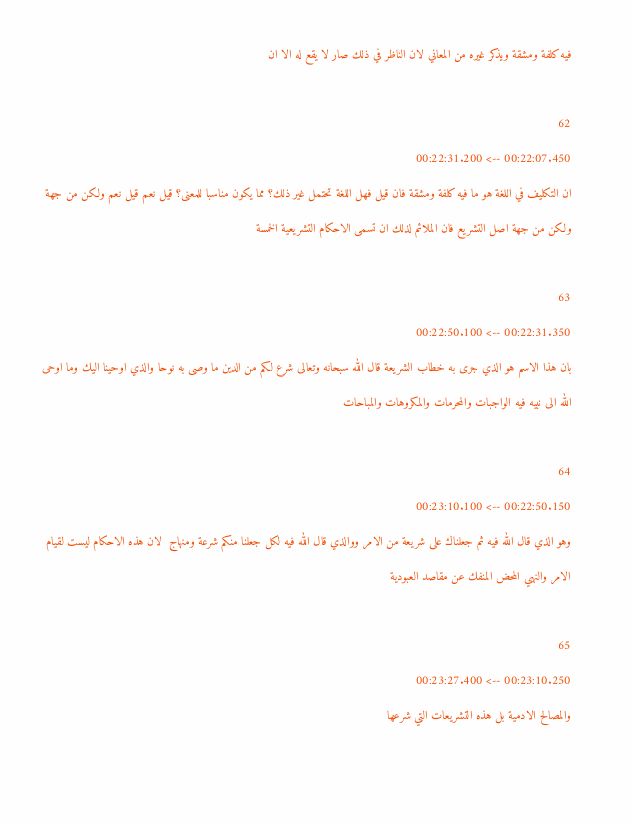فيه كلفة ومشقة ويذكر غيره من المعاني لان الناظر في ذلك صار لا يقع له الا ان

62
00:22:07.450 --> 00:22:31.200
ان التكليف في اللغة هو ما فيه كلفة ومشقة فان قيل فهل اللغة تحتمل غير ذلك؟ مما يكون مناسبا للمعنى؟ قيل نعم قيل نعم ولكن من جهة ولكن من جهة اصل التشريع فان الملائم لذلك ان تسمى الاحكام التشريعية الخمسة

63
00:22:31.350 --> 00:22:50.100
بان هذا الاسم هو الذي جرى به خطاب الشريعة قال الله سبحانه وتعالى شرع لكم من الدين ما وصى به نوحا والذي اوحينا اليك وما اوحى الله الى نبيه فيه الواجبات والمحرمات والمكروهات والمباحات

64
00:22:50.150 --> 00:23:10.100
وهو الذي قال الله فيه ثم جعلناك على شريعة من الامر ووالذي قال الله فيه لكل جعلنا منكم شرعة ومنهاج  لان هذه الاحكام ليست لقيام الامر والنهي المحض المنفك عن مقاصد العبودية

65
00:23:10.250 --> 00:23:27.400
والمصالح الادمية بل هذه التشريعات التي شرعها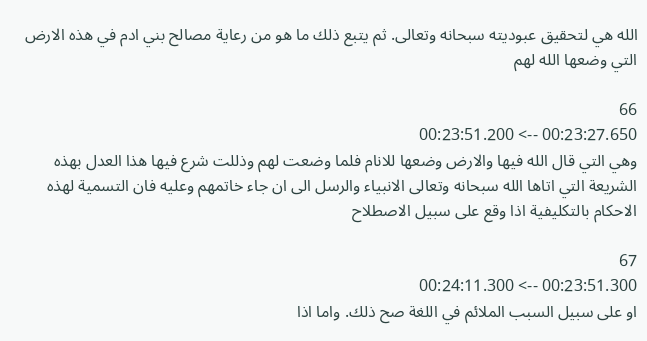الله هي لتحقيق عبوديته سبحانه وتعالى. ثم يتبع ذلك ما هو من رعاية مصالح بني ادم في هذه الارض التي وضعها الله لهم

66
00:23:27.650 --> 00:23:51.200
وهي التي قال الله فيها والارض وضعها للانام فلما وضعت لهم وذللت شرع فيها هذا العدل بهذه الشريعة التي اتاها الله سبحانه وتعالى الانبياء والرسل الى ان جاء خاتمهم وعليه فان التسمية لهذه الاحكام بالتكليفية اذا وقع على سبيل الاصطلاح

67
00:23:51.300 --> 00:24:11.300
او على سبيل السبب الملائم في اللغة صح ذلك. واما اذا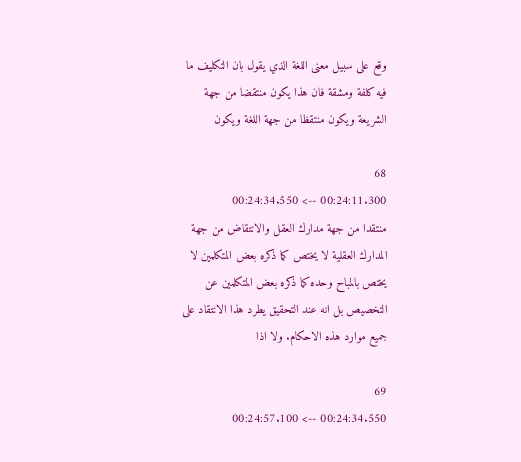وقع على سبيل معنى اللغة الذي يقول بان التكليف ما فيه كلفة ومشقة فان هذا يكون منتقضا من جهة الشريعة ويكون منتقظا من جهة اللغة ويكون

68
00:24:11.300 --> 00:24:34.550
منتقدا من جهة مدارك العقل والانتقاض من جهة المدارك العقلية لا يختص كما ذكره بعض المتكلمين لا يختص بالمباح وحده كما ذكره بعض المتكلمين عن التخصيص بل انه عند التحقيق يطرد هذا الانتقاد على جميع موارد هذه الاحكام. ولا اذا

69
00:24:34.550 --> 00:24:57.100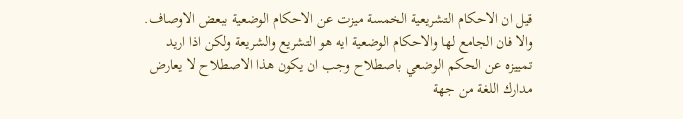قيل ان الاحكام التشريعية الخمسة ميزت عن الاحكام الوضعية ببعض الاوصاف. والا فان الجامع لها والاحكام الوضعية ايه هو التشريع والشريعة ولكن اذا اريد تمييزه عن الحكم الوضعي باصطلاح وجب ان يكون هذا الاصطلاح لا يعارض مدارك اللغة من جهة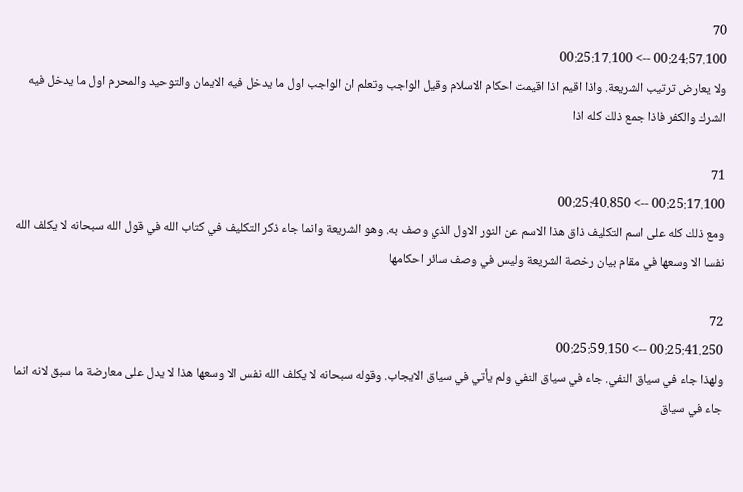70
00:24:57.100 --> 00:25:17.100
ولا يعارض ترتيب الشريعة. واذا اقيم اذا اقيمت احكام الاسلام وقيل الواجب وتعلم ان الواجب اول ما يدخل فيه الايمان والتوحيد والمحرم اول ما يدخل فيه الشرك والكفر فاذا جمع ذلك كله اذا

71
00:25:17.100 --> 00:25:40.850
ومع ذلك كله على اسم التكليف ذاق هذا الاسم عن النور الاول الذي وصف به. وهو الشريعة وانما جاء ذكر التكليف في كتاب الله في قول الله سبحانه لا يكلف الله نفسا الا وسعها في مقام بيان رخصة الشريعة وليس في وصف سائر احكامها

72
00:25:41.250 --> 00:25:59.150
ولهذا جاء في سياق النفي. جاء في سياق النفي ولم يأتي في سياق الايجاب. وقوله سبحانه لا يكلف الله نفس الا وسعها هذا لا يدل على معارضة ما سبق لانه انما جاء في سياق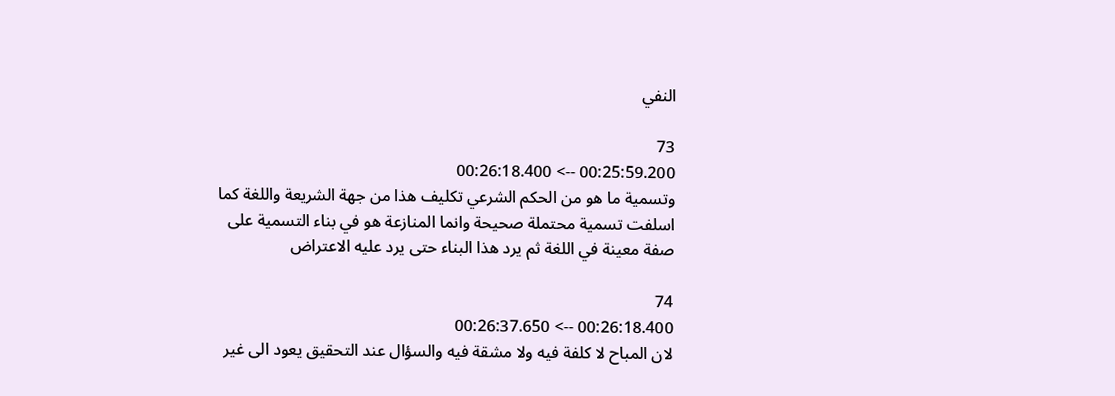النفي

73
00:25:59.200 --> 00:26:18.400
وتسمية ما هو من الحكم الشرعي تكليف هذا من جهة الشريعة واللغة كما اسلفت تسمية محتملة صحيحة وانما المنازعة هو في بناء التسمية على صفة معينة في اللغة ثم يرد هذا البناء حتى يرد عليه الاعتراض

74
00:26:18.400 --> 00:26:37.650
لان المباح لا كلفة فيه ولا مشقة فيه والسؤال عند التحقيق يعود الى غير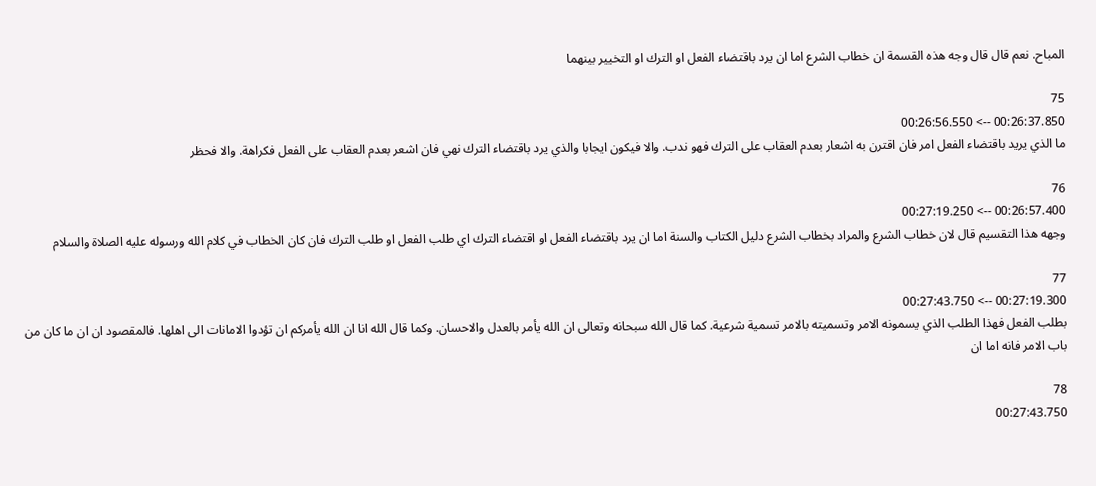المباح. نعم قال قال وجه هذه القسمة ان خطاب الشرع اما ان يرد باقتضاء الفعل او الترك او التخيير بينهما

75
00:26:37.850 --> 00:26:56.550
ما الذي يريد باقتضاء الفعل امر فان اقترن به اشعار بعدم العقاب على الترك فهو ندب. والا فيكون ايجابا والذي يرد باقتضاء الترك نهي فان اشعر بعدم العقاب على الفعل فكراهة. والا فحظر

76
00:26:57.400 --> 00:27:19.250
وجهه هذا التقسيم قال لان خطاب الشرع والمراد بخطاب الشرع دليل الكتاب والسنة اما ان يرد باقتضاء الفعل او اقتضاء الترك اي طلب الفعل او طلب الترك فان كان الخطاب في كلام الله ورسوله عليه الصلاة والسلام

77
00:27:19.300 --> 00:27:43.750
بطلب الفعل فهذا الطلب الذي يسمونه الامر وتسميته بالامر تسمية شرعية. كما قال الله سبحانه وتعالى ان الله يأمر بالعدل والاحسان. وكما قال الله انا ان الله يأمركم ان تؤدوا الامانات الى اهلها. فالمقصود ان ان ما كان من باب الامر فانه اما ان

78
00:27:43.750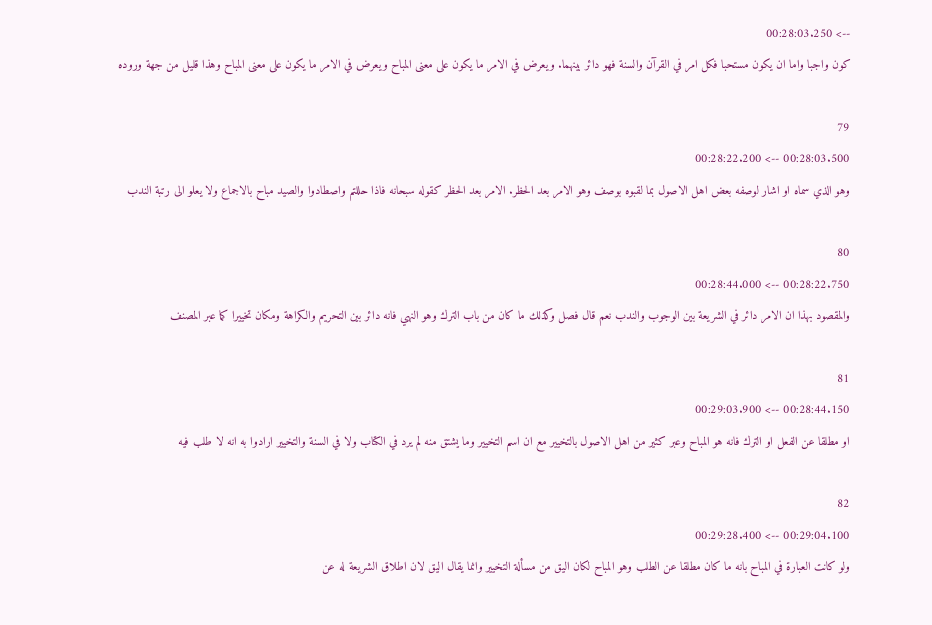--> 00:28:03.250
كون واجبا واما ان يكون مستحبا فكل امر في القرآن والسنة فهو دائر بينهما. ويعرض في الامر ما يكون على معنى المباح ويعرض في الامر ما يكون على معنى المباح وهذا قليل من جهة وروده

79
00:28:03.500 --> 00:28:22.200
وهو الذي سماه او اشار لوصفه بعض اهل الاصول بما لقبوه بوصف وهو الامر بعد الحظر. الامر بعد الحظر كقوله سبحانه فاذا حللتم واصطادوا والصيد مباح بالاجماع ولا يعلو الى رتبة الندب

80
00:28:22.750 --> 00:28:44.000
والمقصود بهذا ان الامر دائر في الشريعة بين الوجوب والندب نعم قال فصل وكذلك ما كان من باب الترك وهو النهي فانه دائر بين التحريم والكراهة ومكان تخييرا كما عبر المصنف

81
00:28:44.150 --> 00:29:03.900
او مطلقا عن الفعل او الترك فانه هو المباح وعبر كثير من اهل الاصول بالتخيير مع ان اسم التخيير وما يشتق منه لم يرد في الكتاب ولا في السنة والتخيير ارادوا به انه لا طلب فيه

82
00:29:04.100 --> 00:29:28.400
ولو كانت العبارة في المباح بانه ما كان مطلقا عن الطلب وهو المباح لكان اليق من مسألة التخيير وانما يقال اليق لان اطلاق الشريعة له عن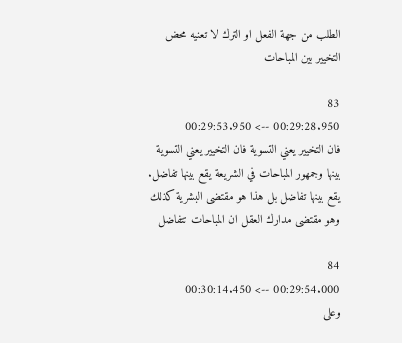الطلب من جهة الفعل او الترك لا تعنيه محض التخيير بين المباحات

83
00:29:28.950 --> 00:29:53.950
فان التخيير يعني التسوية فان التخيير يعني التسوية بينها وجمهور المباحات في الشريعة يقع بينها تفاضل. يقع بينها تفاضل بل هذا هو مقتضى البشرية كذلك وهو مقتضى مدارك العقل ان المباحات تتفاضل

84
00:29:54.000 --> 00:30:14.450
وعلى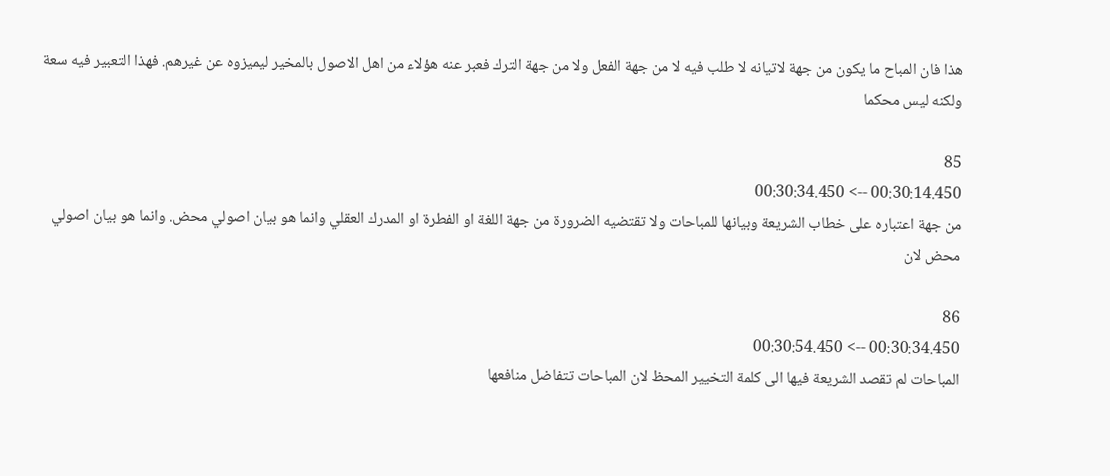هذا فان المباح ما يكون من جهة لاتيانه لا طلب فيه لا من جهة الفعل ولا من جهة الترك فعبر عنه هؤلاء من اهل الاصول بالمخير ليميزوه عن غيرهم. فهذا التعبير فيه سعة ولكنه ليس محكما

85
00:30:14.450 --> 00:30:34.450
من جهة اعتباره على خطاب الشريعة وبيانها للمباحات ولا تقتضيه الضرورة من جهة اللغة او الفطرة او المدرك العقلي وانما هو بيان اصولي محض. وانما هو بيان اصولي محض لان

86
00:30:34.450 --> 00:30:54.450
المباحات لم تقصد الشريعة فيها الى كلمة التخيير المحظ لان المباحات تتفاضل منافعها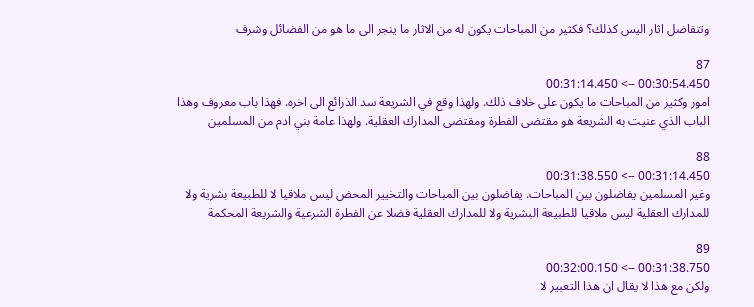وتتفاضل اثار اليس كذلك؟ فكثير من المباحات يكون له من الاثار ما ينجر الى ما هو من الفضائل وشرف

87
00:30:54.450 --> 00:31:14.450
امور وكثير من المباحات ما يكون على خلاف ذلك. ولهذا وقع في الشريعة سد الذرائع الى اخره. فهذا باب معروف وهذا الباب الذي عنيت به الشريعة هو مقتضى الفطرة ومقتضى المدارك العقلية. ولهذا عامة بني ادم من المسلمين

88
00:31:14.450 --> 00:31:38.550
وغير المسلمين يفاضلون بين المباحات. يفاضلون بين المباحات والتخيير المحض ليس ملاقيا لا للطبيعة بشرية ولا للمدارك العقلية ليس ملاقيا للطبيعة البشرية ولا للمدارك العقلية فضلا عن الفطرة الشرعية والشريعة المحكمة

89
00:31:38.750 --> 00:32:00.150
ولكن مع هذا لا يقال ان هذا التعبير لا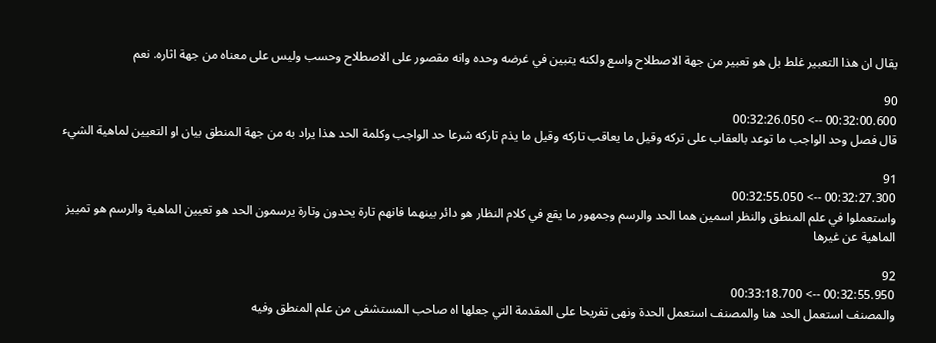يقال ان هذا التعبير غلط بل هو تعبير من جهة الاصطلاح واسع ولكنه يتبين في غرضه وحده وانه مقصور على الاصطلاح وحسب وليس على معناه من جهة اثاره. نعم

90
00:32:00.600 --> 00:32:26.050
قال فصل وحد الواجب ما توعد بالعقاب على تركه وقيل ما يعاقب تاركه وقيل ما يذم تاركه شرعا حد الواجب وكلمة الحد هذا يراد به من جهة المنطق بيان او التعيين لماهية الشيء

91
00:32:27.300 --> 00:32:55.050
واستعملوا في علم المنطق والنظر اسمين هما الحد والرسم وجمهور ما يقع في كلام النظار هو دائر بينهما فانهم تارة يحدون وتارة يرسمون الحد هو تعيين الماهية والرسم هو تمييز الماهية عن غيرها

92
00:32:55.950 --> 00:33:18.700
والمصنف استعمل الحد هنا والمصنف استعمل الحدة ونهى تفريحا على المقدمة التي جعلها اه صاحب المستشفى من علم المنطق وفيه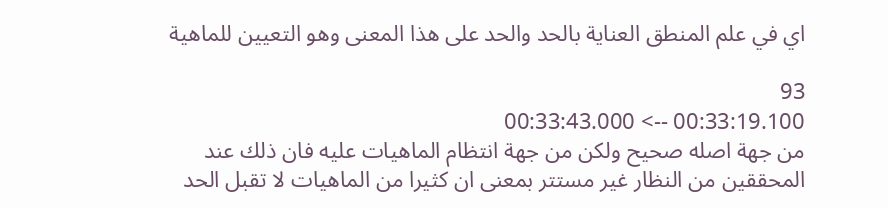اي في علم المنطق العناية بالحد والحد على هذا المعنى وهو التعيين للماهية

93
00:33:19.100 --> 00:33:43.000
من جهة اصله صحيح ولكن من جهة انتظام الماهيات عليه فان ذلك عند المحققين من النظار غير مستتر بمعنى ان كثيرا من الماهيات لا تقبل الحد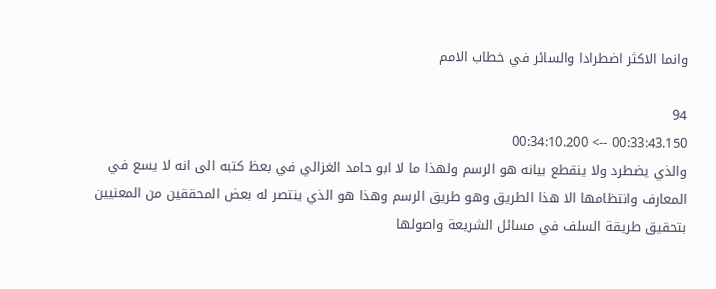وانما الاكثر اضطرادا والسائر في خطاب الامم

94
00:33:43.150 --> 00:34:10.200
والذي يضطرد ولا ينقطع بيانه هو الرسم ولهذا ما لا ابو حامد الغزالي في بعظ كتبه الى انه لا يسع في المعارف وانتظامها الا هذا الطريق وهو طريق الرسم وهذا هو الذي ينتصر له بعض المحققين من المعنيين بتحقيق طريقة السلف في مسائل الشريعة واصولها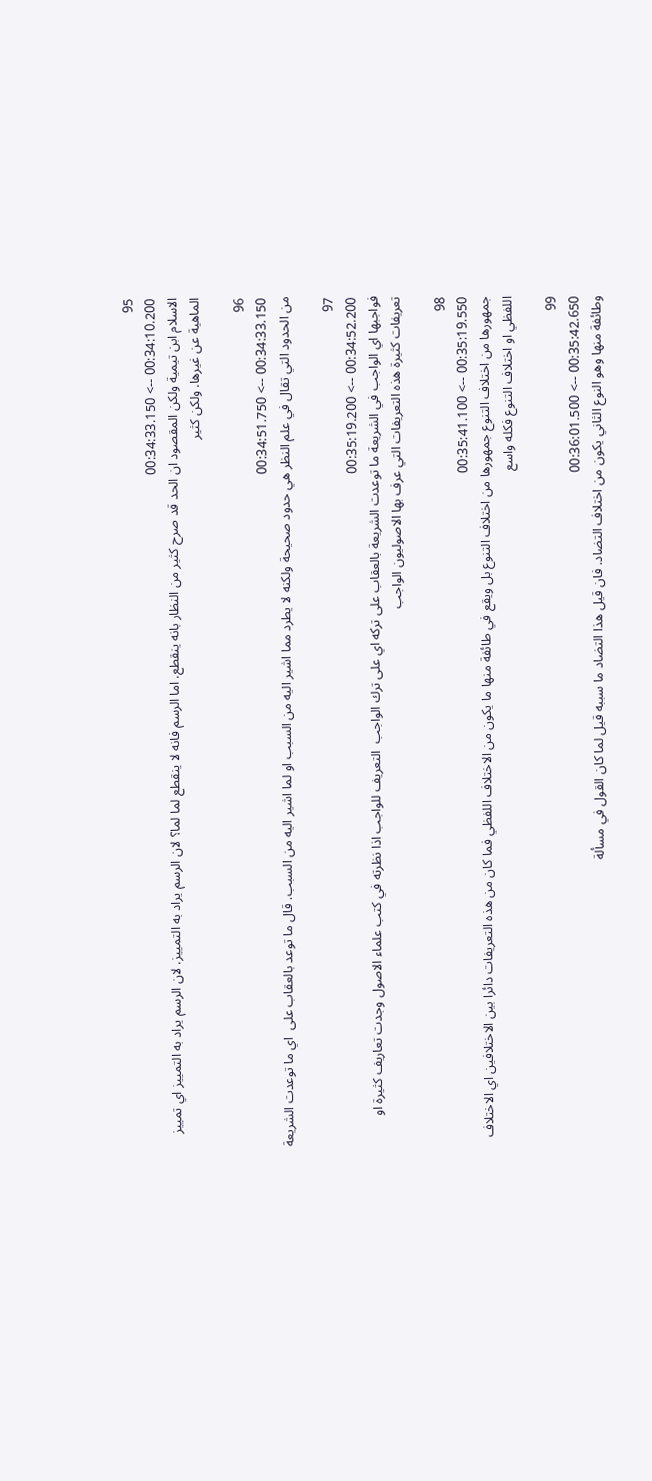95
00:34:10.200 --> 00:34:33.150
الاسلام ابن تيمية ولكن المقصود ان الحد قد صرح كثير من النظار بانه ينقطع. اما الرسم فانه لا ينقطع لما لما؟ لان الرسم يراد به التمييز. لان الرسم يراد به التمييز اي تمييز الماهية عن غيرها. ولكن كثير

96
00:34:33.150 --> 00:34:51.750
من الحدود التي تقال في علم النظر هي حدود صحيحة ولكنه لا يطرد مما اشير اليه من السبب او لما اشير اليه من السبب. قال ما توعد بالعقاب على  اي ما توعدت الشريعة

97
00:34:52.200 --> 00:35:19.200
فواجبها اي الواجب في الشريعة ما توعدت الشريعة بالعقاب على تركه اي على ترك الواجب  التعريف للواجب اذا نظرته في كتب علماء الاصول وجدت تعاريف كثيرة او تعريفات كثيرة هذه التعريفات التي عرف بها الاصوليون الواجب

98
00:35:19.550 --> 00:35:41.100
جمهورها من اختلاف التنوع جمهورها من اختلاف التنوع بل ويقع في طائفة منها ما يكون من الاختلاف اللفظي فما كان من هذه التعريفات دائرا بين الاختلافين اي الاختلاف اللفظي او اختلاف التنوع فكله واسع

99
00:35:42.650 --> 00:36:01.500
وطائفة منها وهو النوع الثاني يكون من اختلاف التضاد. فان قيل هذا التضاد ما سببه قيل لما كان القول في مسألة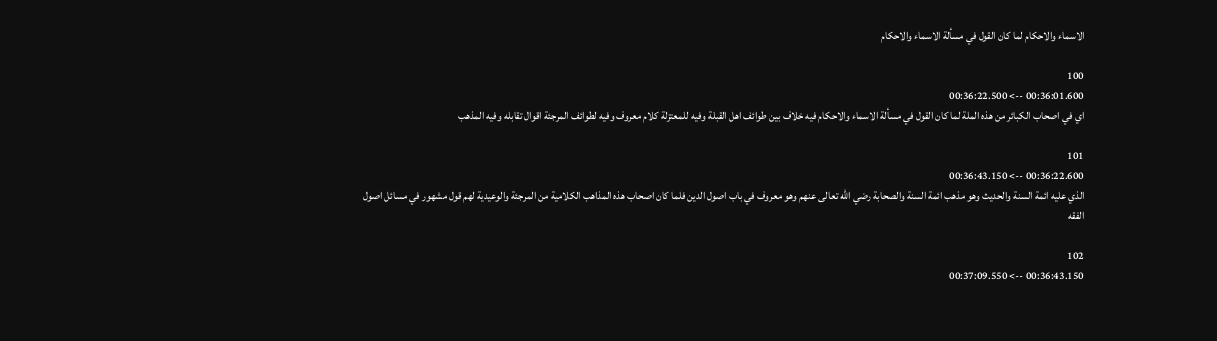الاسماء والاحكام لما كان القول في مسألة الاسماء والاحكام

100
00:36:01.600 --> 00:36:22.500
اي في اصحاب الكبائر من هذه الملة لما كان القول في مسألة الاسماء والاحكام فيه خلاف بين طوائف اهل القبلة وفيه للمعتزلة كلام معروف وفيه لطوائف المرجئة اقوال تقابله وفيه المذهب

101
00:36:22.600 --> 00:36:43.150
الذي عليه ائمة السنة والحديث وهو مذهب ائمة السنة والصحابة رضي الله تعالى عنهم وهو معروف في باب اصول الدين فلما كان اصحاب هذه المذاهب الكلامية من المرجئة والوعيدية لهم قول مشهور في مسائل اصول الفقه

102
00:36:43.150 --> 00:37:09.550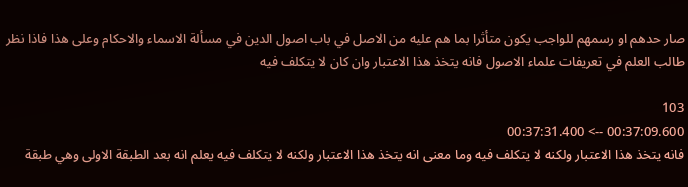صار حدهم او رسمهم للواجب يكون متأثرا بما هم عليه من الاصل في باب اصول الدين في مسألة الاسماء والاحكام وعلى هذا فاذا نظر طالب العلم في تعريفات علماء الاصول فانه يتخذ هذا الاعتبار وان كان لا يتكلف فيه

103
00:37:09.600 --> 00:37:31.400
فانه يتخذ هذا الاعتبار ولكنه لا يتكلف فيه وما معنى انه يتخذ هذا الاعتبار ولكنه لا يتكلف فيه يعلم انه بعد الطبقة الاولى وهي طبقة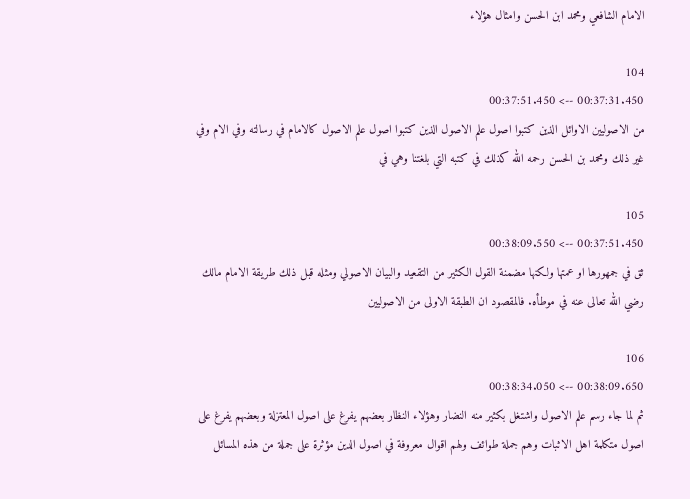الامام الشافعي ومحمد ابن الحسن وامثال هؤلاء

104
00:37:31.450 --> 00:37:51.450
من الاصوليين الاوائل الذين كتبوا اصول علم الاصول الذين كتبوا اصول علم الاصول كالامام في رسالته وفي الام وفي غير ذلك ومحمد بن الحسن رحمه الله كذلك في كتبه التي بلغتنا وهي في

105
00:37:51.450 --> 00:38:09.550
ثق في جمهورها او عمتها ولكنها مضمنة القول الكثير من التقعيد والبيان الاصولي ومثله قبل ذلك طريقة الامام مالك رضي الله تعالى عنه في موطأه. فالمقصود ان الطبقة الاولى من الاصوليين

106
00:38:09.650 --> 00:38:34.050
ثم لما جاء رسم علم الاصول واشتغل بكثير منه النضار وهؤلاء النظار بعضهم يفرغ على اصول المعتزلة وبعضهم يفرغ على اصول متكلمة اهل الاثبات وهم جملة طوائف ولهم اقوال معروفة في اصول الدين مؤثرة على جملة من هذه المسائل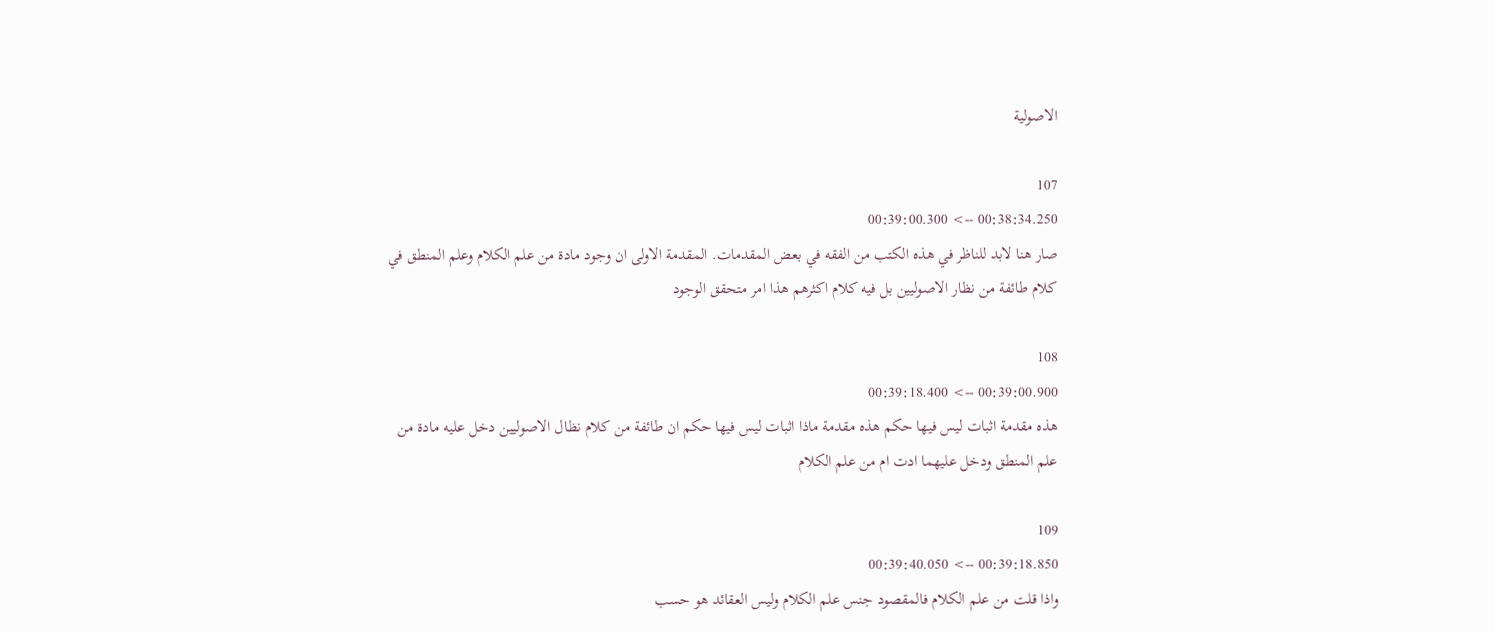الاصولية

107
00:38:34.250 --> 00:39:00.300
صار هنا لابد للناظر في هذه الكتب من الفقه في بعض المقدمات. المقدمة الاولى ان وجود مادة من علم الكلام وعلم المنطق في كلام طائفة من نظار الاصوليين بل فيه كلام اكثرهم هذا امر متحقق الوجود

108
00:39:00.900 --> 00:39:18.400
هذه مقدمة اثبات ليس فيها حكم هذه مقدمة ماذا اثبات ليس فيها حكم ان طائفة من كلام نظال الاصوليين دخل عليه مادة من علم المنطق ودخل عليهما ادت ام من علم الكلام

109
00:39:18.850 --> 00:39:40.050
واذا قلت من علم الكلام فالمقصود جنس علم الكلام وليس العقائد هو حسب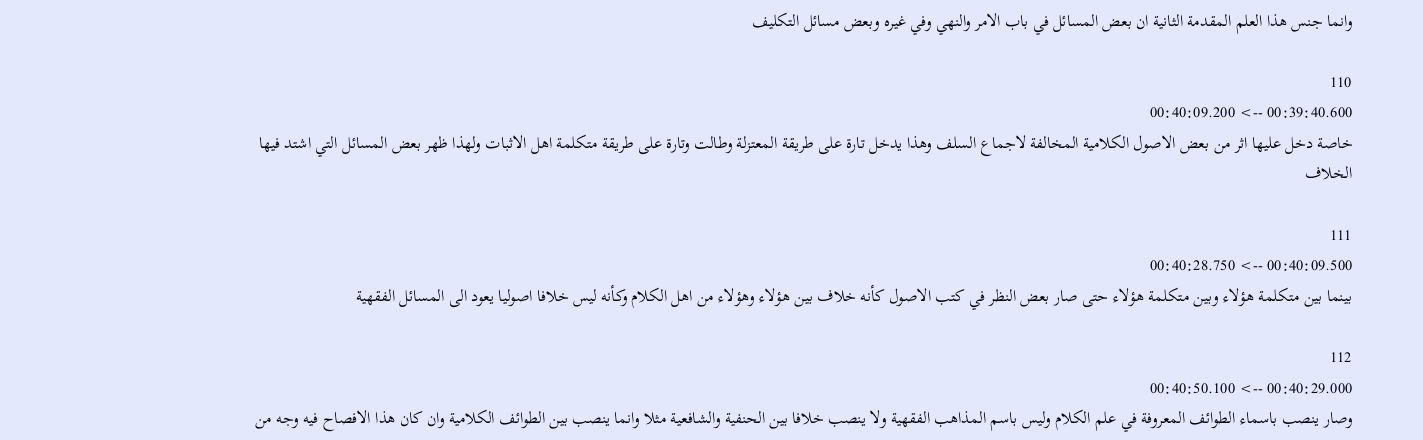وانما جنس هذا العلم المقدمة الثانية ان بعض المسائل في باب الامر والنهي وفي غيره وبعض مسائل التكليف

110
00:39:40.600 --> 00:40:09.200
خاصة دخل عليها اثر من بعض الاصول الكلامية المخالفة لاجماع السلف وهذا يدخل تارة على طريقة المعتزلة وطالت وتارة على طريقة متكلمة اهل الاثبات ولهذا ظهر بعض المسائل التي اشتد فيها الخلاف

111
00:40:09.500 --> 00:40:28.750
بينما بين متكلمة هؤلاء وبين متكلمة هؤلاء حتى صار بعض النظر في كتب الاصول كأنه خلاف بين هؤلاء وهؤلاء من اهل الكلام وكأنه ليس خلافا اصوليا يعود الى المسائل الفقهية

112
00:40:29.000 --> 00:40:50.100
وصار ينصب باسماء الطوائف المعروفة في علم الكلام وليس باسم المذاهب الفقهية ولا ينصب خلافا بين الحنفية والشافعية مثلا وانما ينصب بين الطوائف الكلامية وان كان هذا الافصاح فيه وجه من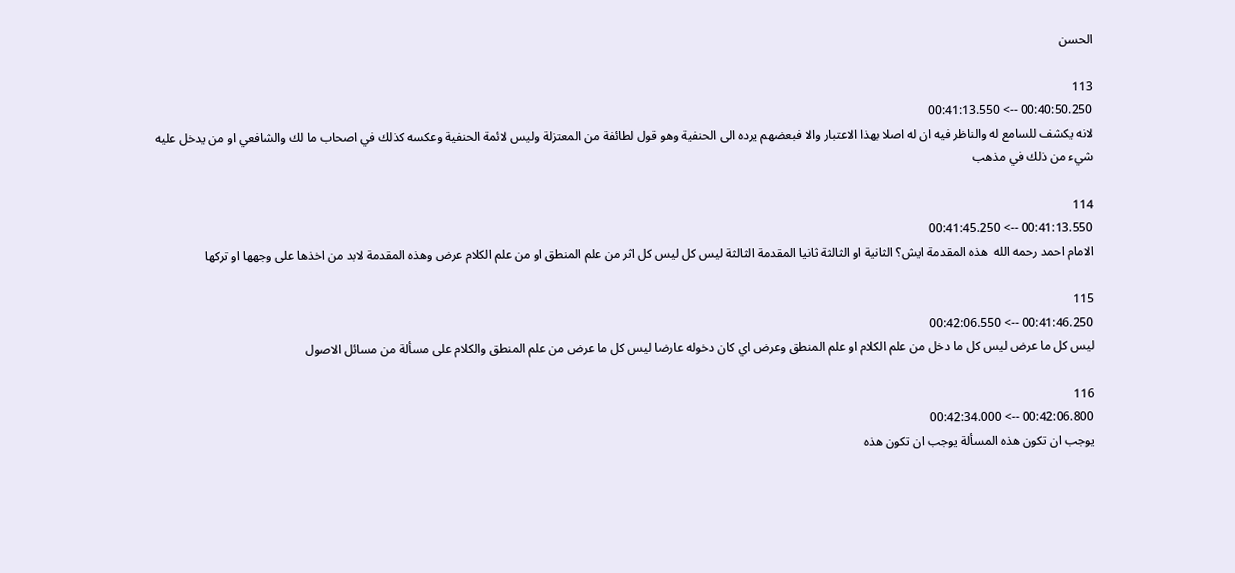الحسن

113
00:40:50.250 --> 00:41:13.550
لانه يكشف للسامع له والناظر فيه ان له اصلا بهذا الاعتبار والا فبعضهم يرده الى الحنفية وهو قول لطائفة من المعتزلة وليس لائمة الحنفية وعكسه كذلك في اصحاب ما لك والشافعي او من يدخل عليه شيء من ذلك في مذهب

114
00:41:13.550 --> 00:41:45.250
الامام احمد رحمه الله  هذه المقدمة ايش؟ الثانية او الثالثة ثانيا المقدمة الثالثة ليس كل ليس كل اثر من علم المنطق او من علم الكلام عرض وهذه المقدمة لابد من اخذها على وجهها او تركها

115
00:41:46.250 --> 00:42:06.550
ليس كل ما عرض ليس كل ما دخل من علم الكلام او علم المنطق وعرض اي كان دخوله عارضا ليس كل ما عرض من علم المنطق والكلام على مسألة من مسائل الاصول

116
00:42:06.800 --> 00:42:34.000
يوجب ان تكون هذه المسألة يوجب ان تكون هذه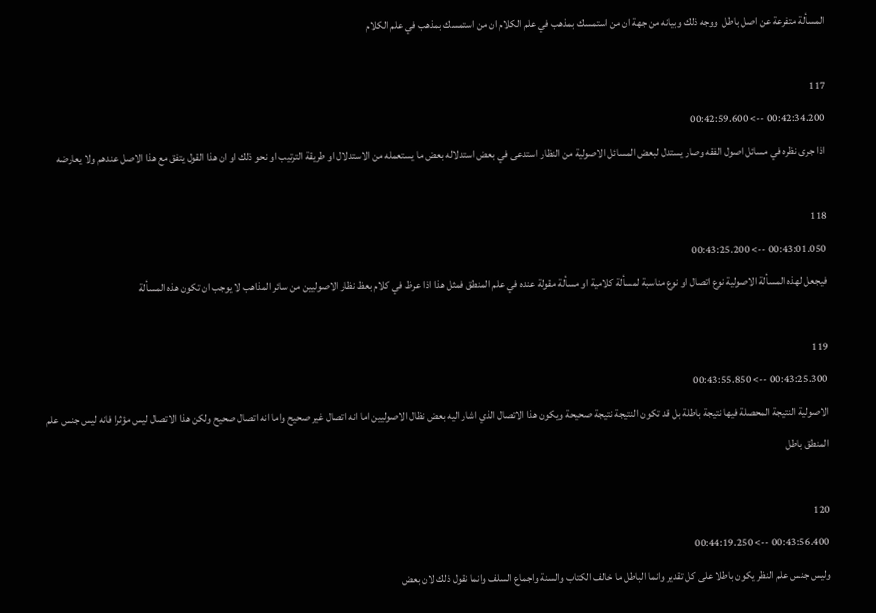المسألة متفرعة عن اصل باطل  ووجه ذلك وبيانه من جهة ان من استمسك بمذهب في علم الكلام ان من استمسك بمذهب في علم الكلام

117
00:42:34.200 --> 00:42:59.600
اذا جرى نظره في مسائل اصول الفقه وصار يستدل لبعض المسائل الاصولية من النظار استدعى في بعض استدلاله بعض ما يستعمله من الاستدلال او طريقة الترتيب او نحو ذلك او ان هذا القول يتفق مع هذا الاصل عندهم ولا يعارضه

118
00:43:01.050 --> 00:43:25.200
فيجعل لهذه المسألة الاصولية نوع اتصال او نوع مناسبة لمسألة كلامية او مسألة مقولة عنده في علم المنطق فمثل هذا اذا عرظ في كلام بعظ نظار الاصوليين من سائر المذاهب لا يوجب ان تكون هذه المسألة

119
00:43:25.300 --> 00:43:55.850
الاصولية النتيجة المحصلة فيها نتيجة باطلة بل قد تكون النتيجة نتيجة صحيحة ويكون هذا الاتصال الذي اشار اليه بعض نظال الاصوليين اما انه اتصال غير صحيح واما انه اتصال صحيح ولكن هذا الاتصال ليس مؤثرا فانه ليس جنس علم المنطق باطل

120
00:43:56.400 --> 00:44:19.250
وليس جنس علم النظر يكون باطلا على كل تقدير وانما الباطل ما خالف الكتاب والسنة واجماع السلف وانما نقول ذلك لان بعض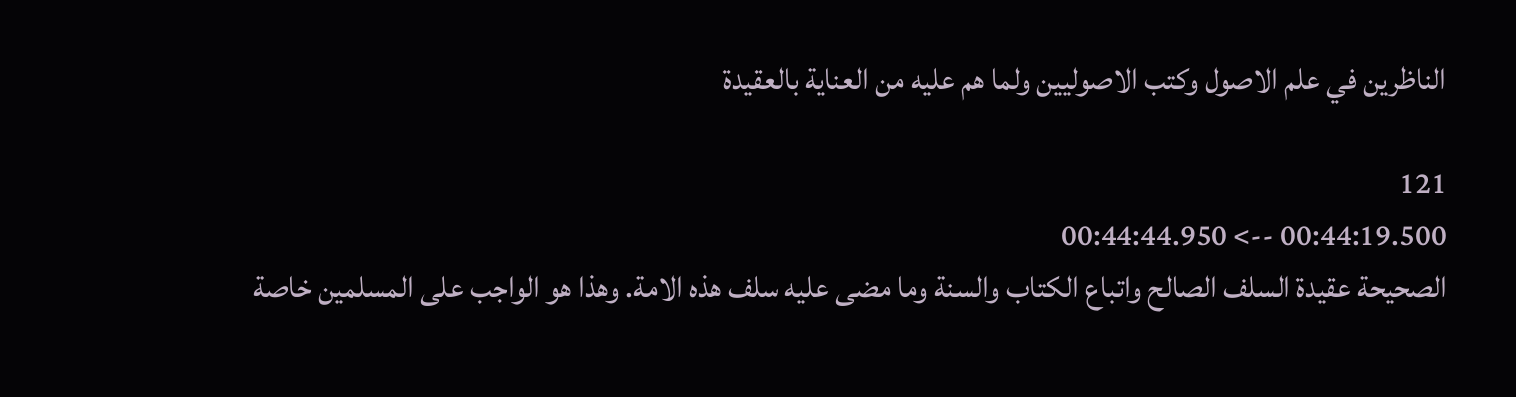الناظرين في علم الاصول وكتب الاصوليين ولما هم عليه من العناية بالعقيدة

121
00:44:19.500 --> 00:44:44.950
الصحيحة عقيدة السلف الصالح واتباع الكتاب والسنة وما مضى عليه سلف هذه الامة. وهذا هو الواجب على المسلمين خاصة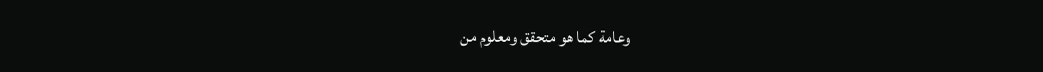وعامة كما هو متحقق ومعلوم من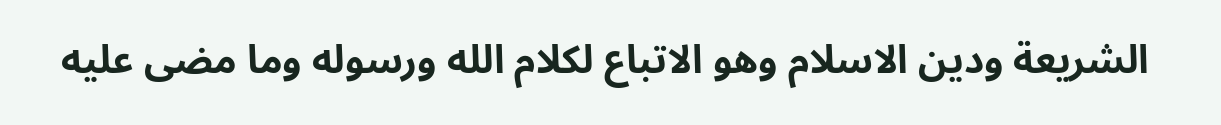الشريعة ودين الاسلام وهو الاتباع لكلام الله ورسوله وما مضى عليه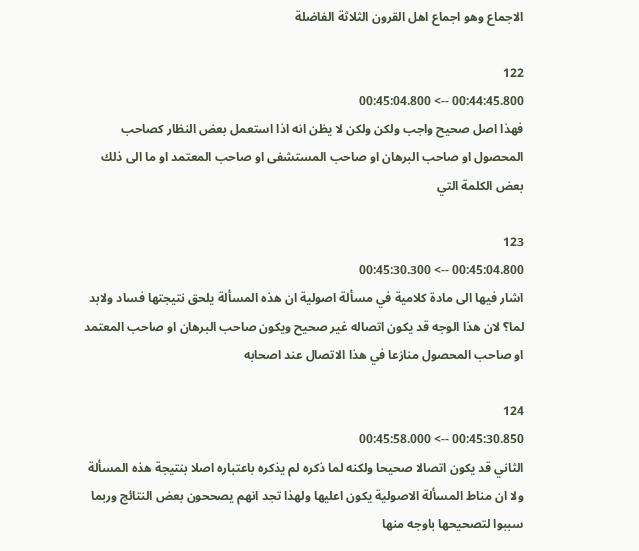الاجماع وهو اجماع اهل القرون الثلاثة الفاضلة

122
00:44:45.800 --> 00:45:04.800
فهذا اصل صحيح واجب ولكن ولكن لا يظن انه اذا استعمل بعض النظار كصاحب المحصول او صاحب البرهان او صاحب المستشفى او صاحب المعتمد او ما الى ذلك بعض الكلمة التي

123
00:45:04.800 --> 00:45:30.300
اشار فيها الى مادة كلامية في مسألة اصولية ان هذه المسألة يلحق نتيجتها فساد ولابد لما؟ لان هذا الوجه قد يكون اتصاله غير صحيح ويكون صاحب البرهان او صاحب المعتمد او صاحب المحصول منازعا في هذا الاتصال عند اصحابه

124
00:45:30.850 --> 00:45:58.000
الثاني قد يكون اتصالا صحيحا ولكنه لما ذكره لم يذكره باعتباره اصلا بنتيجة هذه المسألة ولا ان مناط المسألة الاصولية يكون اعليها ولهذا تجد انهم يصححون بعض النتائج وربما سببوا لتصحيحها باوجه منها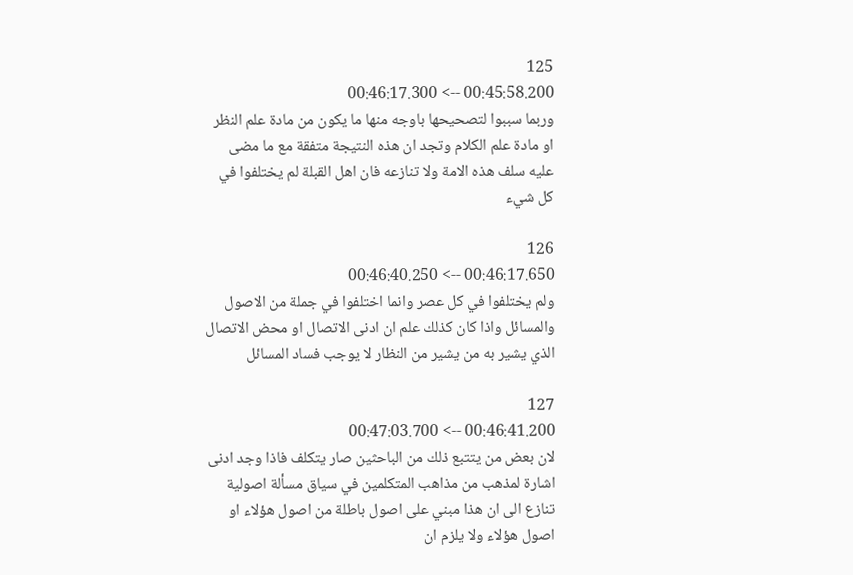125
00:45:58.200 --> 00:46:17.300
وربما سببوا لتصحيحها باوجه منها ما يكون من مادة علم النظر او مادة علم الكلام وتجد ان هذه النتيجة متفقة مع ما مضى عليه سلف هذه الامة ولا تنازعه فان اهل القبلة لم يختلفوا في كل شيء

126
00:46:17.650 --> 00:46:40.250
ولم يختلفوا في كل عصر وانما اختلفوا في جملة من الاصول والمسائل واذا كان كذلك علم ان ادنى الاتصال او محض الاتصال الذي يشير به من يشير من النظار لا يوجب فساد المسائل

127
00:46:41.200 --> 00:47:03.700
لان بعض من يتتبع ذلك من الباحثين صار يتكلف فاذا وجد ادنى اشارة لمذهب من مذاهب المتكلمين في سياق مسألة اصولية تنازع الى ان هذا مبني على اصول باطلة من اصول هؤلاء او اصول هؤلاء ولا يلزم ان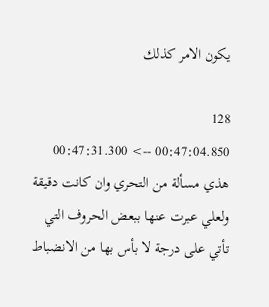يكون الامر كذلك

128
00:47:04.850 --> 00:47:31.300
هذي مسألة من التحري وان كانت دقيقة ولعلي عبرت عنها ببعض الحروف التي تأتي على درجة لا بأس بها من الانضباط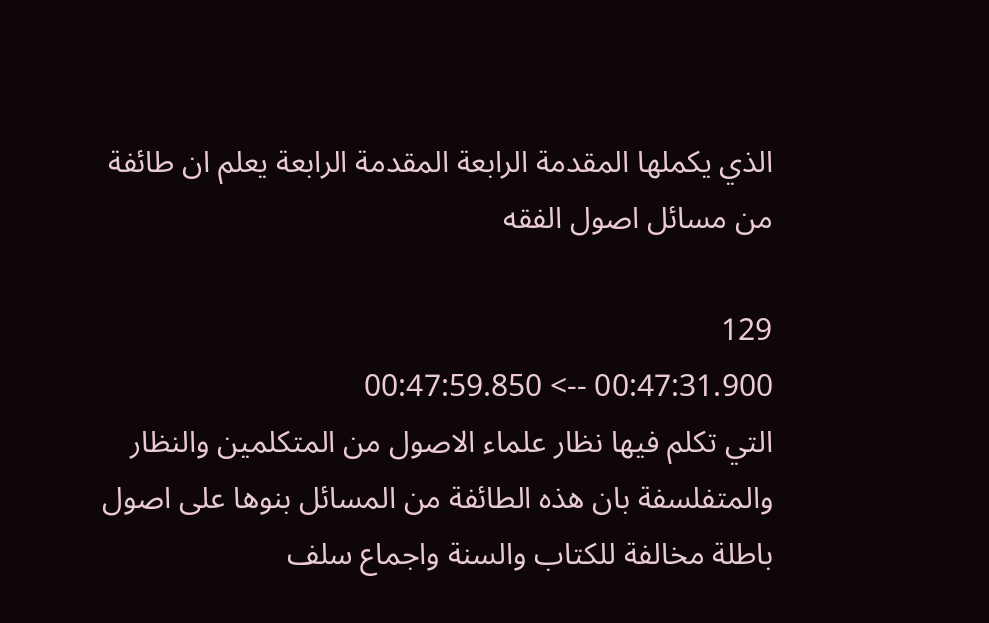الذي يكملها المقدمة الرابعة المقدمة الرابعة يعلم ان طائفة من مسائل اصول الفقه

129
00:47:31.900 --> 00:47:59.850
التي تكلم فيها نظار علماء الاصول من المتكلمين والنظار والمتفلسفة بان هذه الطائفة من المسائل بنوها على اصول باطلة مخالفة للكتاب والسنة واجماع سلف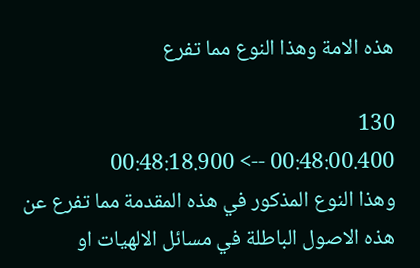هذه الامة وهذا النوع مما تفرع

130
00:48:00.400 --> 00:48:18.900
وهذا النوع المذكور في هذه المقدمة مما تفرع عن هذه الاصول الباطلة في مسائل الالهيات او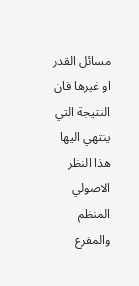مسائل القدر او غيرها فان النتيجة التي ينتهي اليها هذا النظر الاصولي المنظم والمفرع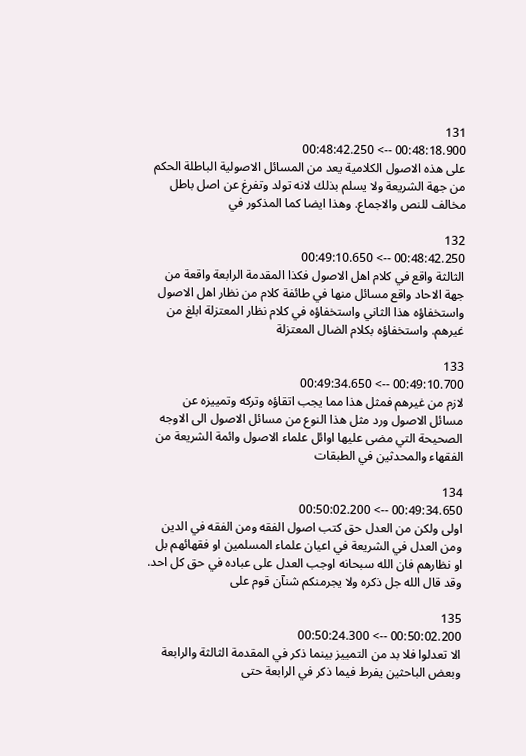131
00:48:18.900 --> 00:48:42.250
على هذه الاصول الكلامية يعد من المسائل الاصولية الباطلة الحكم من جهة الشريعة ولا يسلم بذلك لانه تولد وتفرغ عن اصل باطل مخالف للنص والاجماع. وهذا ايضا كما المذكور في

132
00:48:42.250 --> 00:49:10.650
الثالثة واقع في كلام اهل الاصول فكذا المقدمة الرابعة واقعة من جهة الاحاد واقع مسائل منها في طائفة كلام من نظار اهل الاصول واستخفاؤه هذا الثاني واستخفاؤه في كلام نظار المعتزلة ابلغ من غيرهم. واستخفاؤه بكلام الضال المعتزلة

133
00:49:10.700 --> 00:49:34.650
لازم من غيرهم فمثل هذا مما يجب اتقاؤه وتركه وتمييزه عن مسائل الاصول ورد مثل هذا النوع من مسائل الاصول الى الاوجه الصحيحة التي مضى عليها اوائل علماء الاصول وائمة الشريعة من الفقهاء والمحدثين في الطبقات

134
00:49:34.650 --> 00:50:02.200
اولى ولكن من العدل حق كتب اصول الفقه ومن الفقه في الدين ومن العدل في الشريعة في اعيان علماء المسلمين او فقهائهم بل او نظارهم فان الله سبحانه اوجب العدل على عباده في حق كل احد. وقد قال الله جل ذكره ولا يجرمنكم شنآن قوم على

135
00:50:02.200 --> 00:50:24.300
الا تعدلوا فلا بد من التمييز بينما ذكر في المقدمة الثالثة والرابعة وبعض الباحثين يفرط فيما ذكر في الرابعة حتى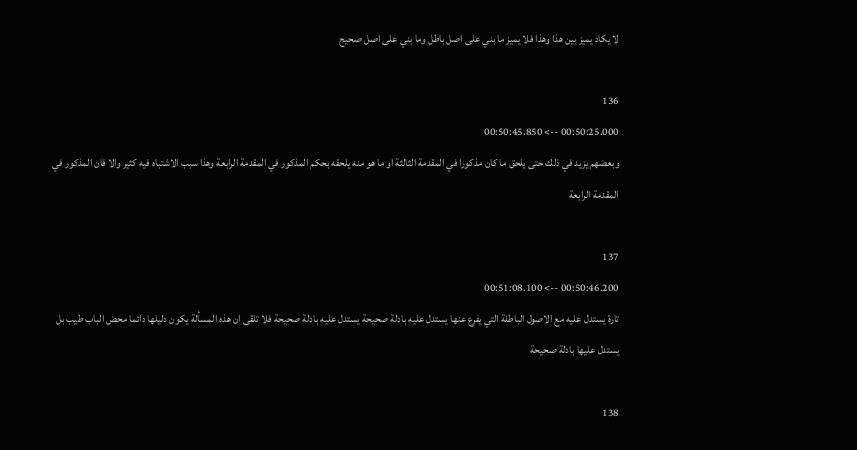لا يكاد يميز بين هذا وهذا فلا يميز ما بني على اصل باطل وما بني على اصل صحيح

136
00:50:25.000 --> 00:50:45.850
وبعضهم يزيد في ذلك حتى يلحق ما كان مذكورا في المقدمة الثالثة او ما هو منه يلحقه بحكم المذكور في المقدمة الرابعة وهذا سبب الاشتباه فيه كثير والا فان المذكور في المقدمة الرابعة

137
00:50:46.200 --> 00:51:08.100
تارة يستدل عليه مع الاصول الباطلة التي يفرع عنها يستدل عليه بادلة صحيحة يستدل عليه بادلة صحيحة فلا تلقى ان هذه المسألة يكون دليلها دائما محض الباب طيب بل يستدل عليها بادلة صحيحة

138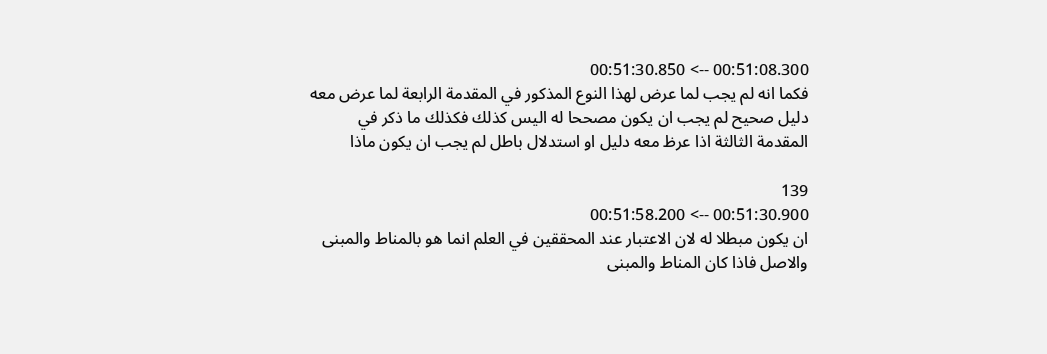00:51:08.300 --> 00:51:30.850
فكما انه لم يجب لما عرض لهذا النوع المذكور في المقدمة الرابعة لما عرض معه دليل صحيح لم يجب ان يكون مصححا له اليس كذلك فكذلك ما ذكر في المقدمة الثالثة اذا عرظ معه دليل او استدلال باطل لم يجب ان يكون ماذا

139
00:51:30.900 --> 00:51:58.200
ان يكون مبطلا له لان الاعتبار عند المحققين في العلم انما هو بالمناط والمبنى والاصل فاذا كان المناط والمبنى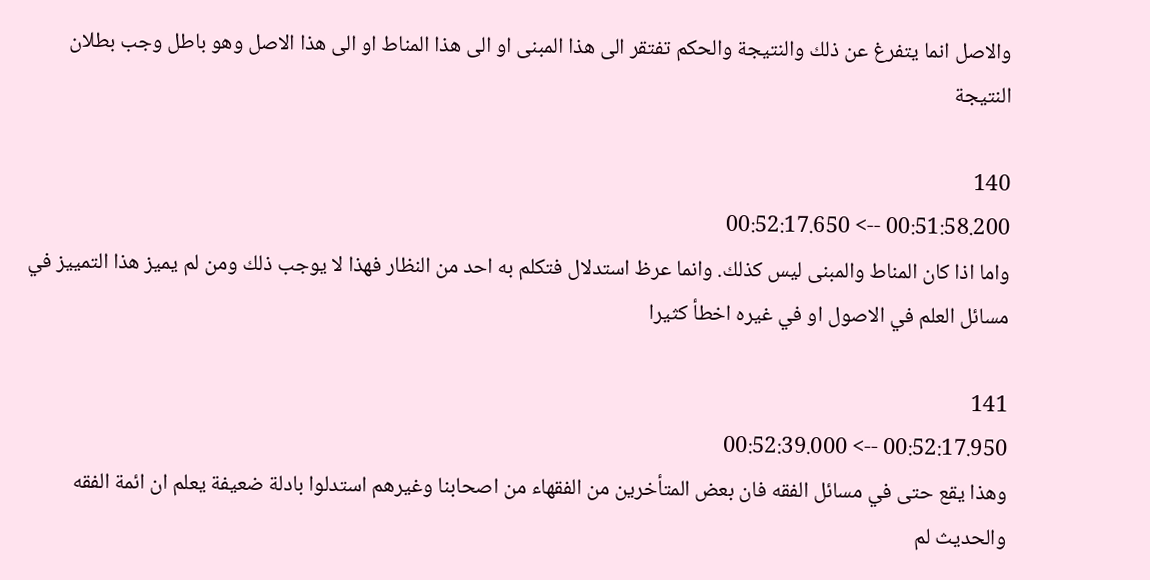والاصل انما يتفرغ عن ذلك والنتيجة والحكم تفتقر الى هذا المبنى او الى هذا المناط او الى هذا الاصل وهو باطل وجب بطلان النتيجة

140
00:51:58.200 --> 00:52:17.650
واما اذا كان المناط والمبنى ليس كذلك. وانما عرظ استدلال فتكلم به احد من النظار فهذا لا يوجب ذلك ومن لم يميز هذا التمييز في مسائل العلم في الاصول او في غيره اخطأ كثيرا

141
00:52:17.950 --> 00:52:39.000
وهذا يقع حتى في مسائل الفقه فان بعض المتأخرين من الفقهاء من اصحابنا وغيرهم استدلوا بادلة ضعيفة يعلم ان ائمة الفقه والحديث لم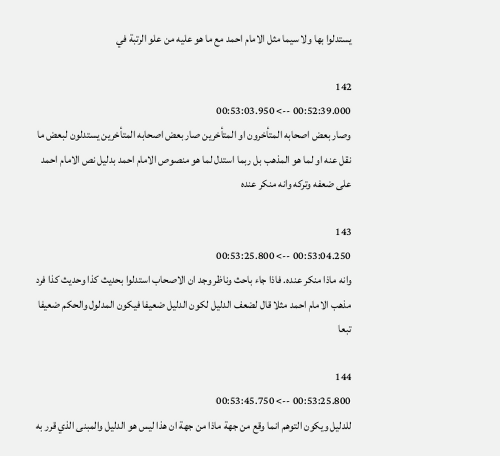يستدلوا بها ولا سيما مثل الامام احمد مع ما هو عليه من علو الرتبة في

142
00:52:39.000 --> 00:53:03.950
وصار بعض اصحابه المتأخرون او المتأخرين صار بعض اصحابه المتأخرين يستدلون لبعض ما نقل عنه او لما هو المذهب بل ربما استدل لما هو منصوص الامام احمد بدليل نص الامام احمد على ضعفه وتركه وانه منكر عنده

143
00:53:04.250 --> 00:53:25.800
وانه ماذا منكر عنده. فاذا جاء باحث وناظر وجد ان الاصحاب استدلوا بحديث كذا وحديث كذا فرد مذهب الامام احمد مثلا قال لضعف الدليل لكون الدليل ضعيفا فيكون المدلول والحكم ضعيفا تبعا

144
00:53:25.800 --> 00:53:45.750
للدليل ويكون التوهم انما وقع من جهة ماذا من جهة ان هذا ليس هو الدليل والمبنى الذي قرر به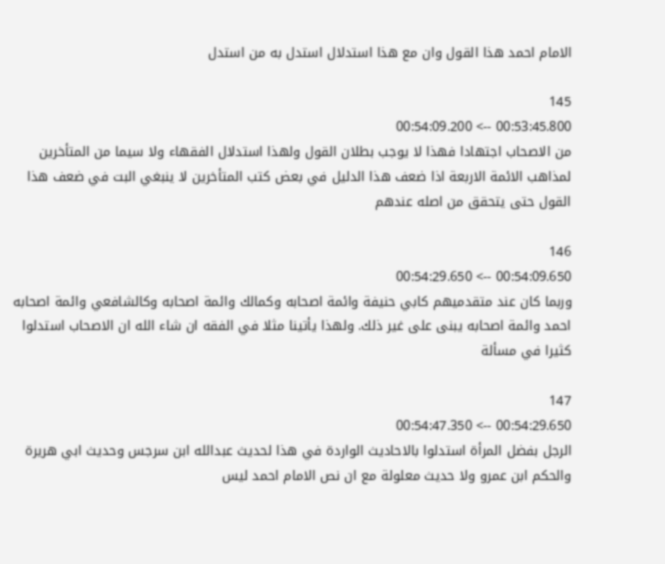الامام احمد هذا القول وان مع هذا استدلال استدل به من استدل

145
00:53:45.800 --> 00:54:09.200
من الاصحاب اجتهادا فهذا لا يوجب بطلان القول ولهذا استدلال الفقهاء ولا سيما من المتأخرين لمذاهب الائمة الاربعة اذا ضعف هذا الدليل في بعض كتب المتأخرين لا ينبغي البت في ضعف هذا القول حتى يتحقق من اصله عندهم

146
00:54:09.650 --> 00:54:29.650
وربما كان عند متقدميهم كابي حنيفة وائمة اصحابه وكمالك وائمة اصحابه وكالشافعي وائمة اصحابه احمد وائمة اصحابه يبنى على غير ذلك. ولهذا يأتينا مثلا في الفقه ان شاء الله ان الاصحاب استدلوا كثيرا في مسألة

147
00:54:29.650 --> 00:54:47.350
الرجل بفضل المرأة استدلوا بالاحاديث الواردة في هذا لحديث عبدالله ابن سرجس وحديث ابي هريرة والحكم ابن عمرو ولا حديث معلولة مع ان نص الامام احمد ليس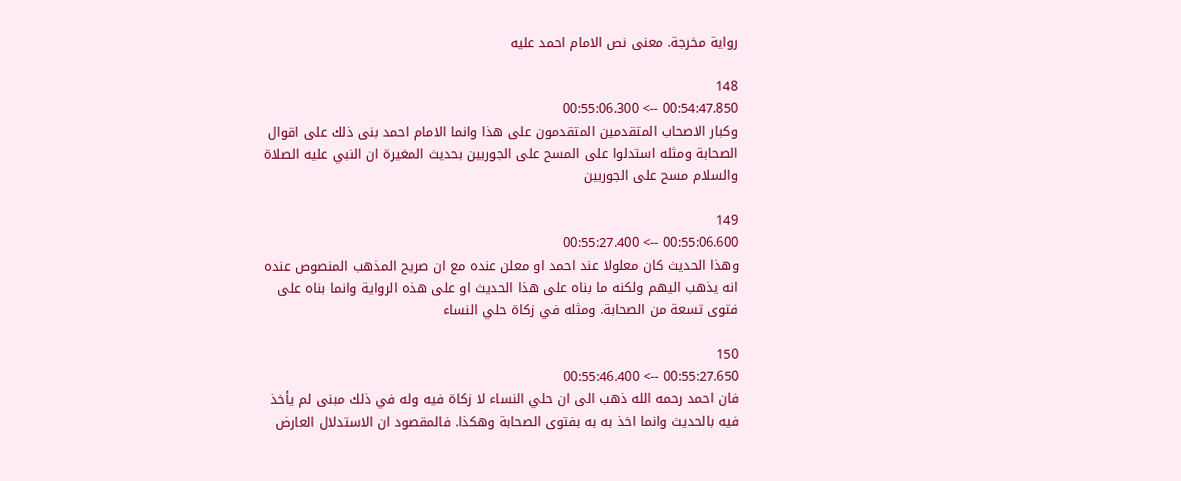رواية مخرجة. معنى نص الامام احمد عليه

148
00:54:47.850 --> 00:55:06.300
وكبار الاصحاب المتقدمين المتقدمون على هذا وانما الامام احمد بنى ذلك على اقوال الصحابة ومثله استدلوا على المسح على الجوربين بحديث المغيرة ان النبي عليه الصلاة والسلام مسح على الجوربين

149
00:55:06.600 --> 00:55:27.400
وهذا الحديث كان معلولا عند احمد او معلن عنده مع ان صريح المذهب المنصوص عنده انه يذهب اليهم ولكنه ما بناه على هذا الحديث او على هذه الرواية وانما بناه على فتوى تسعة من الصحابة. ومثله في زكاة حلي النساء

150
00:55:27.650 --> 00:55:46.400
فان احمد رحمه الله ذهب الى ان حلي النساء لا زكاة فيه وله في ذلك مبنى لم يأخذ فيه بالحديث وانما اخذ به به بفتوى الصحابة وهكذا. فالمقصود ان الاستدلال العارض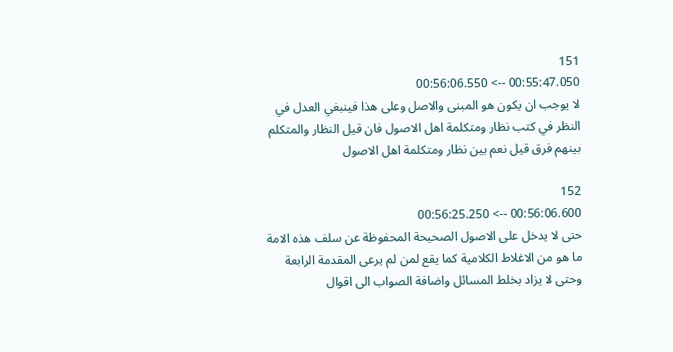151
00:55:47.050 --> 00:56:06.550
لا يوجب ان يكون هو المبنى والاصل وعلى هذا فينبغي العدل في النظر في كتب نظار ومتكلمة اهل الاصول فان قيل النظار والمتكلم بينهم فرق قيل نعم بين نظار ومتكلمة اهل الاصول

152
00:56:06.600 --> 00:56:25.250
حتى لا يدخل على الاصول الصحيحة المحفوظة عن سلف هذه الامة ما هو من الاغلاط الكلامية كما يقع لمن لم يرعى المقدمة الرابعة وحتى لا يزاد بخلط المسائل واضافة الصواب الى اقوال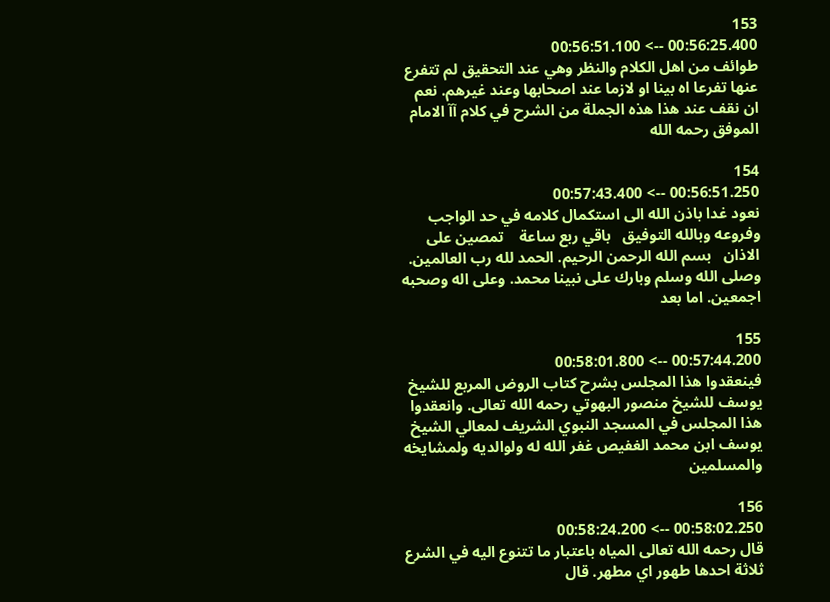153
00:56:25.400 --> 00:56:51.100
طوائف من اهل الكلام والنظر وهي عند التحقيق لم تتفرع عنها تفرعا اه بينا او لازما عند اصحابها وعند غيرهم. نعم  ان نقف عند هذا هذه الجملة من الشرح في كلام آآ الامام الموفق رحمه الله

154
00:56:51.250 --> 00:57:43.400
نعود غدا باذن الله الى استكمال كلامه في حد الواجب وفروعه وبالله التوفيق   باقي ربع ساعة    تمصين على الاذان   بسم الله الرحمن الرحيم. الحمد لله رب العالمين. وصلى الله وسلم وبارك على نبينا محمد. وعلى اله وصحبه اجمعين. اما بعد

155
00:57:44.200 --> 00:58:01.800
فينعقدوا هذا المجلس بشرح كتاب الروض المربع للشيخ يوسف للشيخ منصور البهوتي رحمه الله تعالى. وانعقدوا هذا المجلس في المسجد النبوي الشريف لمعالي الشيخ يوسف ابن محمد الغفيص غفر الله له ولوالديه ولمشايخه والمسلمين

156
00:58:02.250 --> 00:58:24.200
قال رحمه الله تعالى المياه باعتبار ما تتنوع اليه في الشرع ثلاثة احدها طهور اي مطهر. قال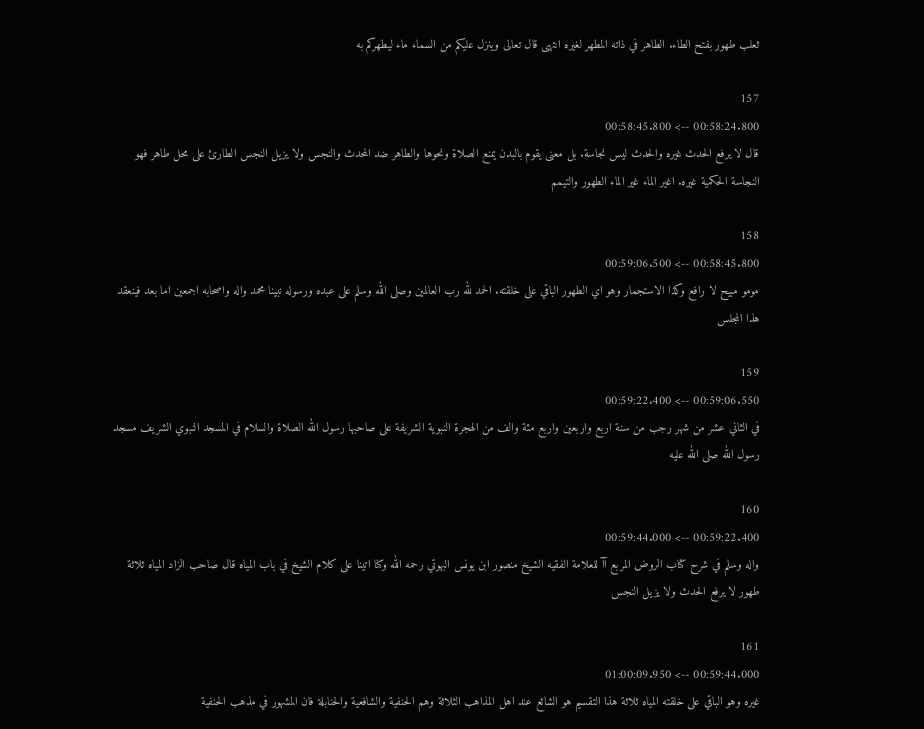ثعلب طهور بفتح الطاء. الطاهر في ذاته المطهر لغيره انتهى قال تعالى وينزل عليكم من السماء ماء ليطهركم به

157
00:58:24.800 --> 00:58:45.800
قال لا يرفع الحدث غيره والحدث ليس نجاسة. بل معنى يقوم بالبدن يمنع الصلاة ونحوها والطاهر ضد المحدث والنجس ولا يزيل النجس الطارئ على محل طاهر فهو النجاسة الحكمية غيره. اغير الماء غير الماء الطهور والتيمم

158
00:58:45.800 --> 00:59:06.500
مومو مبيح لا رافع وكذا الاستجمار وهو اي الطهور الباقي على خلقته. الحمد لله رب العالمين وصلى الله وسلم على عبده ورسوله نبينا محمد واله واصحابه اجمعين اما بعد فينعقد هذا المجلس

159
00:59:06.550 --> 00:59:22.400
في الثاني عشر من شهر رجب من سنة اربع واربعين واربع مئة والف من الهجرة النبوية الشريفة على صاحبها رسول الله الصلاة والسلام في المسجد النبوي الشريف مسجد رسول الله صلى الله عليه

160
00:59:22.400 --> 00:59:44.000
واله وسلم في شرح كتاب الروض المربع آآ للعلامة الفقيه الشيخ منصور ابن يونس البهوتي رحمه الله وكنا اتينا على كلام الشيخ في باب المياه قال صاحب الزاد المياه ثلاثة طهور لا يرفع الحدث ولا يزيل النجس

161
00:59:44.000 --> 01:00:09.950
غيره وهو الباقي على خلقته المياه ثلاثة هذا التقسيم هو الشائع عند اهل المذاهب الثلاثة وهم الحنفية والشافعية والحنابلة فان المشهور في مذهب الحنفية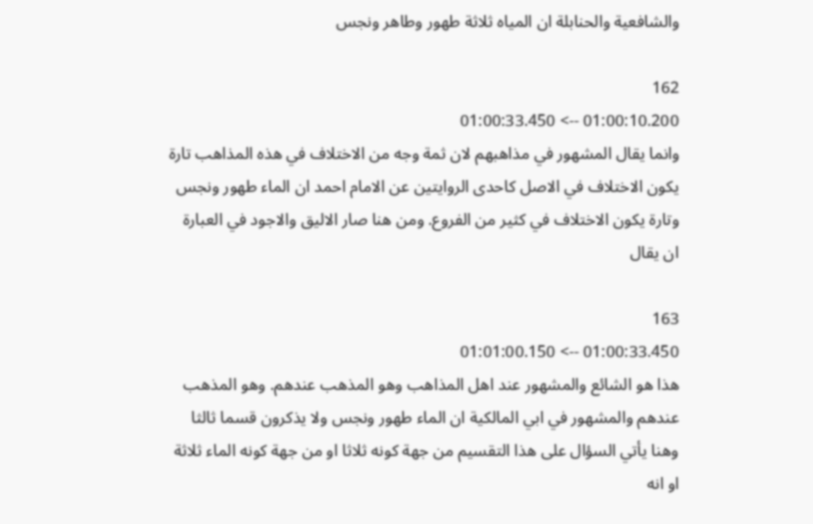والشافعية والحنابلة ان المياه ثلاثة طهور وطاهر ونجس

162
01:00:10.200 --> 01:00:33.450
وانما يقال المشهور في مذاهبهم لان ثمة وجه من الاختلاف في هذه المذاهب تارة يكون الاختلاف في الاصل كاحدى الروايتين عن الامام احمد ان الماء طهور ونجس وتارة يكون الاختلاف في كثير من الفروع. ومن هنا صار الاليق والاجود في العبارة ان يقال

163
01:00:33.450 --> 01:01:00.150
هذا هو الشائع والمشهور عند اهل المذاهب وهو المذهب عندهم. وهو المذهب عندهم والمشهور في ابي المالكية ان الماء طهور ونجس ولا يذكرون قسما ثالثا وهنا يأتي السؤال على هذا التقسيم من جهة كونه ثلاثا او من جهة كونه الماء ثلاثة او انه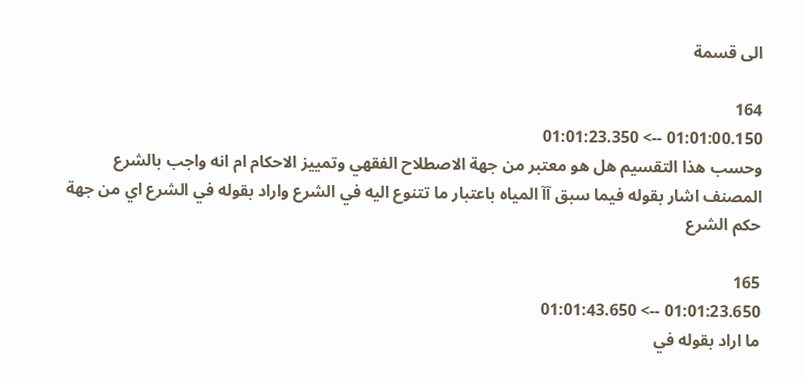الى قسمة

164
01:01:00.150 --> 01:01:23.350
وحسب هذا التقسيم هل هو معتبر من جهة الاصطلاح الفقهي وتمييز الاحكام ام انه واجب بالشرع المصنف اشار بقوله فيما سبق آآ المياه باعتبار ما تتنوع اليه في الشرع واراد بقوله في الشرع اي من جهة حكم الشرع

165
01:01:23.650 --> 01:01:43.650
ما اراد بقوله في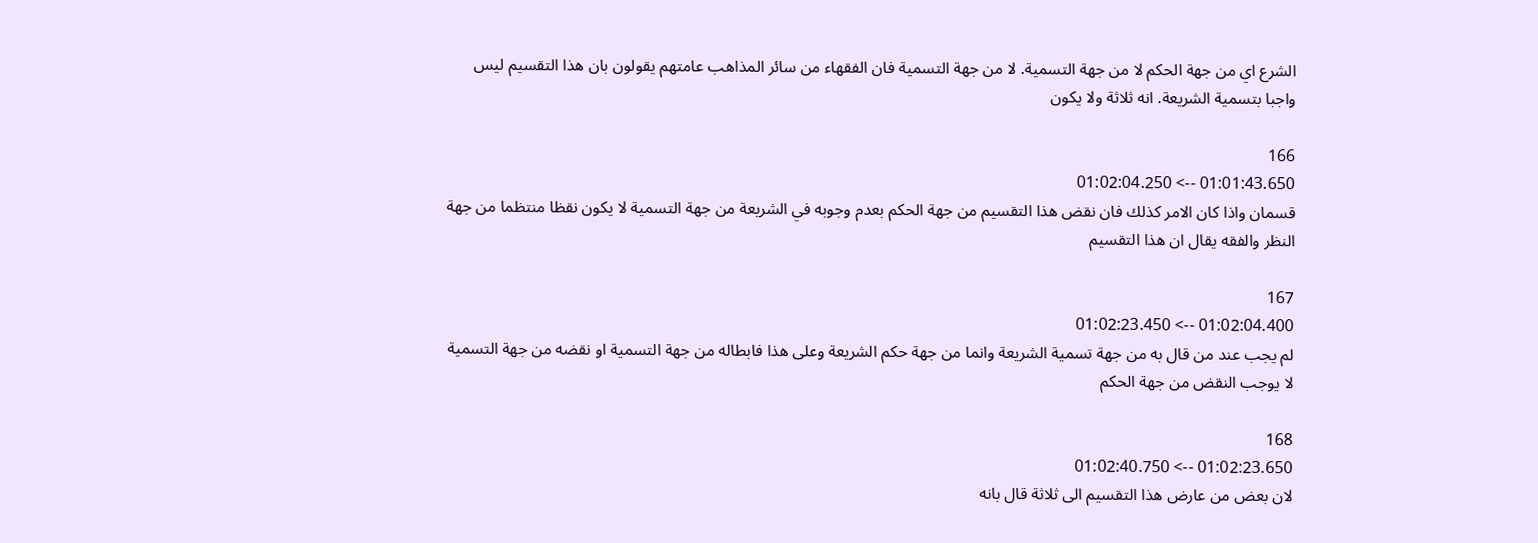الشرع اي من جهة الحكم لا من جهة التسمية. لا من جهة التسمية فان الفقهاء من سائر المذاهب عامتهم يقولون بان هذا التقسيم ليس واجبا بتسمية الشريعة. انه ثلاثة ولا يكون

166
01:01:43.650 --> 01:02:04.250
قسمان واذا كان الامر كذلك فان نقض هذا التقسيم من جهة الحكم بعدم وجوبه في الشريعة من جهة التسمية لا يكون نقظا منتظما من جهة النظر والفقه يقال ان هذا التقسيم

167
01:02:04.400 --> 01:02:23.450
لم يجب عند من قال به من جهة تسمية الشريعة وانما من جهة حكم الشريعة وعلى هذا فابطاله من جهة التسمية او نقضه من جهة التسمية لا يوجب النقض من جهة الحكم

168
01:02:23.650 --> 01:02:40.750
لان بعض من عارض هذا التقسيم الى ثلاثة قال بانه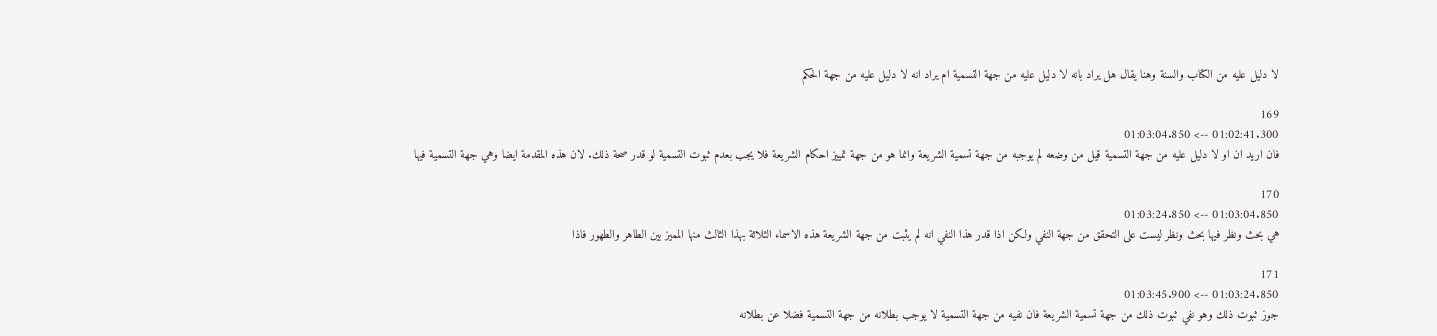لا دليل عليه من الكتاب والسنة وهنا يقال هل يراد بانه لا دليل عليه من جهة التسمية ام يراد انه لا دليل عليه من جهة الحكم

169
01:02:41.300 --> 01:03:04.850
فان اريد ان او لا دليل عليه من جهة التسمية قيل من وضعه لم يوجبه من جهة تسمية الشريعة وانما هو من جهة تمييز احكام الشريعة فلا يجب بعدم ثبوت التسمية لو قدر صحة ذلك. لان هذه المقدمة ايضا وهي جهة التسمية فيها

170
01:03:04.850 --> 01:03:24.850
هي بحث ونظر فيها بحث ونظر ليست على التحقق من جهة النفي ولكن اذا قدر هذا النفي انه لم يثبت من جهة الشريعة هذه الاسماء الثلاثة بهذا الثالث منها المميز بين الطاهر والطهور فاذا

171
01:03:24.850 --> 01:03:45.900
جوز ثبوت ذلك وهو نفي ثبوت ذلك من جهة تسمية الشريعة فان نفيه من جهة التسمية لا يوجب بطلانه من جهة التسمية فضلا عن بطلانه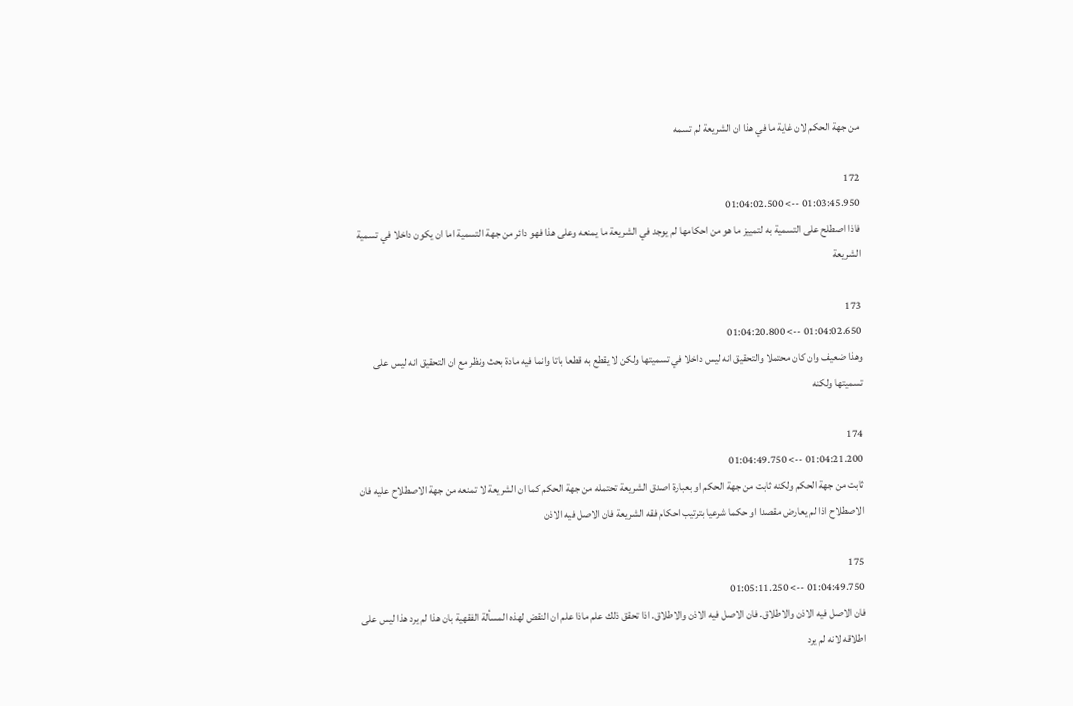من جهة الحكم لان غاية ما في هذا ان الشريعة لم تسمه

172
01:03:45.950 --> 01:04:02.500
فاذا اصطلح على التسمية به لتمييز ما هو من احكامها لم يوجد في الشريعة ما يمنعه وعلى هذا فهو دائر من جهة التسمية اما ان يكون داخلا في تسمية الشريعة

173
01:04:02.650 --> 01:04:20.800
وهذا ضعيف وان كان محتملا والتحقيق انه ليس داخلا في تسميتها ولكن لا يقطع به قطعا باتا وانما فيه مادة بحث ونظر مع ان التحقيق انه ليس على تسميتها ولكنه

174
01:04:21.200 --> 01:04:49.750
ثابت من جهة الحكم ولكنه ثابت من جهة الحكم او بعبارة اصدق الشريعة تحتمله من جهة الحكم كما ان الشريعة لا تمنعه من جهة الاصطلاح عليه فان الاصطلاح اذا لم يعارض مقصدا او حكما شرعيا بترتيب احكام فقه الشريعة فان الاصل فيه الاذن

175
01:04:49.750 --> 01:05:11.250
فان الاصل فيه الاذن والاطلاق. فان الاصل فيه الاذن والاطلاق. اذا تحقق ذلك علم ماذا علم ان النقض لهذه المسألة الفقهية بان هذا لم يرد هذا ليس على اطلاقه لانه لم يرد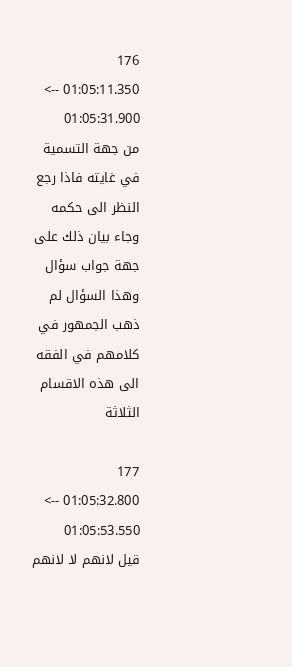176
01:05:11.350 --> 01:05:31.900
من جهة التسمية في غايته فاذا رجع النظر الى حكمه وجاء بيان ذلك على جهة جواب سؤال وهذا السؤال لم ذهب الجمهور في كلامهم في الفقه الى هذه الاقسام الثلاثة

177
01:05:32.800 --> 01:05:53.550
قيل لانهم لا لانهم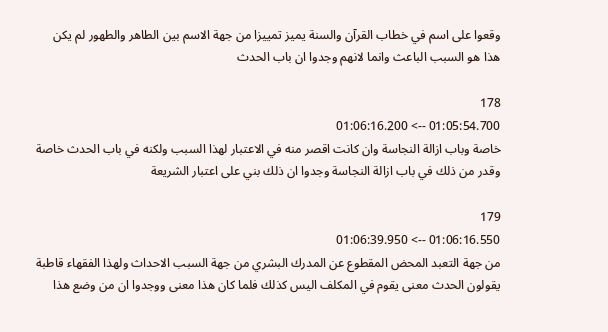وقعوا على اسم في خطاب القرآن والسنة يميز تمييزا من جهة الاسم بين الطاهر والطهور لم يكن هذا هو السبب الباعث وانما لانهم وجدوا ان باب الحدث

178
01:05:54.700 --> 01:06:16.200
خاصة وباب ازالة النجاسة وان كانت اقصر منه في الاعتبار لهذا السبب ولكنه في باب الحدث خاصة وقدر من ذلك في باب ازالة النجاسة وجدوا ان ذلك بني على اعتبار الشريعة

179
01:06:16.550 --> 01:06:39.950
من جهة التعبد المحض المقطوع عن المدرك البشري من جهة السبب الاحداث ولهذا الفقهاء قاطبة يقولون الحدث معنى يقوم في المكلف اليس كذلك فلما كان هذا معنى ووجدوا ان من وضع هذا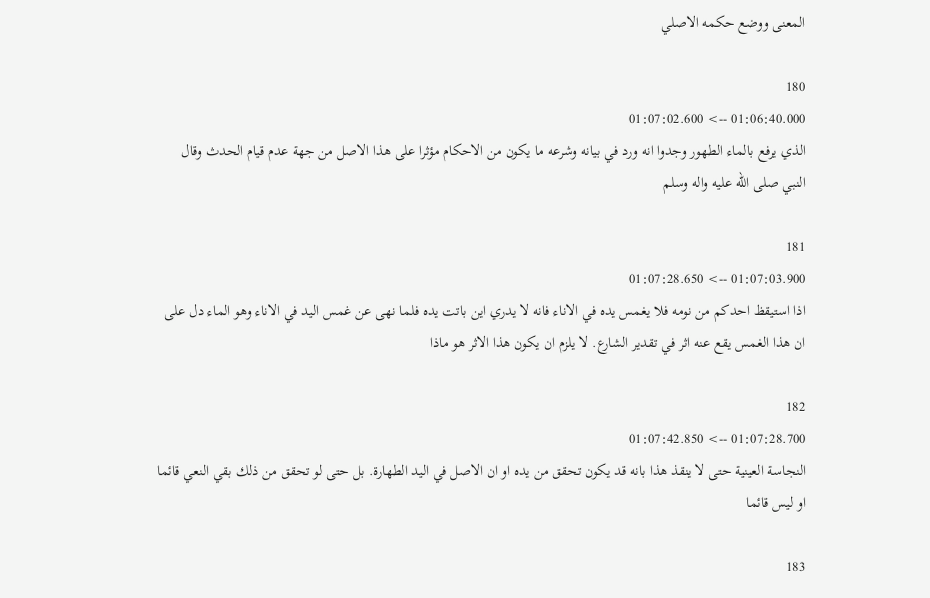المعنى ووضع حكمه الاصلي

180
01:06:40.000 --> 01:07:02.600
الذي يرفع بالماء الطهور وجدوا انه ورد في بيانه وشرعه ما يكون من الاحكام مؤثرا على هذا الاصل من جهة عدم قيام الحدث وقال النبي صلى الله عليه واله وسلم

181
01:07:03.900 --> 01:07:28.650
اذا استيقظ احدكم من نومه فلا يغمس يده في الاناء فانه لا يدري اين باتت يده فلما نهى عن غمس اليد في الاناء وهو الماء دل على ان هذا الغمس يقع عنه اثر في تقدير الشارع. لا يلزم ان يكون هذا الاثر هو ماذا

182
01:07:28.700 --> 01:07:42.850
النجاسة العينية حتى لا ينقذ هذا بانه قد يكون تحقق من يده او ان الاصل في اليد الطهارة. بل حتى لو تحقق من ذلك بقي النعي قائما او ليس قائما

183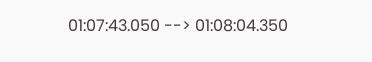01:07:43.050 --> 01:08:04.350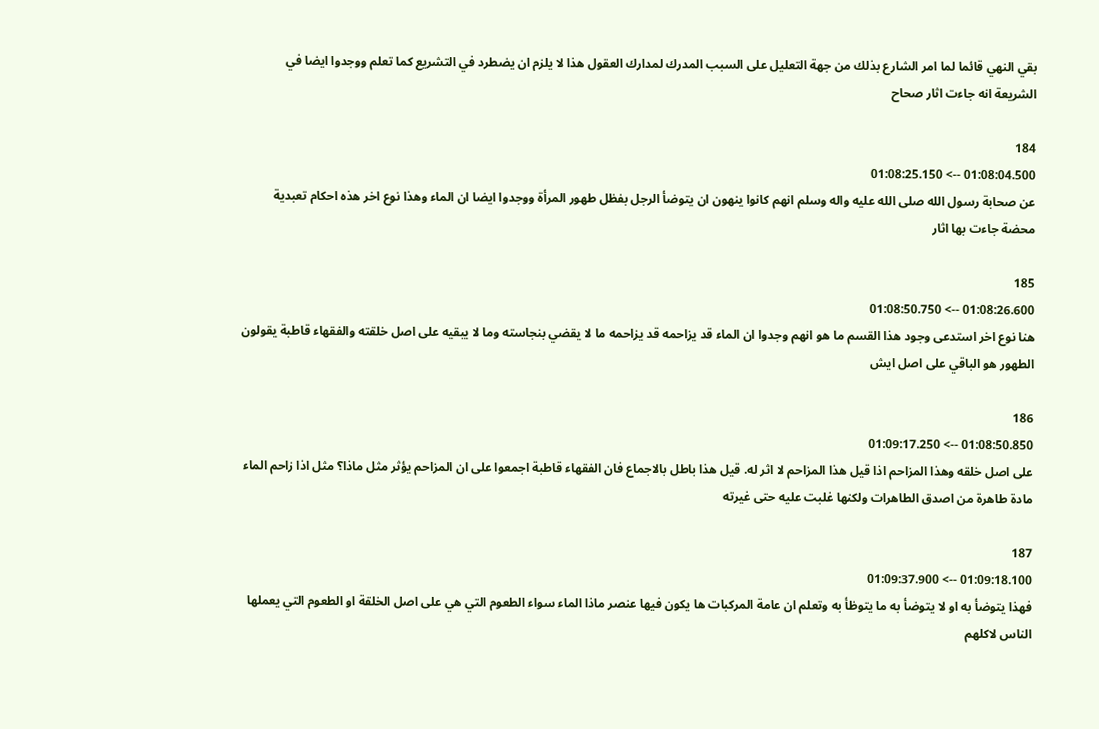بقي النهي قائما لما امر الشارع بذلك من جهة التعليل على السبب المدرك لمدارك العقول هذا لا يلزم ان يضطرد في التشريع كما تعلم ووجدوا ايضا في الشريعة انه جاءت اثار صحاح

184
01:08:04.500 --> 01:08:25.150
عن صحابة رسول الله صلى الله عليه واله وسلم انهم كانوا ينهون ان يتوضأ الرجل بفظل طهور المرأة ووجدوا ايضا ان الماء وهذا نوع اخر هذه احكام تعبدية محضة جاءت بها اثار

185
01:08:26.600 --> 01:08:50.750
هنا نوع اخر استدعى وجود هذا القسم ما هو انهم وجدوا ان الماء قد يزاحمه قد يزاحمه ما لا يقضي بنجاسته وما لا يبقيه على اصل خلقته والفقهاء قاطبة يقولون الطهور هو الباقي على اصل ايش

186
01:08:50.850 --> 01:09:17.250
على اصل خلقه وهذا المزاحم اذا قيل هذا المزاحم لا اثر له. قيل هذا باطل بالاجماع فان الفقهاء قاطبة اجمعوا على ان المزاحم يؤثر مثل ماذا؟ مثل اذا زاحم الماء مادة طاهرة من اصدق الطاهرات ولكنها غلبت عليه حتى غيرته

187
01:09:18.100 --> 01:09:37.900
فهذا يتوضأ به او لا يتوضأ به ما يتوظأ به وتعلم ان عامة المركبات ها يكون فيها عنصر ماذا الماء سواء الطعوم التي هي على اصل الخلقة او الطعوم التي يعملها الناس لاكلهم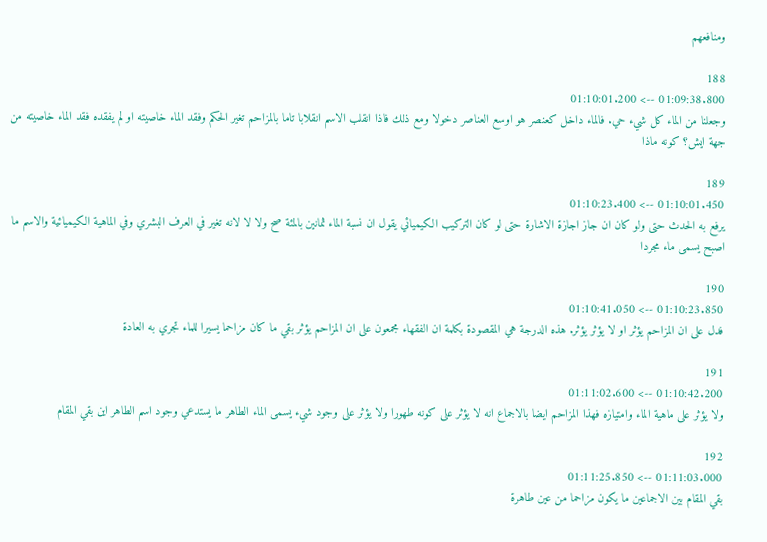ومنافعهم

188
01:09:38.800 --> 01:10:01.200
وجعلنا من الماء كل شيء حي. فالماء داخل كعنصر هو اوسع العناصر دخولا ومع ذلك فاذا انقلب الاسم انقلابا تاما بالمزاحم تغير الحكم وفقد الماء خاصيته او لم يفقده فقد الماء خاصيته من جهة ايش؟ كونه ماذا

189
01:10:01.450 --> 01:10:23.400
يرفع به الحدث حتى ولو كان ان جاز اجازة الاشارة حتى لو كان التركيب الكيميائي يقول ان نسبة الماء ثمانين بالمئة صح ولا لا لانه تغير في العرف البشري وفي الماهية الكيميائية والاسم ما اصبح يسمى ماء مجردا

190
01:10:23.850 --> 01:10:41.050
فدل على ان المزاحم يؤثر او لا يؤثر يؤثر. هذه الدرجة هي المقصودة بكلمة ان الفقهاء مجمعون على ان المزاحم يؤثر بقي ما كان مزاحما يسيرا للماء تجري به العادة

191
01:10:42.200 --> 01:11:02.600
ولا يؤثر على ماهية الماء وامتيازه فهذا المزاحم ايضا بالاجماع انه لا يؤثر على كونه طهورا ولا يؤثر على وجود شيء يسمى الماء الطاهر ما يستدعي وجود اسم الطاهر اين بقي المقام

192
01:11:03.000 --> 01:11:25.850
بقي المقام بين الاجماعين ما يكون مزاحما من عين طاهرة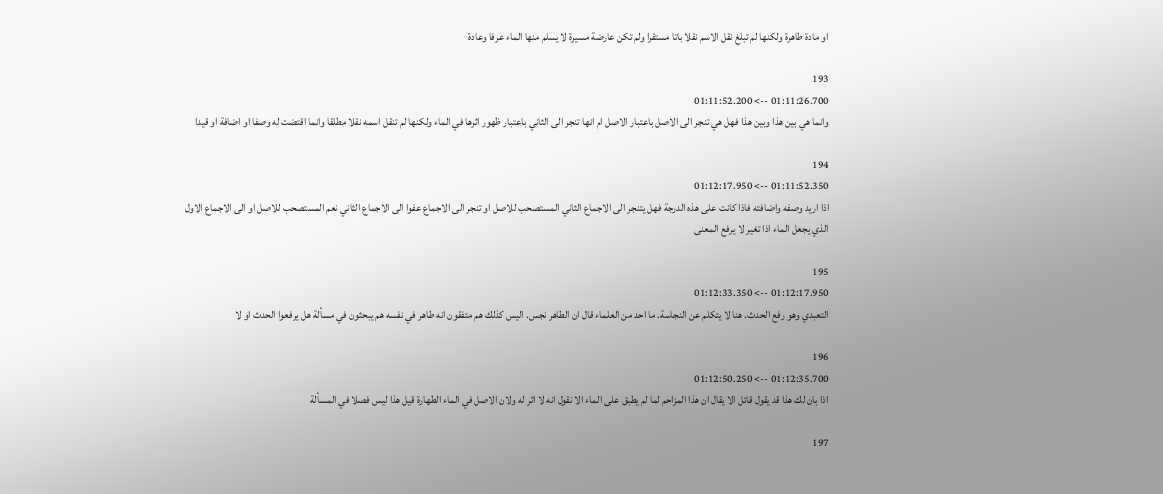او مادة طاهرة ولكنها لم تبلغ نقل الاسم نقلا باتا مستقرا ولم تكن عارضة مسيرة لا يسلم منها الماء عرفا وعادة

193
01:11:26.700 --> 01:11:52.200
وانما هي بين هذا وبين هذا فهل هي تنجر الى الاصل باعتبار الاصل ام انها تنجر الى الثاني باعتبار ظهور اثرها في الماء ولكنها لم تنقل اسمه نقلا مطلقا وانما اقتضت له وصفا او اضافة او قيدا

194
01:11:52.350 --> 01:12:17.950
اذا اريد وصفه واضافته فاذا كانت على هذه الدرجة فهل يتنجر الى الاجماع الثاني المستصحب للاصل او تنجر الى الاجماع عفوا الى الاجماع الثاني نعم المستصحب للاصل او الى الاجماع الاول الذي يجعل الماء اذا تغير لا يرفع المعنى

195
01:12:17.950 --> 01:12:33.350
التعبدي وهو رفع الحدث. هنا لا يتكلم عن النجاسة. ما احد من العلماء قال ان الطاهر نجس. اليس كذلك هم متفقون انه طاهر في نفسه هم يبحثون في مسألة هل يرفعوا الحدث او لا

196
01:12:35.700 --> 01:12:50.250
اذا بان لك هذا قد يقول قائل الا يقال ان هذا المزاحم لما لم يطبق على الماء الا نقول انه لا اثر له ولان الاصل في الماء الطهارة قيل هذا ليس فصلا في المسألة

197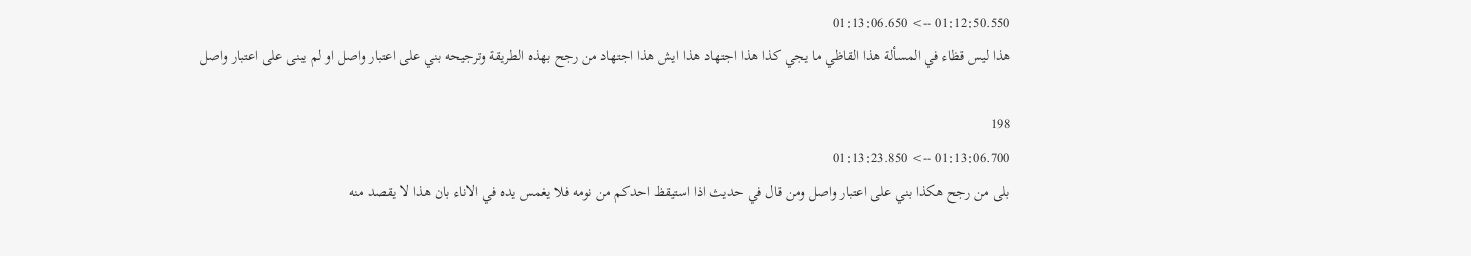01:12:50.550 --> 01:13:06.650
هذا ليس قظاء في المسألة هذا القاظي ما يجي كذا هذا اجتهاد هذا ايش هذا اجتهاد من رجح بهذه الطريقة وترجيحه بني على اعتبار واصل او لم يبنى على اعتبار واصل

198
01:13:06.700 --> 01:13:23.850
بلى من رجح هكذا بني على اعتبار واصل ومن قال في حديث اذا استيقظ احدكم من نومه فلا يغمس يده في الاناء بان هذا لا يقصد منه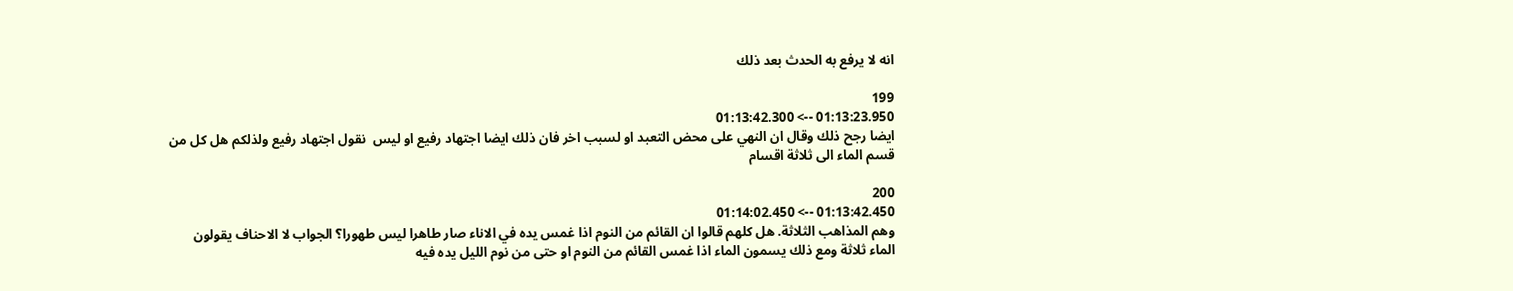انه لا يرفع به الحدث بعد ذلك

199
01:13:23.950 --> 01:13:42.300
ايضا رجح ذلك وقال ان النهي على محض التعبد او لسبب اخر فان ذلك ايضا اجتهاد رفيع او ليس  نقول اجتهاد رفيع ولذلكم هل كل من قسم الماء الى ثلاثة اقسام

200
01:13:42.450 --> 01:14:02.450
وهم المذاهب الثلاثة. هل كلهم قالوا ان القائم من النوم اذا غمس يده في الاناء صار طاهرا ليس طهورا؟ الجواب لا الاحناف يقولون الماء ثلاثة ومع ذلك يسمون الماء اذا غمس القائم من النوم او حتى من نوم الليل يده فيه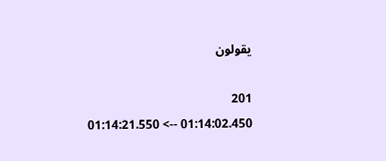يقولون

201
01:14:02.450 --> 01:14:21.550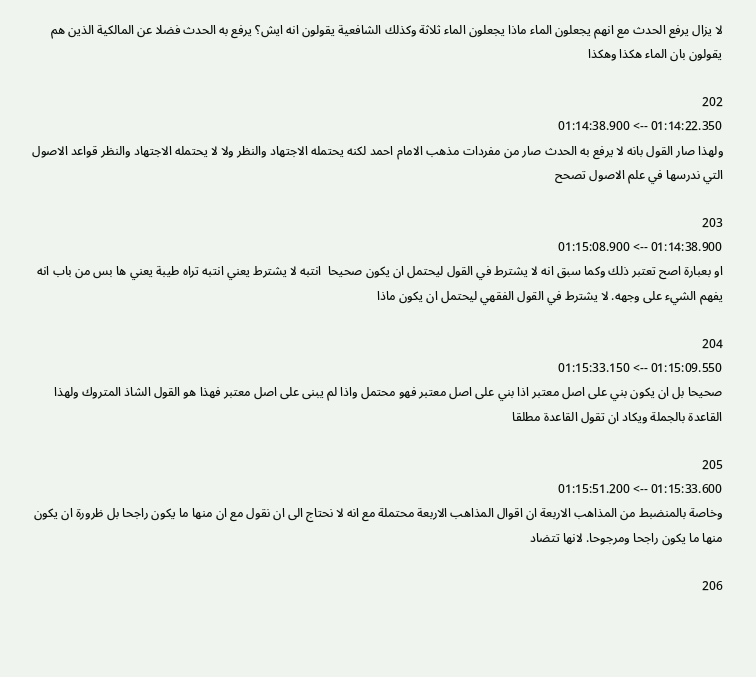لا يزال يرفع الحدث مع انهم يجعلون الماء ماذا يجعلون الماء ثلاثة وكذلك الشافعية يقولون انه ايش؟ يرفع به الحدث فضلا عن المالكية الذين هم يقولون بان الماء هكذا وهكذا

202
01:14:22.350 --> 01:14:38.900
ولهذا صار القول بانه لا يرفع به الحدث صار من مفردات مذهب الامام احمد لكنه يحتمله الاجتهاد والنظر ولا لا يحتمله الاجتهاد والنظر قواعد الاصول التي ندرسها في علم الاصول تصحح

203
01:14:38.900 --> 01:15:08.900
او بعبارة اصح تعتبر ذلك وكما سبق انه لا يشترط في القول ليحتمل ان يكون صحيحا  انتبه لا يشترط يعني انتبه تراه طيبة يعني ها بس من باب انه يفهم الشيء على وجهه. لا يشترط في القول الفقهي ليحتمل ان يكون ماذا

204
01:15:09.550 --> 01:15:33.150
صحيحا بل ان يكون بني على اصل معتبر اذا بني على اصل معتبر فهو محتمل واذا لم يبنى على اصل معتبر فهذا هو القول الشاذ المتروك ولهذا القاعدة بالجملة ويكاد ان تقول القاعدة مطلقا

205
01:15:33.600 --> 01:15:51.200
وخاصة بالمنضبط من المذاهب الاربعة ان اقوال المذاهب الاربعة محتملة مع انه لا نحتاج الى ان نقول مع ان منها ما يكون راجحا بل ظرورة ان يكون منها ما يكون راجحا ومرجوحا. لانها تتضاد

206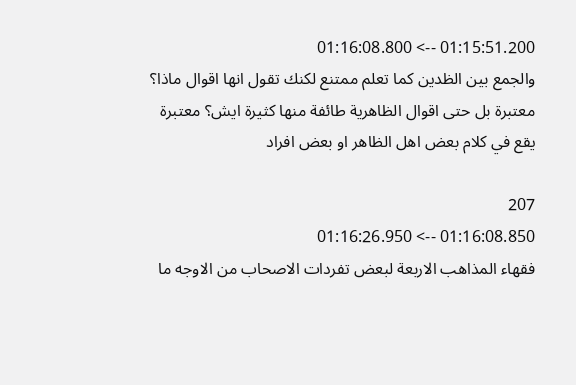01:15:51.200 --> 01:16:08.800
والجمع بين الظدين كما تعلم ممتنع لكنك تقول انها اقوال ماذا؟ معتبرة بل حتى اقوال الظاهرية طائفة منها كثيرة ايش؟ معتبرة يقع في كلام بعض اهل الظاهر او بعض افراد

207
01:16:08.850 --> 01:16:26.950
فقهاء المذاهب الاربعة لبعض تفردات الاصحاب من الاوجه ما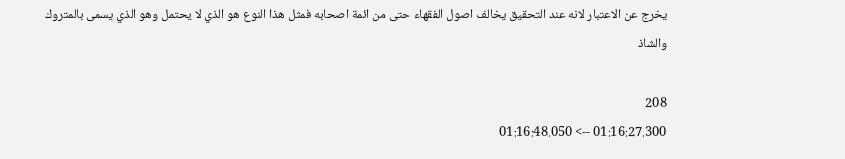يخرج عن الاعتبار لانه عند التحقيق يخالف اصول الفقهاء حتى من ائمة اصحابه فمثل هذا النوع هو الذي لا يحتمل وهو الذي يسمى بالمتروك والشاذ

208
01:16:27.300 --> 01:16:48.050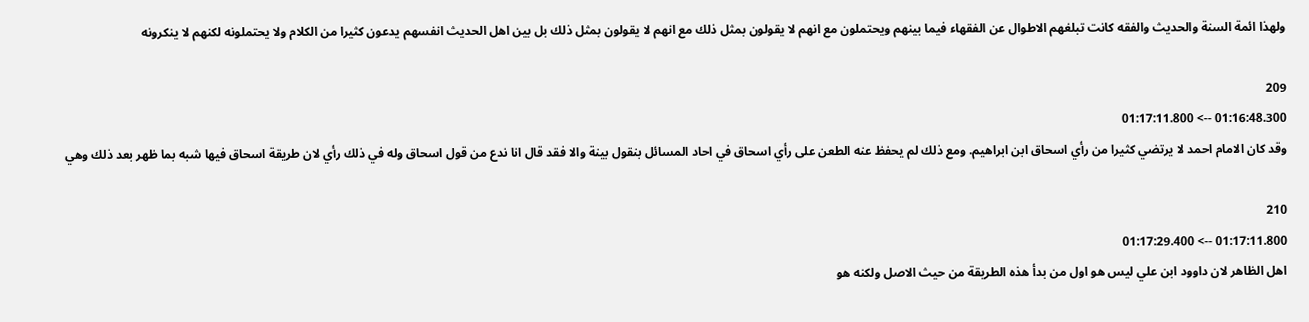ولهذا ائمة السنة والحديث والفقه كانت تبلغهم الاطوال عن الفقهاء فيما بينهم ويحتملون مع انهم لا يقولون بمثل ذلك مع انهم لا يقولون بمثل ذلك بل بين اهل الحديث انفسهم يدعون كثيرا من الكلام ولا يحتملونه لكنهم لا ينكرونه

209
01:16:48.300 --> 01:17:11.800
وقد كان الامام احمد لا يرتضي كثيرا من رأي اسحاق ابن ابراهيم. ومع ذلك لم يحفظ عنه الطعن على رأي اسحاق في احاد المسائل بنقول بينة والا فقد قال انا ندع من قول اسحاق وله في ذلك رأي لان طريقة اسحاق فيها شبه بما ظهر بعد ذلك وهي

210
01:17:11.800 --> 01:17:29.400
اهل الظاهر لان داوود ابن علي ليس هو اول من بدأ هذه الطريقة من حيث الاصل ولكنه هو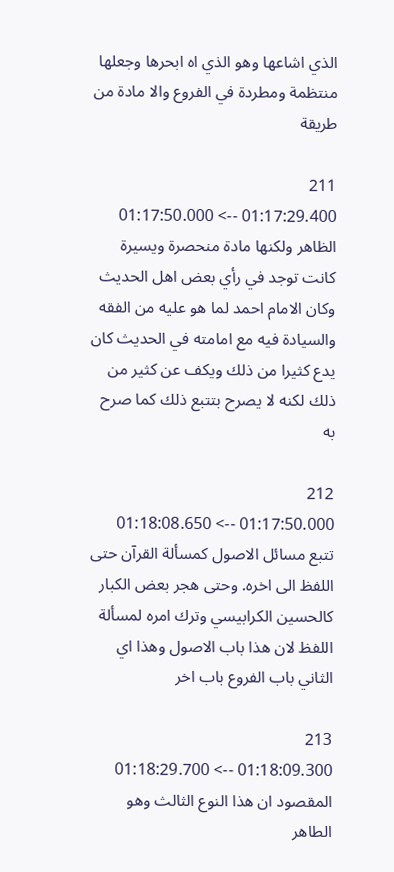الذي اشاعها وهو الذي اه ابحرها وجعلها منتظمة ومطردة في الفروع والا مادة من طريقة

211
01:17:29.400 --> 01:17:50.000
الظاهر ولكنها مادة منحصرة ويسيرة كانت توجد في رأي بعض اهل الحديث وكان الامام احمد لما هو عليه من الفقه والسيادة فيه مع امامته في الحديث كان يدع كثيرا من ذلك ويكف عن كثير من ذلك لكنه لا يصرح بتتبع ذلك كما صرح به

212
01:17:50.000 --> 01:18:08.650
تتبع مسائل الاصول كمسألة القرآن حتى اللفظ الى اخره. وحتى هجر بعض الكبار كالحسين الكرابيسي وترك امره لمسألة اللفظ لان هذا باب الاصول وهذا اي الثاني باب الفروع باب اخر

213
01:18:09.300 --> 01:18:29.700
المقصود ان هذا النوع الثالث وهو الطاهر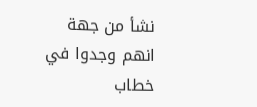نشأ من جهة انهم وجدوا في خطاب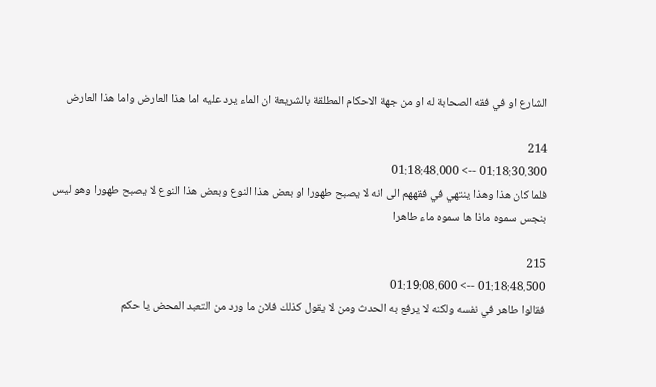الشارع او في فقه الصحابة له او من جهة الاحكام المطلقة بالشريعة ان الماء يرد عليه اما هذا العارض واما هذا العارض

214
01:18:30.300 --> 01:18:48.000
فلما كان هذا وهذا ينتهي في فقههم الى انه لا يصبح طهورا او بعض هذا النوع وبعض هذا النوع لا يصبح طهورا وهو ليس بنجس سموه ماذا ها سموه ماء طاهرا

215
01:18:48.500 --> 01:19:08.600
فقالوا طاهر في نفسه ولكنه لا يرفع به الحدث ومن لا يقول كذلك فلان ما ورد من التعبد المحض يا حكم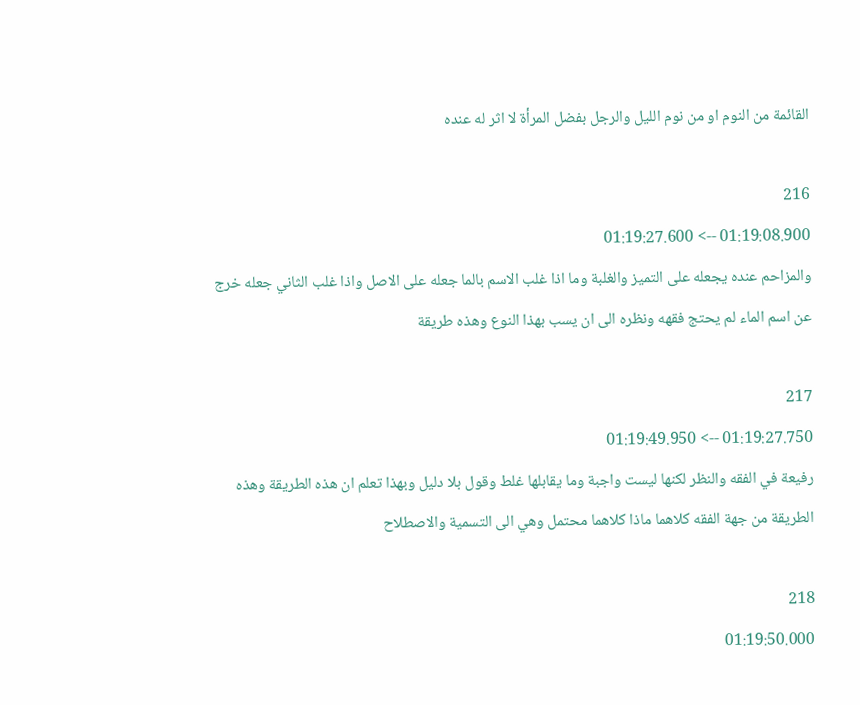القائمة من النوم او من نوم الليل والرجل بفضل المرأة لا اثر له عنده

216
01:19:08.900 --> 01:19:27.600
والمزاحم عنده يجعله على التميز والغلبة وما اذا غلب الاسم بالما جعله على الاصل واذا غلب الثاني جعله خرج عن اسم الماء لم يحتج فقهه ونظره الى ان يسب بهذا النوع وهذه طريقة

217
01:19:27.750 --> 01:19:49.950
رفيعة في الفقه والنظر لكنها ليست واجبة وما يقابلها غلط وقول بلا دليل وبهذا تعلم ان هذه الطريقة وهذه الطريقة من جهة الفقه كلاهما ماذا كلاهما محتمل وهي الى التسمية والاصطلاح

218
01:19:50.000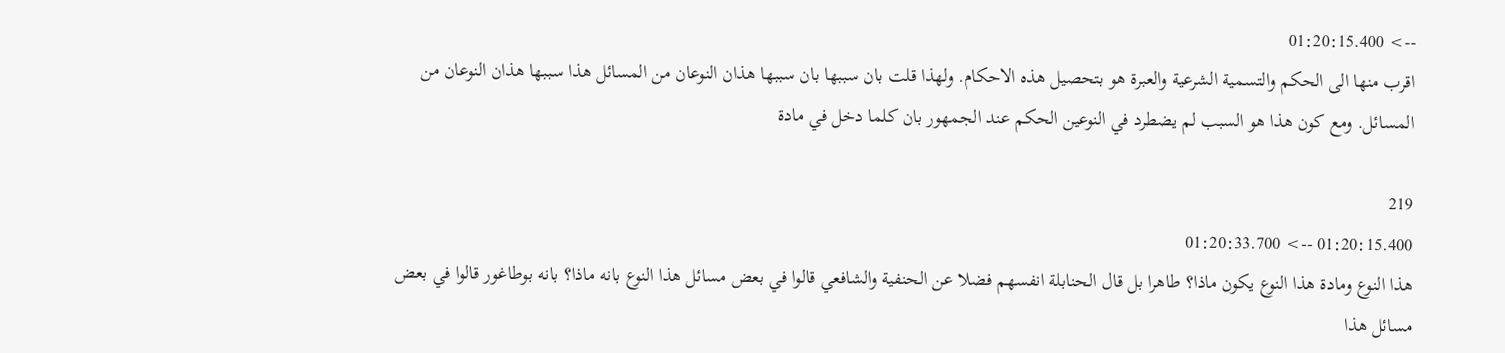--> 01:20:15.400
اقرب منها الى الحكم والتسمية الشرعية والعبرة هو بتحصيل هذه الاحكام. ولهذا قلت بان سببها بان سببها هذان النوعان من المسائل هذا سببها هذان النوعان من المسائل. ومع كون هذا هو السبب لم يضطرد في النوعين الحكم عند الجمهور بان كلما دخل في مادة

219
01:20:15.400 --> 01:20:33.700
هذا النوع ومادة هذا النوع يكون ماذا؟ طاهرا بل قال الحنابلة انفسهم فضلا عن الحنفية والشافعي قالوا في بعض مسائل هذا النوع بانه ماذا؟ بانه بوطاغور قالوا في بعض مسائل هذا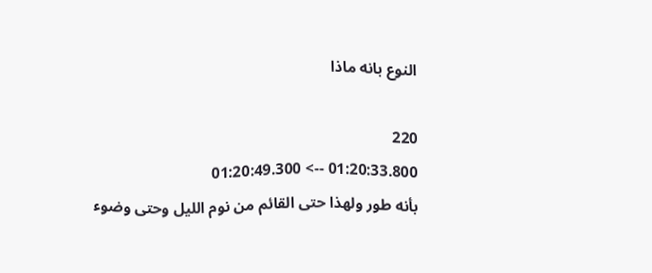النوع بانه ماذا

220
01:20:33.800 --> 01:20:49.300
بأنه طور ولهذا حتى القائم من نوم الليل وحتى وضوء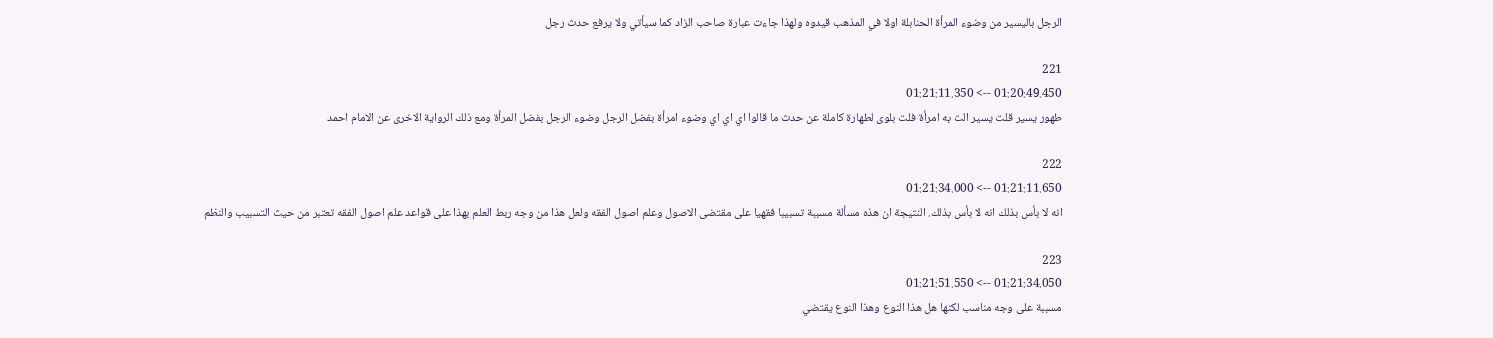الرجل باليسير من وضوء المرأة الحنابلة اولا في المذهب قيدوه ولهذا جاءت عبارة صاحب الزاد كما سيأتي ولا يرفع حدث رجل

221
01:20:49.450 --> 01:21:11.350
طهور يسير قلت يسير الت به امرأة فلت بلوى لطهارة كاملة عن حدث ما قالوا اي اي اي وضوء امرأة بفضل الرجل وضوء الرجل بفضل المرأة ومع ذلك الرواية الاخرى عن الامام احمد

222
01:21:11.650 --> 01:21:34.000
انه لا بأس بذلك انه لا بأس بذلك. النتيجة ان هذه مسألة مسببة تسبيبا فقهيا على مقتضى الاصول وعلم اصول الفقه ولعل هذا من وجه ربط العلم بهذا على قواعد علم اصول الفقه تعتبر من حيث التسبيب والنظم

223
01:21:34.050 --> 01:21:51.550
مسببة على وجه مناسب لكنها هل هذا النوع وهذا النوع يقتضي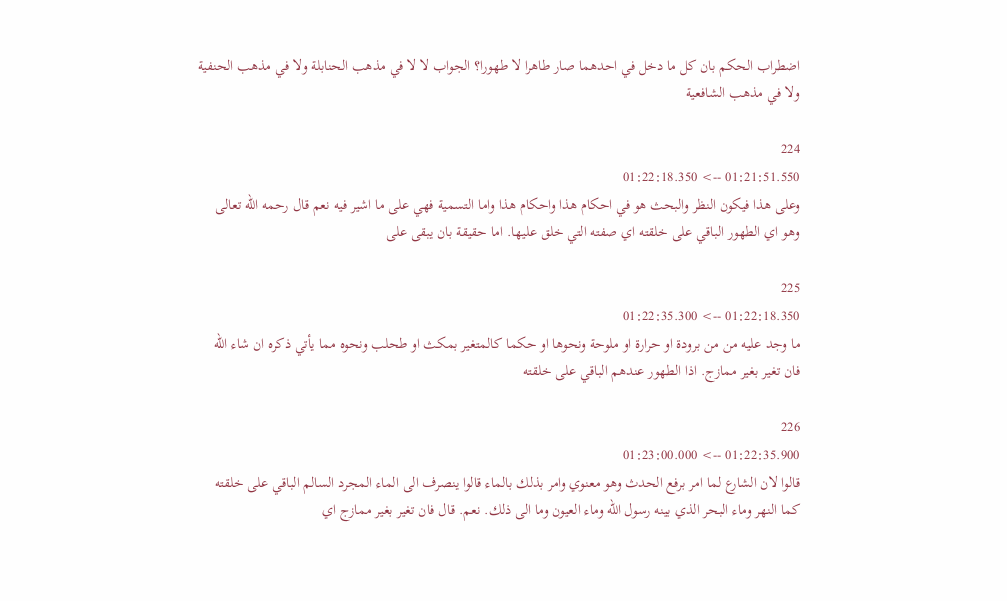اضطراب الحكم بان كل ما دخل في احدهما صار طاهرا لا طهورا؟ الجواب لا لا في مذهب الحنابلة ولا في مذهب الحنفية ولا في مذهب الشافعية

224
01:21:51.550 --> 01:22:18.350
وعلى هذا فيكون النظر والبحث هو في احكام هذا واحكام هذا واما التسمية فهي على ما اشير فيه نعم قال رحمه الله تعالى وهو اي الطهور الباقي على خلقته اي صفته التي خلق عليها. اما حقيقة بان يبقى على

225
01:22:18.350 --> 01:22:35.300
ما وجد عليه من من برودة او حرارة او ملوحة ونحوها او حكما كالمتغير بمكث او طحلب ونحوه مما يأتي ذكره ان شاء الله فان تغير بغير ممازج. اذا الطهور عندهم الباقي على خلقته

226
01:22:35.900 --> 01:23:00.000
قالوا لان الشارع لما امر برفع الحدث وهو معنوي وامر بذلك بالماء قالوا ينصرف الى الماء المجرد السالم الباقي على خلقته كما النهر وماء البحر الذي بينه رسول الله وماء العيون وما الى ذلك. نعم. قال فان تغير بغير ممازج اي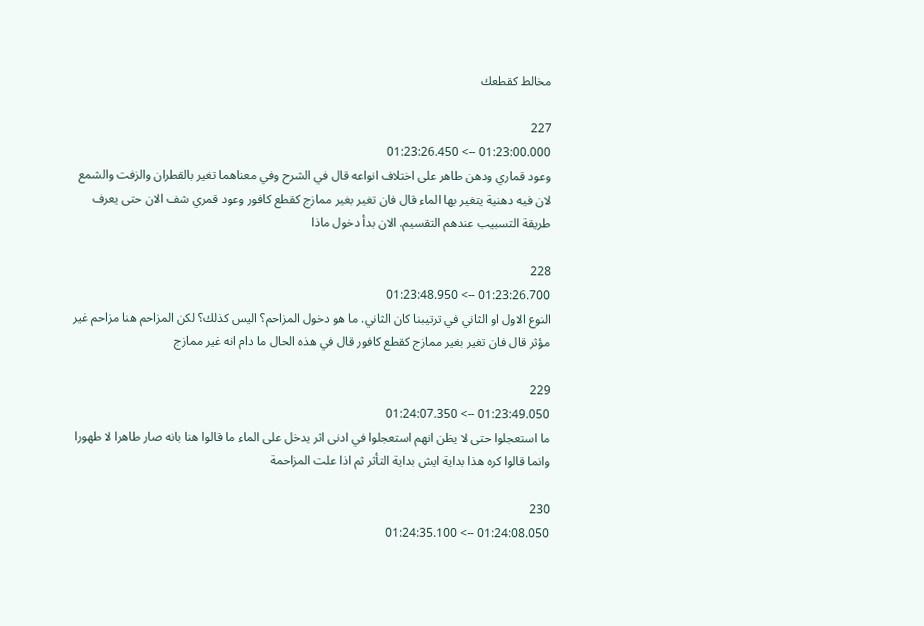مخالط كقطعك

227
01:23:00.000 --> 01:23:26.450
وعود قماري ودهن طاهر على اختلاف انواعه قال في الشرح وفي معناهما تغير بالقطران والزفت والشمع لان فيه دهنية يتغير بها الماء قال فان تغير بغير ممازج كقطع كافور وعود قمري شف الان حتى يعرف طريقة التسبيب عندهم التقسيم. الان بدأ دخول ماذا

228
01:23:26.700 --> 01:23:48.950
النوع الاول او الثاني في ترتيبنا كان الثاني. ما هو دخول المزاحم؟ اليس كذلك؟ لكن المزاحم هنا مزاحم غير مؤثر قال فان تغير بغير ممازج كقطع كافور قال في هذه الحال ما دام انه غير ممازج

229
01:23:49.050 --> 01:24:07.350
ما استعجلوا حتى لا يظن انهم استعجلوا في ادنى اثر يدخل على الماء ما قالوا هنا بانه صار طاهرا لا طهورا وانما قالوا كره هذا بداية ايش بداية التأثر ثم اذا علت المزاحمة

230
01:24:08.050 --> 01:24:35.100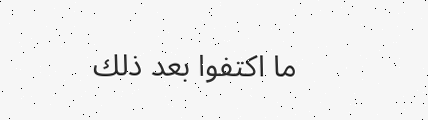ما اكتفوا بعد ذلك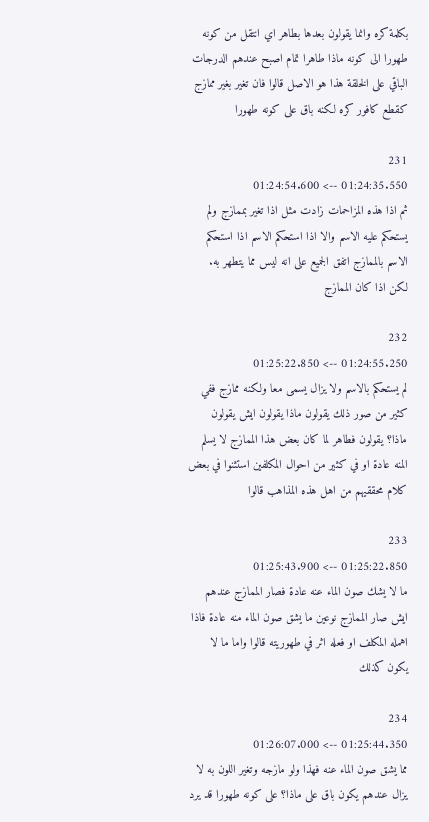بكلمة كره وانما يقولون بعدها بطاهر اي انتقل من كونه طهورا الى كونه ماذا طاهرا تمام اصبح عندهم الدرجات الباقي على الخلقة هذا هو الاصل قالوا فان تغير بغير ممازج كقطع كافور كره لكنه باق على كونه طهورا

231
01:24:35.550 --> 01:24:54.600
ثم اذا هذه المزاحمات زادت مثل اذا تغير بممازج ولم يستحكم عليه الاسم والا اذا استحكم الاسم اذا استحكم الاسم بالممازج اتفق الجميع على انه ليس مما يتطهر به. لكن اذا كان الممازج

232
01:24:55.250 --> 01:25:22.850
لم يستحكم بالاسم ولا يزال يسمى معا ولكنه ممازج ففي كثير من صور ذلك يقولون ماذا يقولون ايش يقولون ماذا؟ يقولون فطاهر لما كان بعض هذا الممازج لا يسلم المنه عادة او في كثير من احوال المكلفين استثنوا في بعض كلام محققيهم من اهل هذه المذاهب قالوا

233
01:25:22.850 --> 01:25:43.900
ما لا يشك صون الماء عنه عادة فصار الممازج عندهم ايش صار الممازج نوعين ما يشق صون الماء منه عادة فاذا اهمله المكلف او فعله اثر في طهوريته قالوا واما ما لا يكون كذلك

234
01:25:44.350 --> 01:26:07.000
مما يشق صون الماء عنه فهذا ولو مازجه وتغير اللون به لا يزال عندهم يكون باق على ماذا؟ على كونه طهورا قد يرد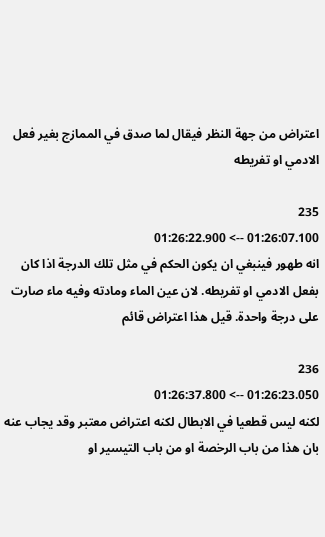اعتراض من جهة النظر فيقال لما صدق في الممازج بغير فعل الادمي او تفريطه

235
01:26:07.100 --> 01:26:22.900
انه طهور فينبغي ان يكون الحكم في مثل تلك الدرجة اذا كان بفعل الادمي او تفريطه. لان عين الماء ومادته وفيه ماء صارت على درجة واحدة. قيل هذا اعتراض قائم

236
01:26:23.050 --> 01:26:37.800
لكنه ليس قطعيا في الابطال لكنه اعتراض معتبر وقد يجاب عنه بان هذا من باب الرخصة او من باب التيسير او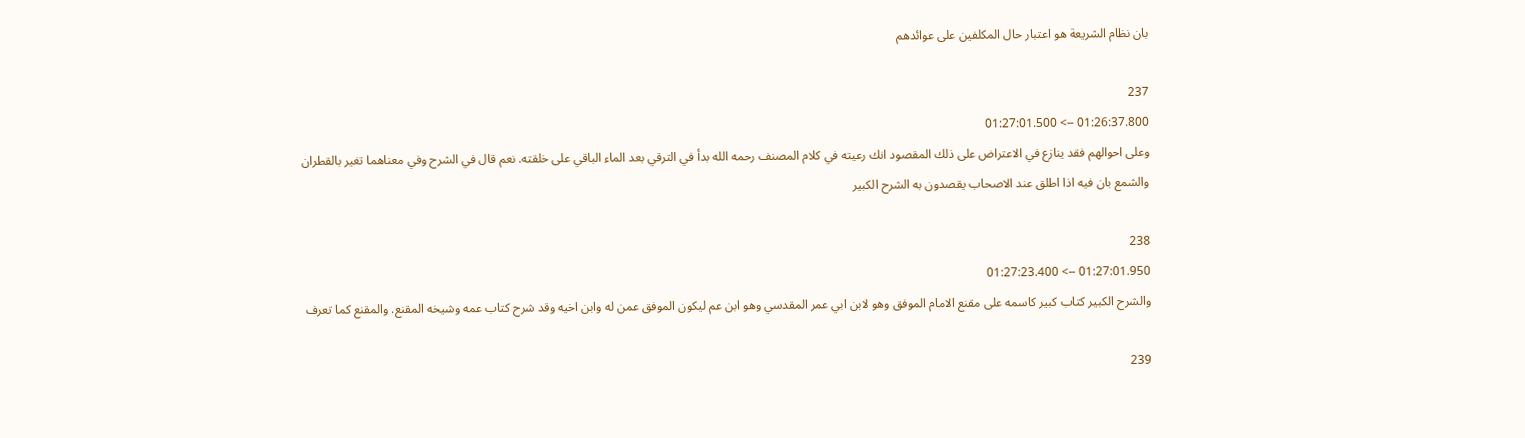بان نظام الشريعة هو اعتبار حال المكلفين على عوائدهم

237
01:26:37.800 --> 01:27:01.500
وعلى احوالهم فقد ينازع في الاعتراض على ذلك المقصود انك رعيته في كلام المصنف رحمه الله بدأ في الترقي بعد الماء الباقي على خلقته. نعم قال في الشرح وفي معناهما تغير بالقطران والشمع بان فيه اذا اطلق عند الاصحاب يقصدون به الشرح الكبير

238
01:27:01.950 --> 01:27:23.400
والشرح الكبير كتاب كبير كاسمه على مقنع الامام الموفق وهو لابن ابي عمر المقدسي وهو ابن عم ليكون الموفق عمن له وابن اخيه وقد شرح كتاب عمه وشيخه المقنع. والمقنع كما تعرف

239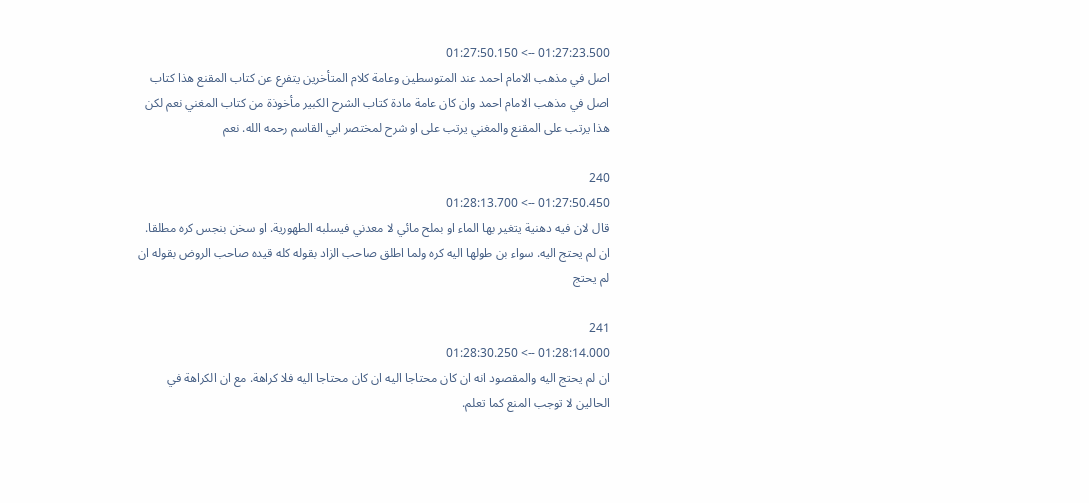01:27:23.500 --> 01:27:50.150
اصل في مذهب الامام احمد عند المتوسطين وعامة كلام المتأخرين يتفرع عن كتاب المقنع هذا كتاب اصل في مذهب الامام احمد وان كان عامة مادة كتاب الشرح الكبير مأخوذة من كتاب المغني نعم لكن هذا يرتب على المقنع والمغني يرتب على او شرح لمختصر ابي القاسم رحمه الله. نعم

240
01:27:50.450 --> 01:28:13.700
قال لان فيه دهنية يتغير بها الماء او بملح مائي لا معدني فيسلبه الطهورية. او سخن بنجس كره مطلقا. ان لم يحتج اليه. سواء بن طولها اليه كره ولما اطلق صاحب الزاد بقوله كله قيده صاحب الروض بقوله ان لم يحتج

241
01:28:14.000 --> 01:28:30.250
ان لم يحتج اليه والمقصود انه ان كان محتاجا اليه ان كان محتاجا اليه فلا كراهة. مع ان الكراهة في الحالين لا توجب المنع كما تعلم.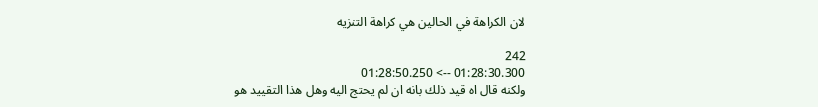لان الكراهة في الحالين هي كراهة التنزيه

242
01:28:30.300 --> 01:28:50.250
ولكنه قال اه قيد ذلك بانه ان لم يحتج اليه وهل هذا التقييد هو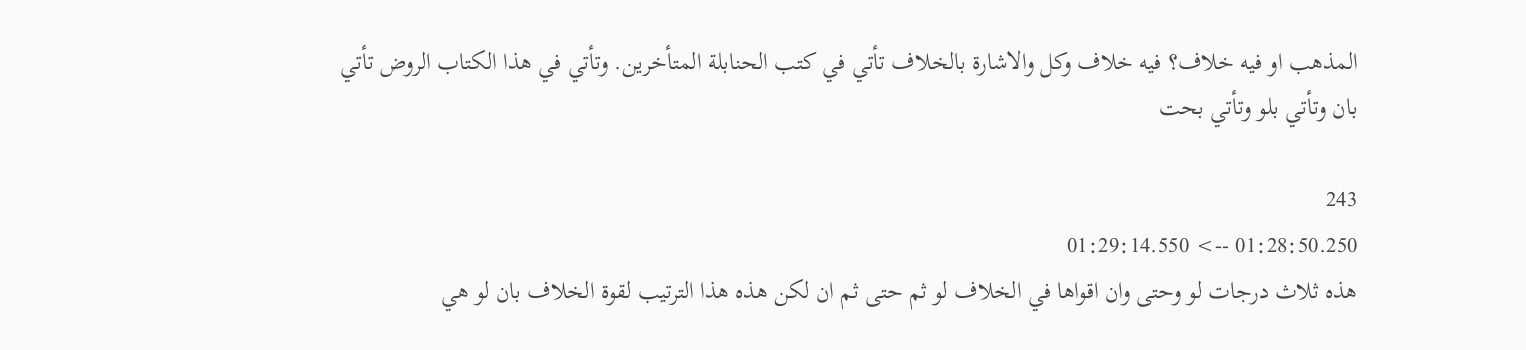المذهب او فيه خلاف؟ فيه خلاف وكل والاشارة بالخلاف تأتي في كتب الحنابلة المتأخرين. وتأتي في هذا الكتاب الروض تأتي بان وتأتي بلو وتأتي بحت

243
01:28:50.250 --> 01:29:14.550
هذه ثلاث درجات لو وحتى وان اقواها في الخلاف لو ثم حتى ثم ان لكن هذه هذا الترتيب لقوة الخلاف بان لو هي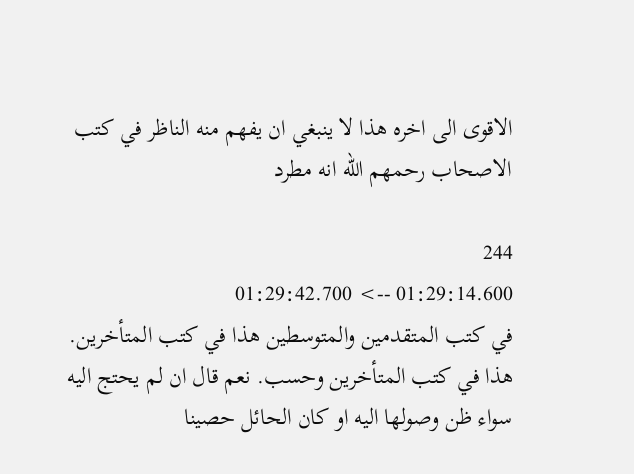الاقوى الى اخره هذا لا ينبغي ان يفهم منه الناظر في كتب الاصحاب رحمهم الله انه مطرد

244
01:29:14.600 --> 01:29:42.700
في كتب المتقدمين والمتوسطين هذا في كتب المتأخرين. هذا في كتب المتأخرين وحسب. نعم قال ان لم يحتج اليه سواء ظن وصولها اليه او كان الحائل حصينا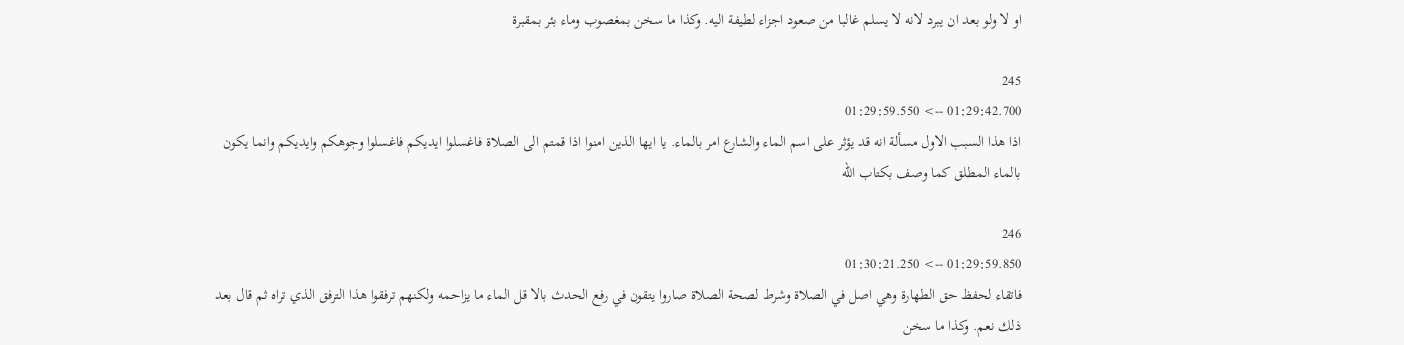او لا ولو بعد ان يبرد لانه لا يسلم غالبا من صعود اجزاء لطيفة اليه. وكذا ما سخن بمغصوب وماء بئر بمقبرة

245
01:29:42.700 --> 01:29:59.550
اذا هذا السبب الاول مسألة انه قد يؤثر على اسم الماء والشارع امر بالماء. يا ايها الذين امنوا اذا قمتم الى الصلاة فاغسلوا ايديكم فاغسلوا وجوهكم وايديكم وانما يكون بالماء المطلق كما وصف بكتاب الله

246
01:29:59.850 --> 01:30:21.250
فاتقاء لحفظ حق الطهارة وهي اصل في الصلاة وشرط لصحة الصلاة صاروا يتقون في رفع الحدث بالا قل الماء ما يزاحمه ولكنهم ترفقوا هذا الترفق الذي تراه ثم قال بعد ذلك نعم. وكذا ما سخن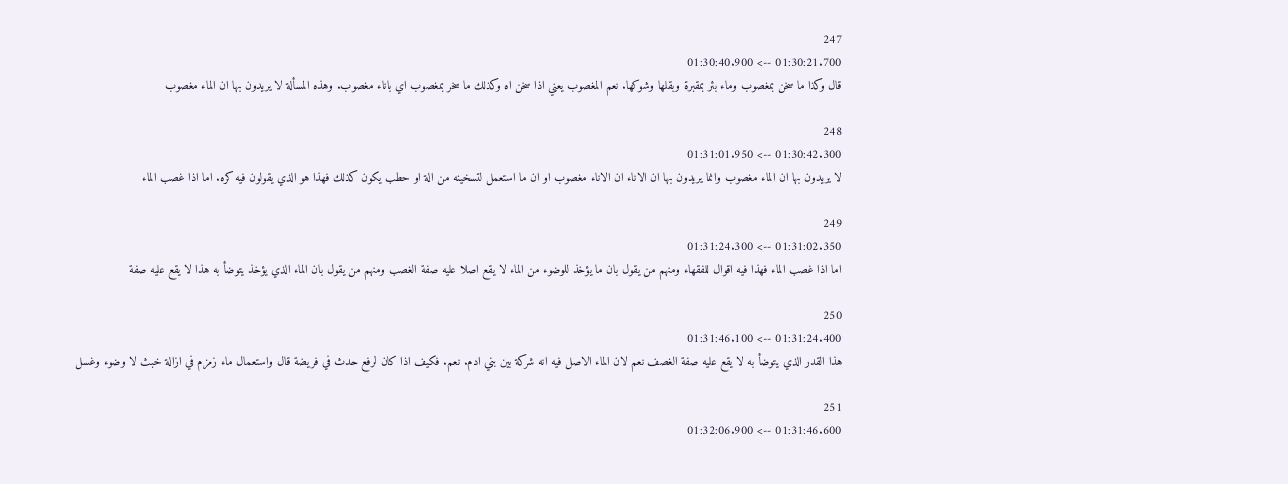247
01:30:21.700 --> 01:30:40.900
قال وكذا ما سخن بمغصوب وماء بئر بمقبرة وبقلها وشوكها. نعم المغصوب يعني اذا سخن اه وكذلك ما سخر بمغصوب اي باناء مغصوب. وهذه المسألة لا يريدون بها ان الماء مغصوب

248
01:30:42.300 --> 01:31:01.950
لا يريدون بها ان الماء مغصوب وانما يريدون بها ان الاناء ان الاناء مغصوب او ان ما استعمل لتسخينه من الة او حطب يكون كذلك فهذا هو الذي يقولون فيه كره. اما اذا غصب الماء

249
01:31:02.350 --> 01:31:24.300
اما اذا غصب الماء فهذا فيه اقوال للفقهاء ومنهم من يقول بان ما يؤخذ للوضوء من الماء لا يقع اصلا عليه صفة الغصب ومنهم من يقول بان الماء الذي يؤخذ يتوضأ به هذا لا يقع عليه صفة

250
01:31:24.400 --> 01:31:46.100
هذا القدر الذي يتوضأ به لا يقع عليه صفة الغصف نعم لان الماء الاصل فيه انه شركة بين بني ادم. نعم. فكيف اذا كان لرفع حدث في فريضة قال واستعمال ماء زمزم في ازالة خبث لا وضوء وغسل

251
01:31:46.600 --> 01:32:06.900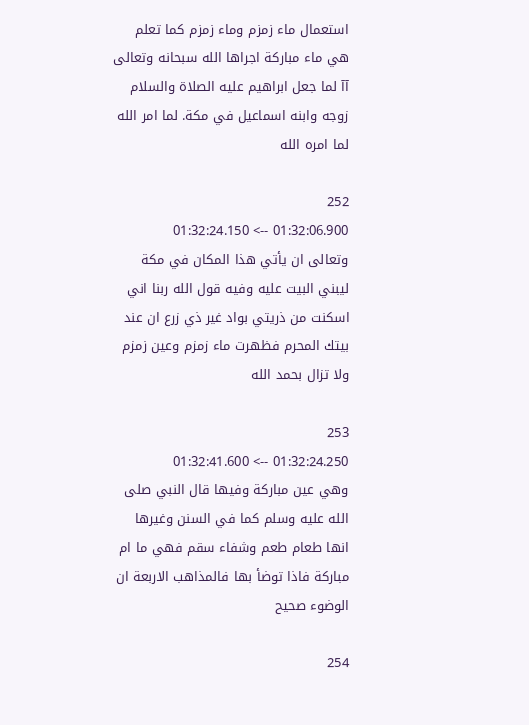استعمال ماء زمزم وماء زمزم كما تعلم هي ماء مباركة اجراها الله سبحانه وتعالى آآ لما جعل ابراهيم عليه الصلاة والسلام زوجه وابنه اسماعيل في مكة. لما امر الله لما امره الله

252
01:32:06.900 --> 01:32:24.150
وتعالى ان يأتي هذا المكان في مكة ليبني البيت عليه وفيه قول الله ربنا اني اسكنت من ذريتي بواد غير ذي زرع ان عند بيتك المحرم فظهرت ماء زمزم وعين زمزم ولا تزال بحمد الله

253
01:32:24.250 --> 01:32:41.600
وهي عين مباركة وفيها قال النبي صلى الله عليه وسلم كما في السنن وغيرها انها طعام طعم وشفاء سقم فهي ما ام مباركة فاذا توضأ بها فالمذاهب الاربعة ان الوضوء صحيح

254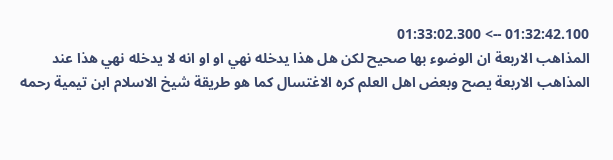01:32:42.100 --> 01:33:02.300
المذاهب الاربعة ان الوضوء بها صحيح لكن هل هذا يدخله نهي او او انه لا يدخله نهي هذا عند المذاهب الاربعة يصح وبعض اهل العلم كره الاغتسال كما هو طريقة شيخ الاسلام ابن تيمية رحمه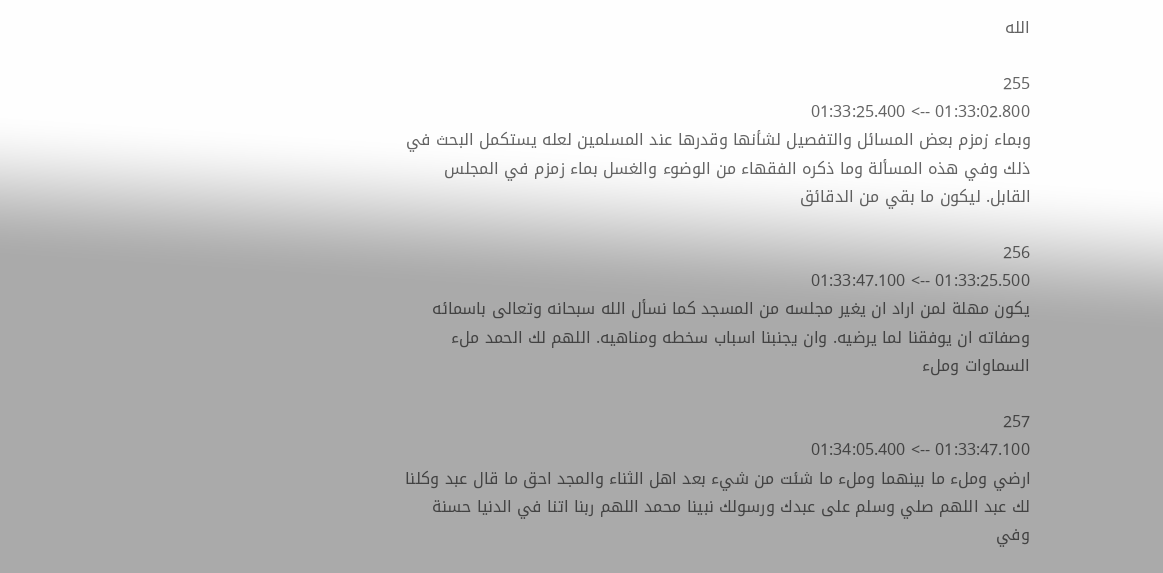الله

255
01:33:02.800 --> 01:33:25.400
وبماء زمزم بعض المسائل والتفصيل لشأنها وقدرها عند المسلمين لعله يستكمل البحث في ذلك وفي هذه المسألة وما ذكره الفقهاء من الوضوء والغسل بماء زمزم في المجلس القابل. ليكون ما بقي من الدقائق

256
01:33:25.500 --> 01:33:47.100
يكون مهلة لمن اراد ان يغير مجلسه من المسجد كما نسأل الله سبحانه وتعالى باسمائه وصفاته ان يوفقنا لما يرضيه. وان يجنبنا اسباب سخطه ومناهيه. اللهم لك الحمد ملء السماوات وملء

257
01:33:47.100 --> 01:34:05.400
ارضي وملء ما بينهما وملء ما شئت من شيء بعد اهل الثناء والمجد احق ما قال عبد وكلنا لك عبد اللهم صلي وسلم على عبدك ورسولك نبينا محمد اللهم ربنا اتنا في الدنيا حسنة وفي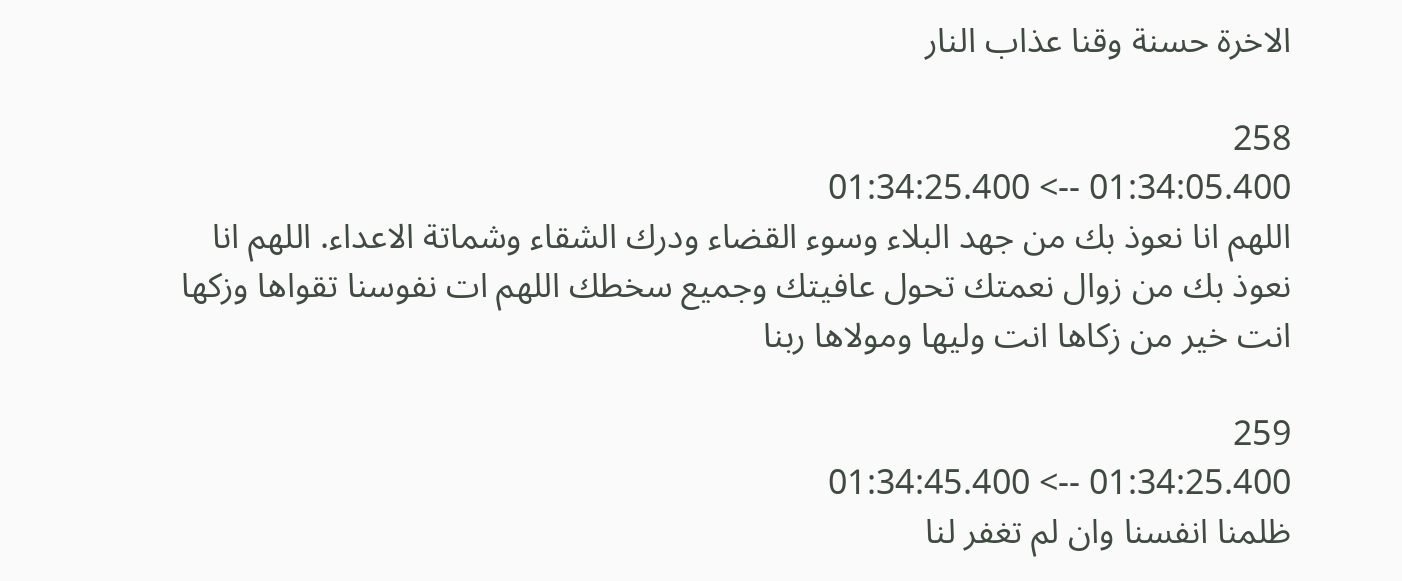الاخرة حسنة وقنا عذاب النار

258
01:34:05.400 --> 01:34:25.400
اللهم انا نعوذ بك من جهد البلاء وسوء القضاء ودرك الشقاء وشماتة الاعداء. اللهم انا نعوذ بك من زوال نعمتك تحول عافيتك وجميع سخطك اللهم ات نفوسنا تقواها وزكها انت خير من زكاها انت وليها ومولاها ربنا

259
01:34:25.400 --> 01:34:45.400
ظلمنا انفسنا وان لم تغفر لنا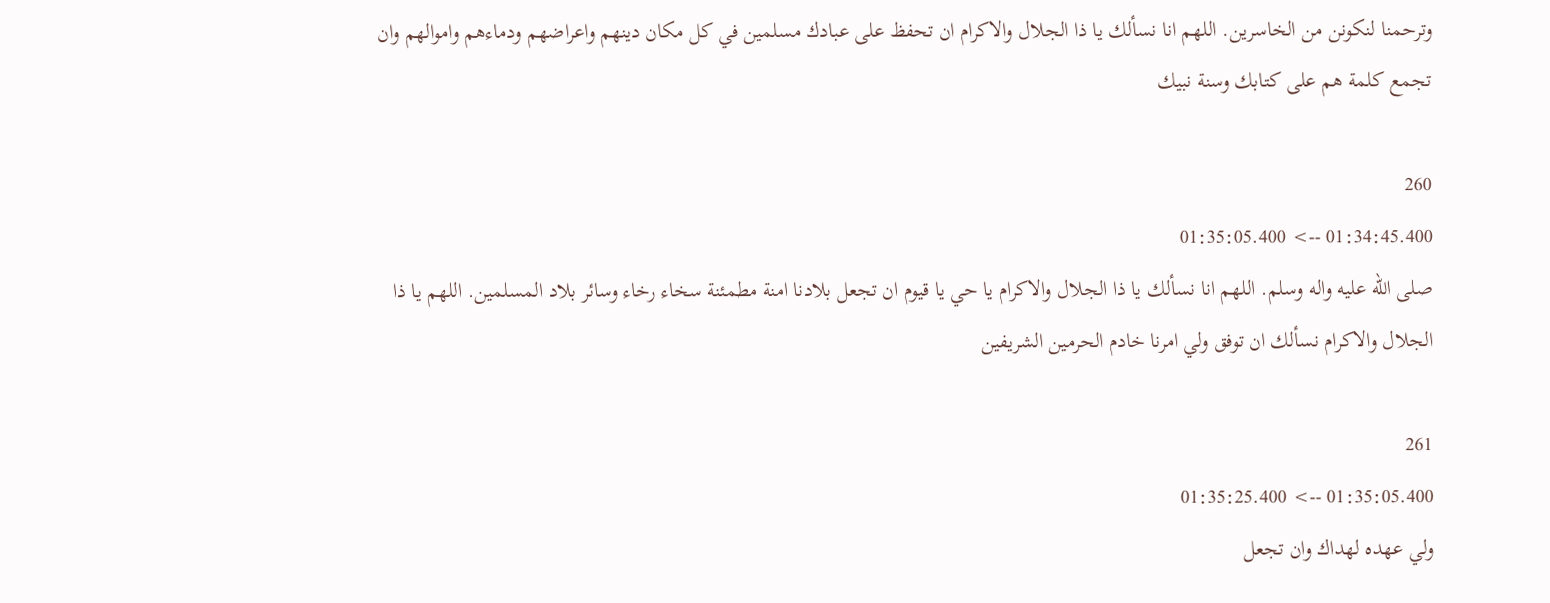وترحمنا لنكونن من الخاسرين. اللهم انا نسألك يا ذا الجلال والاكرام ان تحفظ على عبادك مسلمين في كل مكان دينهم واعراضهم ودماءهم واموالهم وان تجمع كلمة هم على كتابك وسنة نبيك

260
01:34:45.400 --> 01:35:05.400
صلى الله عليه واله وسلم. اللهم انا نسألك يا ذا الجلال والاكرام يا حي يا قيوم ان تجعل بلادنا امنة مطمئنة سخاء رخاء وسائر بلاد المسلمين. اللهم يا ذا الجلال والاكرام نسألك ان توفق ولي امرنا خادم الحرمين الشريفين

261
01:35:05.400 --> 01:35:25.400
ولي عهده لهداك وان تجعل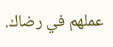عملهم في رضاك.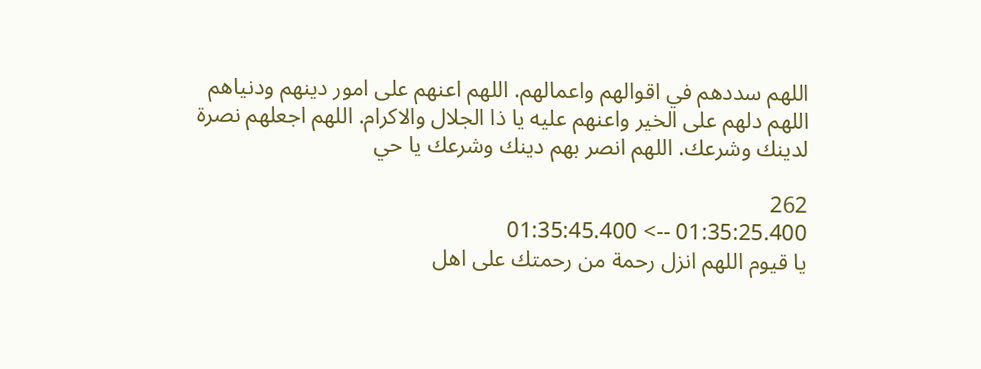اللهم سددهم في اقوالهم واعمالهم. اللهم اعنهم على امور دينهم ودنياهم اللهم دلهم على الخير واعنهم عليه يا ذا الجلال والاكرام. اللهم اجعلهم نصرة لدينك وشرعك. اللهم انصر بهم دينك وشرعك يا حي

262
01:35:25.400 --> 01:35:45.400
يا قيوم اللهم انزل رحمة من رحمتك على اهل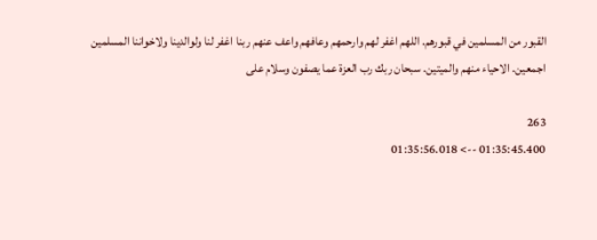القبور من المسلمين في قبورهم. اللهم اغفر لهم وارحمهم وعافهم واعف عنهم ربنا اغفر لنا ولوالدينا ولاخواننا المسلمين اجمعين. الاحياء منهم والميتين. سبحان ربك رب العزة عما يصفون وسلام على

263
01:35:45.400 --> 01:35:56.018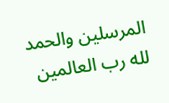المرسلين والحمد لله رب العالمين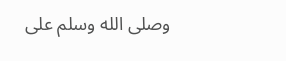وصلى الله وسلم على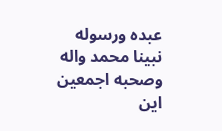عبده ورسوله نبينا محمد واله وصحبه اجمعين اين